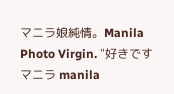マニラ娘純情。Manila Photo Virgin. "好きですマニラ manila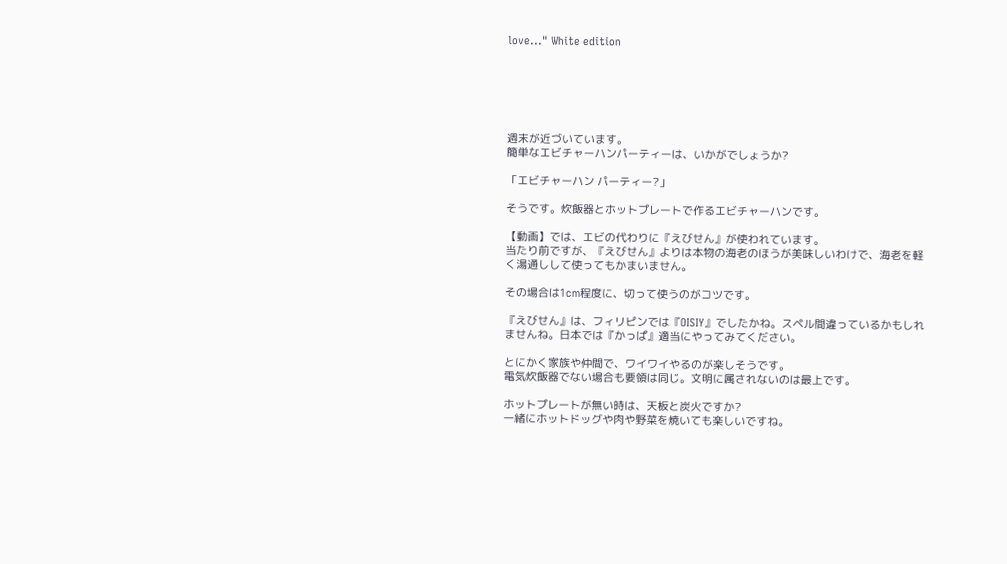love..." White edition






週末が近づいています。
簡単なエビチャーハンパーティーは、いかがでしょうか?

「エビチャーハン パーティー?」

そうです。炊飯器とホットプレートで作るエビチャーハンです。

【動画】では、エビの代わりに『えびせん』が使われています。
当たり前ですが、『えびせん』よりは本物の海老のほうが美味しいわけで、海老を軽く湯通しして使ってもかまいません。

その場合は1cm程度に、切って使うのがコツです。

『えびせん』は、フィリピンでは『OISIY』でしたかね。スペル間違っているかもしれませんね。日本では『かっぱ』適当にやってみてください。

とにかく家族や仲間で、ワイワイやるのが楽しそうです。
電気炊飯器でない場合も要領は同じ。文明に属されないのは最上です。

ホットプレートが無い時は、天板と炭火ですか?
一緒にホットドッグや肉や野菜を焼いても楽しいですね。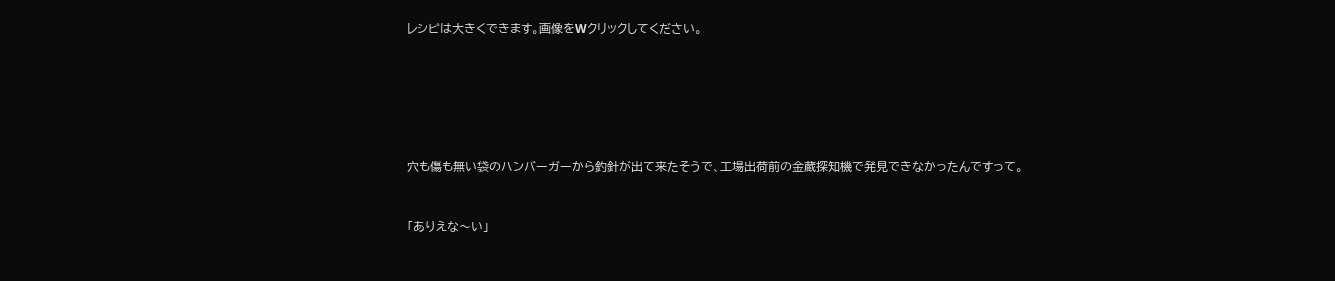レシピは大きくできます。画像をWクリックしてください。






穴も傷も無い袋のハンバーガーから釣針が出て来たそうで、工場出荷前の金蔵探知機で発見できなかったんですって。


「ありえな〜い」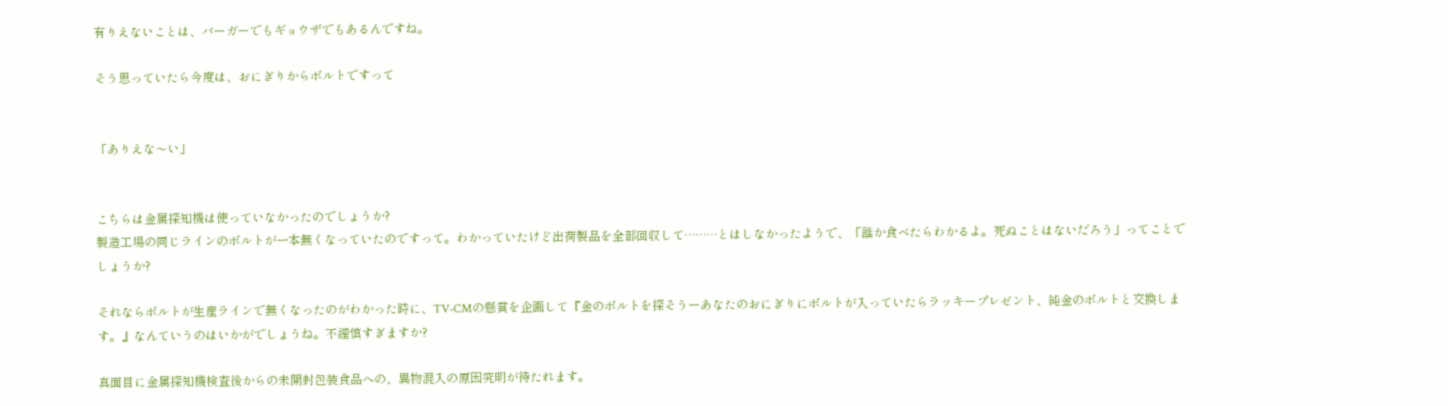有りえないことは、バーガーでもギョウザでもあるんですね。

そう思っていたら今度は、おにぎりからボルトですって


「ありえな〜い」


こちらは金属探知機は使っていなかったのでしょうか?
製造工場の同じラインのボルトが一本無くなっていたのですって。わかっていたけど出荷製品を全部回収して………とはしなかったようで、「誰か食べたらわかるよ。死ぬことはないだろう」ってことでしょうか?

それならボルトが生産ラインで無くなったのがわかった時に、TV-CMの懸賞を企画して『金のボルトを探そうーあなたのおにぎりにボルトが入っていたらラッキープレゼント、純金のボルトと交換します。』なんていうのはいかがでしょうね。不謹慎すぎますか?

真面目に金属探知機検査後からの未開封包装食品への、異物混入の原因究明が待たれます。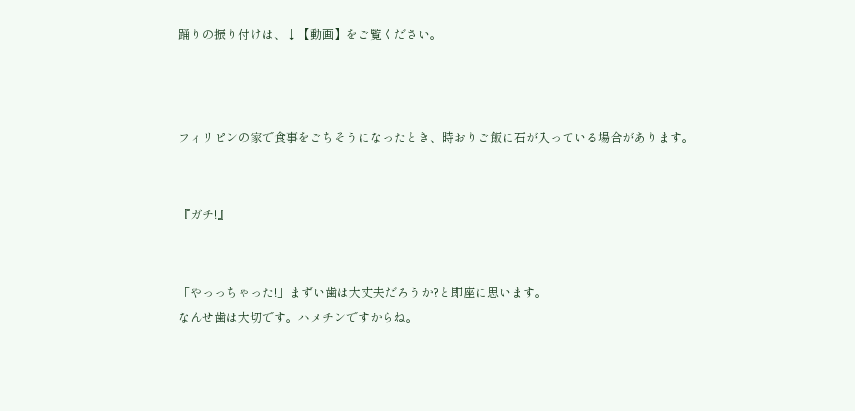踊りの振り付けは、↓【動画】をご覧ください。



フィリピンの家で食事をごちそうになったとき、時おりご飯に石が入っている場合があります。


『ガチ!』


「やっっちゃった!」まずい歯は大丈夫だろうか?と即座に思います。
なんせ歯は大切です。ハメチンですからね。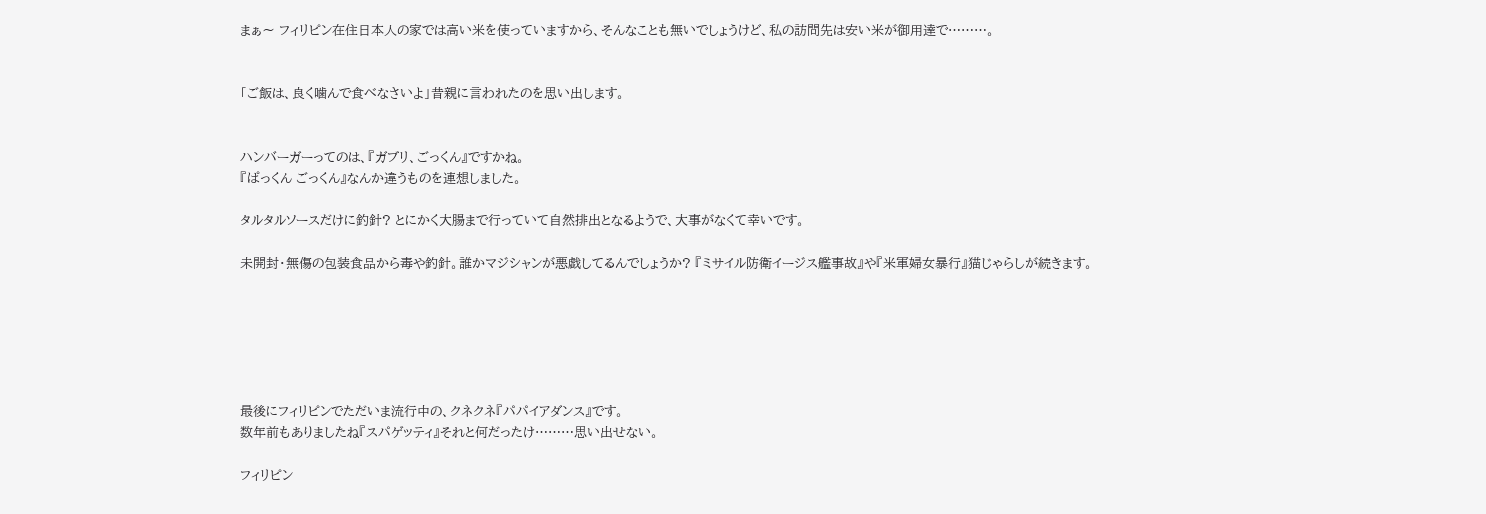まぁ〜 フィリピン在住日本人の家では高い米を使っていますから、そんなことも無いでしょうけど、私の訪問先は安い米が御用達で………。


「ご飯は、良く噛んで食べなさいよ」昔親に言われたのを思い出します。


ハンバーガーってのは、『ガブリ、ごっくん』ですかね。
『ぱっくん ごっくん』なんか違うものを連想しました。

タルタルソースだけに釣針? とにかく大腸まで行っていて自然排出となるようで、大事がなくて幸いです。

未開封・無傷の包装食品から毒や釣針。誰かマジシャンが悪戯してるんでしょうか? 『ミサイル防衛イージス艦事故』や『米軍婦女暴行』猫じゃらしが続きます。






最後にフィリピンでただいま流行中の、クネクネ『パパイアダンス』です。
数年前もありましたね『スパゲッティ』それと何だったけ………思い出せない。

フィリピン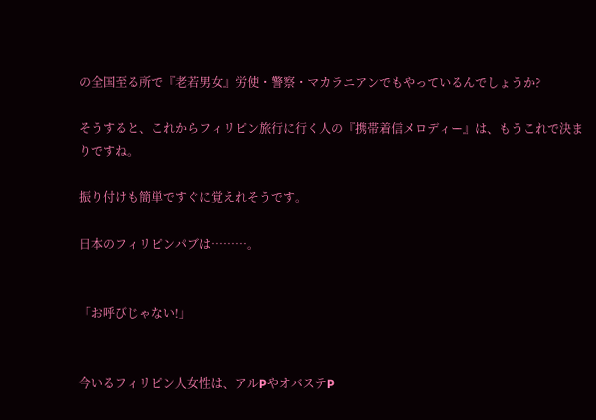の全国至る所で『老若男女』労使・警察・マカラニアンでもやっているんでしょうか?

そうすると、これからフィリピン旅行に行く人の『携帯着信メロディー』は、もうこれで決まりですね。

振り付けも簡単ですぐに覚えれそうです。

日本のフィリピンパブは………。


「お呼びじゃない!」


今いるフィリピン人女性は、アルPやオバステP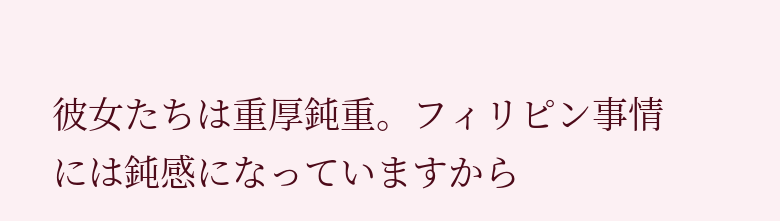彼女たちは重厚鈍重。フィリピン事情には鈍感になっていますから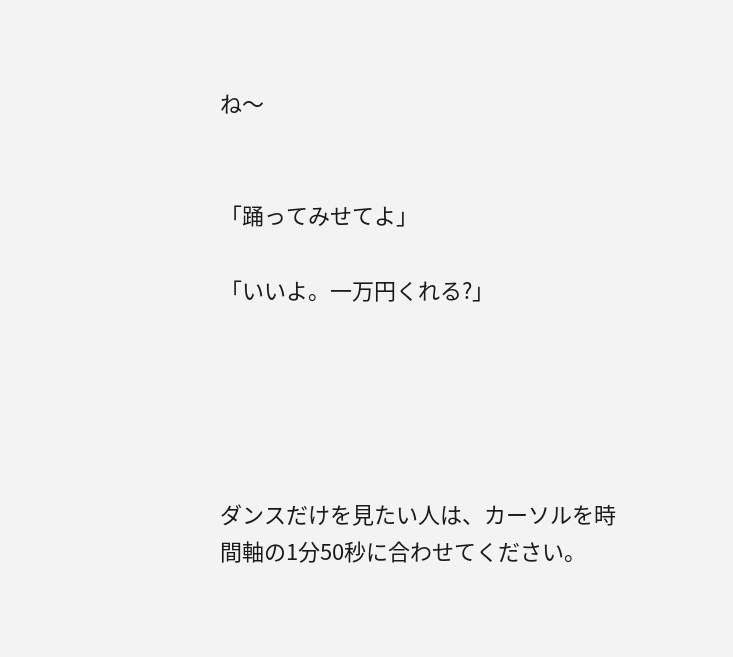ね〜


「踊ってみせてよ」

「いいよ。一万円くれる?」





ダンスだけを見たい人は、カーソルを時間軸の1分50秒に合わせてください。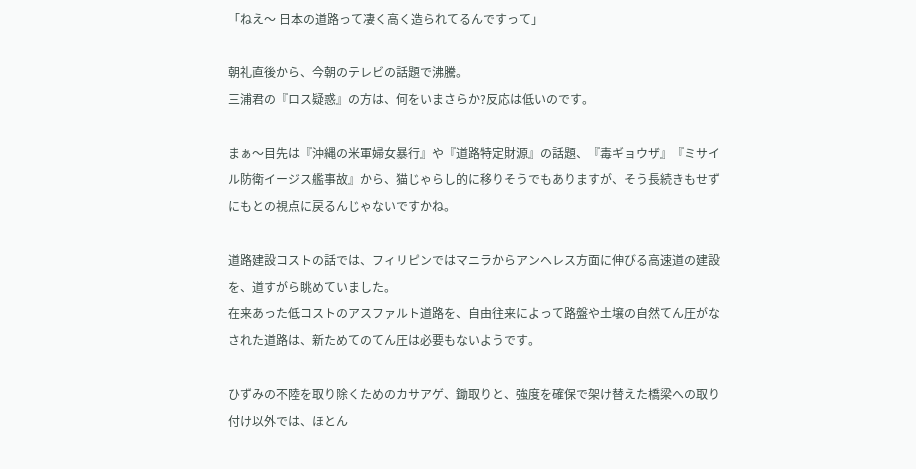「ねえ〜 日本の道路って凄く高く造られてるんですって」

朝礼直後から、今朝のテレビの話題で沸騰。
三浦君の『ロス疑惑』の方は、何をいまさらか?反応は低いのです。

まぁ〜目先は『沖縄の米軍婦女暴行』や『道路特定財源』の話題、『毒ギョウザ』『ミサイル防衛イージス艦事故』から、猫じゃらし的に移りそうでもありますが、そう長続きもせずにもとの視点に戻るんじゃないですかね。

道路建設コストの話では、フィリピンではマニラからアンヘレス方面に伸びる高速道の建設を、道すがら眺めていました。
在来あった低コストのアスファルト道路を、自由往来によって路盤や土壌の自然てん圧がなされた道路は、新ためてのてん圧は必要もないようです。

ひずみの不陸を取り除くためのカサアゲ、鋤取りと、強度を確保で架け替えた橋梁への取り付け以外では、ほとん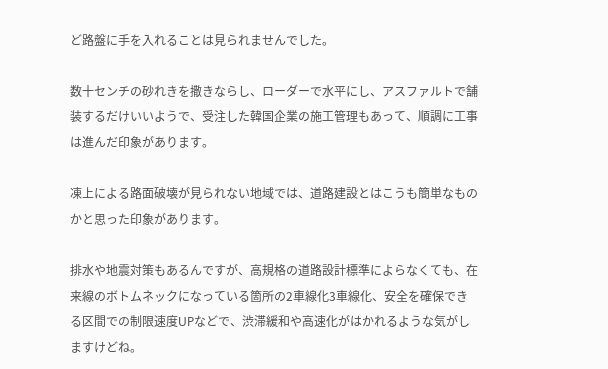ど路盤に手を入れることは見られませんでした。

数十センチの砂れきを撒きならし、ローダーで水平にし、アスファルトで舗装するだけいいようで、受注した韓国企業の施工管理もあって、順調に工事は進んだ印象があります。

凍上による路面破壊が見られない地域では、道路建設とはこうも簡単なものかと思った印象があります。

排水や地震対策もあるんですが、高規格の道路設計標準によらなくても、在来線のボトムネックになっている箇所の2車線化3車線化、安全を確保できる区間での制限速度UPなどで、渋滞緩和や高速化がはかれるような気がしますけどね。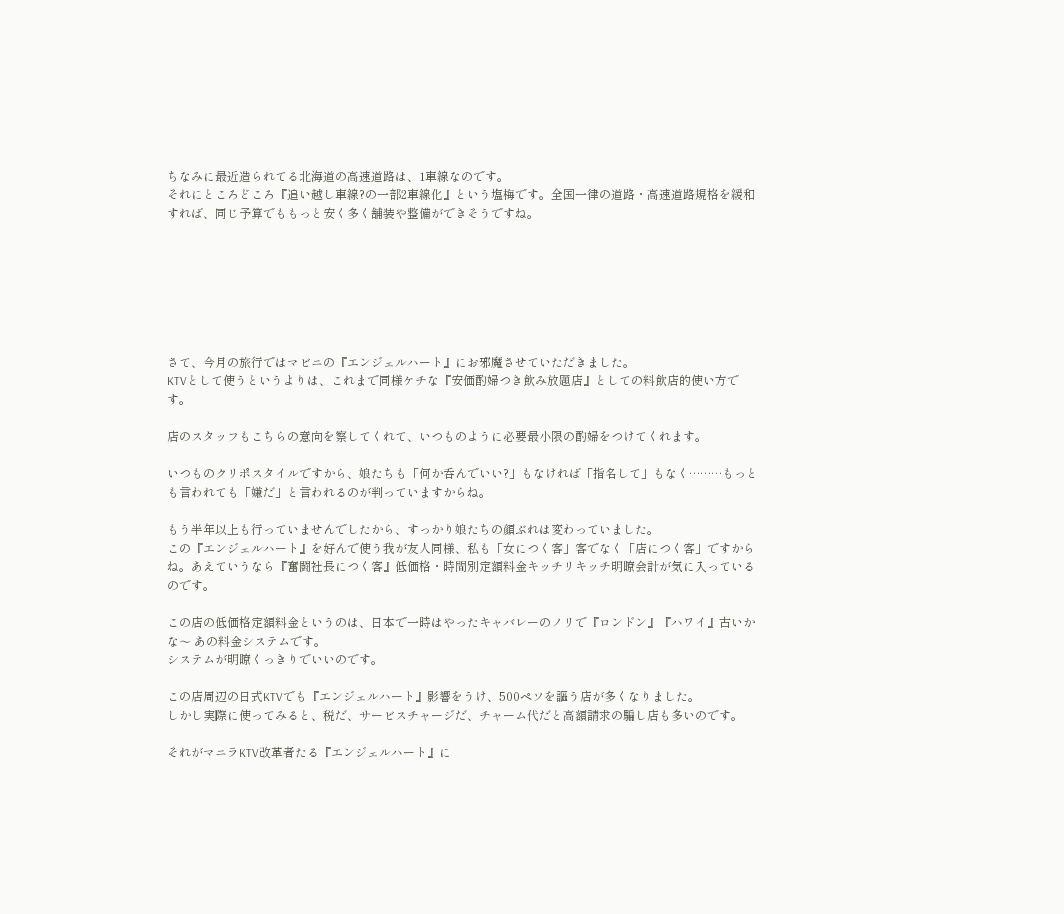ちなみに最近造られてる北海道の高速道路は、1車線なのです。
それにところどころ『追い越し車線?の一部2車線化』という塩梅です。全国一律の道路・高速道路規格を緩和すれば、同じ予算でももっと安く多く舗装や整備ができそうですね。







さて、今月の旅行ではマビニの『エンジェルハート』にお邪魔させていただきました。
KTVとして使うというよりは、これまで同様ケチな『安価酌婦つき飲み放題店』としての料飲店的使い方です。

店のスタッフもこちらの意向を察してくれて、いつものように必要最小限の酌婦をつけてくれます。

いつものクリポスタイルですから、娘たちも「何か呑んでいい?」もなければ「指名して」もなく………もっとも言われても「嫌だ」と言われるのが判っていますからね。

もう半年以上も行っていませんでしたから、すっかり娘たちの顔ぶれは変わっていました。
この『エンジェルハート』を好んで使う我が友人同様、私も「女につく客」客でなく「店につく客」ですからね。あえていうなら『奮闘社長につく客』低価格・時間別定額料金キッチリキッチ明瞭会計が気に入っているのです。

この店の低価格定額料金というのは、日本で一時はやったキャバレーのノリで『ロンドン』『ハワイ』古いかな〜 あの料金システムです。
システムが明瞭くっきりでいいのです。

この店周辺の日式KTVでも『エンジェルハート』影響をうけ、500ペソを謳う店が多くなりました。
しかし実際に使ってみると、税だ、サービスチャージだ、チャーム代だと高額請求の騙し店も多いのです。

それがマニラKTV改革者たる『エンジェルハート』に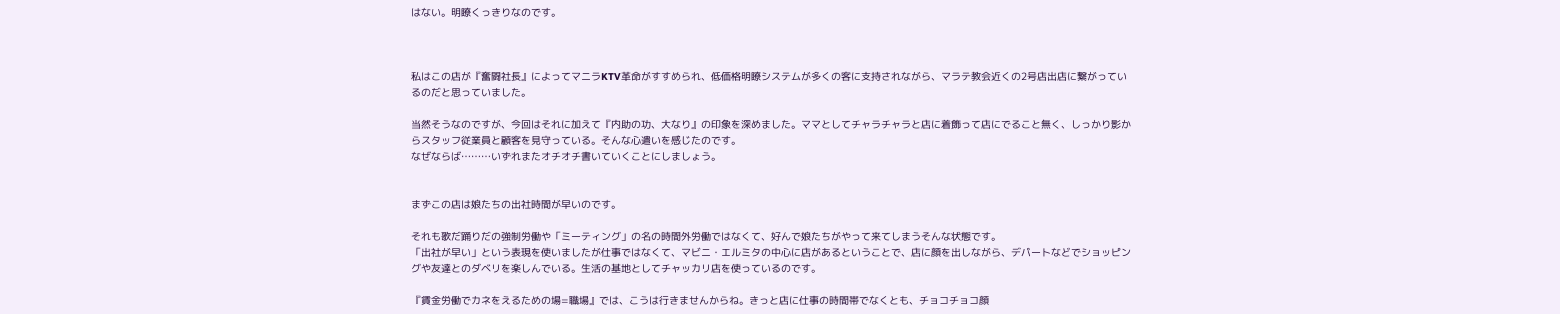はない。明瞭くっきりなのです。



私はこの店が『奮闘社長』によってマニラKTV革命がすすめられ、低価格明瞭システムが多くの客に支持されながら、マラテ教会近くの2号店出店に繋がっているのだと思っていました。

当然そうなのですが、今回はそれに加えて『内助の功、大なり』の印象を深めました。ママとしてチャラチャラと店に着飾って店にでること無く、しっかり影からスタッフ従業員と顧客を見守っている。そんな心遣いを感じたのです。
なぜならば………いずれまたオチオチ書いていくことにしましょう。


まずこの店は娘たちの出社時間が早いのです。

それも歌だ踊りだの強制労働や「ミーティング」の名の時間外労働ではなくて、好んで娘たちがやって来てしまうそんな状態です。
「出社が早い」という表現を使いましたが仕事ではなくて、マビニ・エルミタの中心に店があるということで、店に顔を出しながら、デパートなどでショッピングや友達とのダベリを楽しんでいる。生活の基地としてチャッカリ店を使っているのです。

『賃金労働でカネをえるための場=職場』では、こうは行きませんからね。きっと店に仕事の時間帯でなくとも、チョコチョコ顔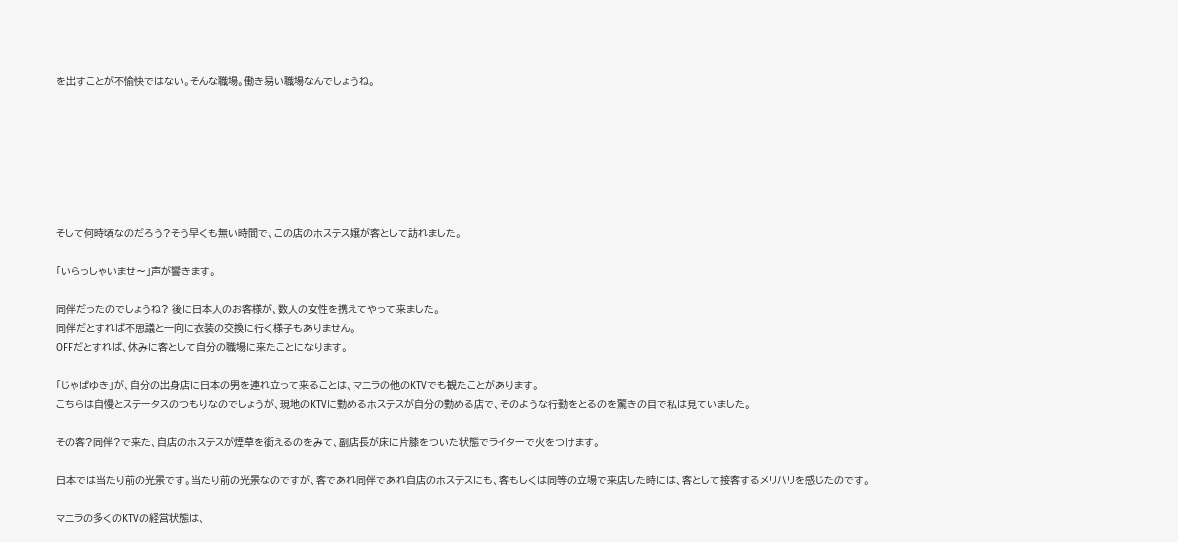を出すことが不愉快ではない。そんな職場。働き易い職場なんでしょうね。







そして何時頃なのだろう?そう早くも無い時間で、この店のホステス嬢が客として訪れました。

「いらっしゃいませ〜」声が響きます。

同伴だったのでしょうね? 後に日本人のお客様が、数人の女性を携えてやって来ました。
同伴だとすれば不思議と一向に衣装の交換に行く様子もありません。
OFFだとすれば、休みに客として自分の職場に来たことになります。

「じゃぱゆき」が、自分の出身店に日本の男を連れ立って来ることは、マニラの他のKTVでも観たことがあります。
こちらは自慢とステータスのつもりなのでしょうが、現地のKTVに勤めるホステスが自分の勤める店で、そのような行動をとるのを驚きの目で私は見ていました。

その客?同伴?で来た、自店のホステスが煙草を銜えるのをみて、副店長が床に片膝をついた状態でライターで火をつけます。

日本では当たり前の光景です。当たり前の光景なのですが、客であれ同伴であれ自店のホステスにも、客もしくは同等の立場で来店した時には、客として接客するメリハリを感じたのです。

マニラの多くのKTVの経営状態は、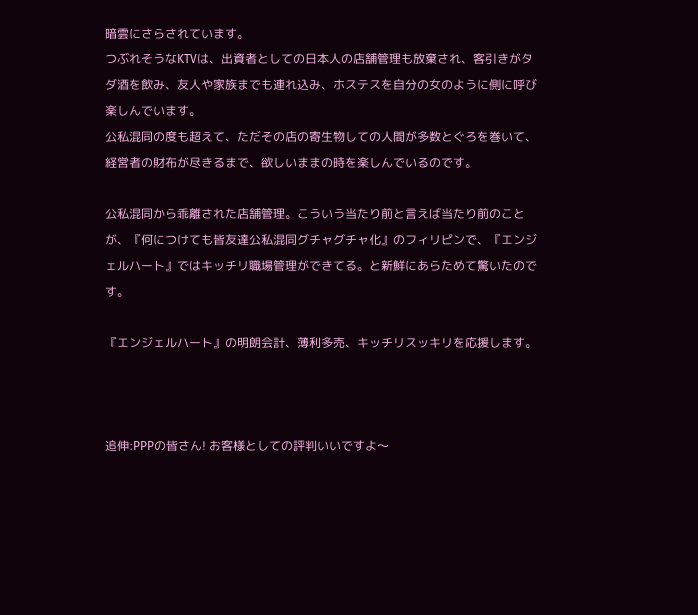暗雲にさらされています。
つぶれそうなKTVは、出資者としての日本人の店舗管理も放棄され、客引きがタダ酒を飲み、友人や家族までも連れ込み、ホステスを自分の女のように側に呼び楽しんでいます。
公私混同の度も超えて、ただその店の寄生物しての人間が多数とぐろを巻いて、経営者の財布が尽きるまで、欲しいままの時を楽しんでいるのです。

公私混同から乖離された店舗管理。こういう当たり前と言えば当たり前のことが、『何につけても皆友達公私混同グチャグチャ化』のフィリピンで、『エンジェルハート』ではキッチリ職場管理ができてる。と新鮮にあらためて驚いたのです。

『エンジェルハート』の明朗会計、薄利多売、キッチリスッキリを応援します。



追伸:PPPの皆さん! お客様としての評判いいですよ〜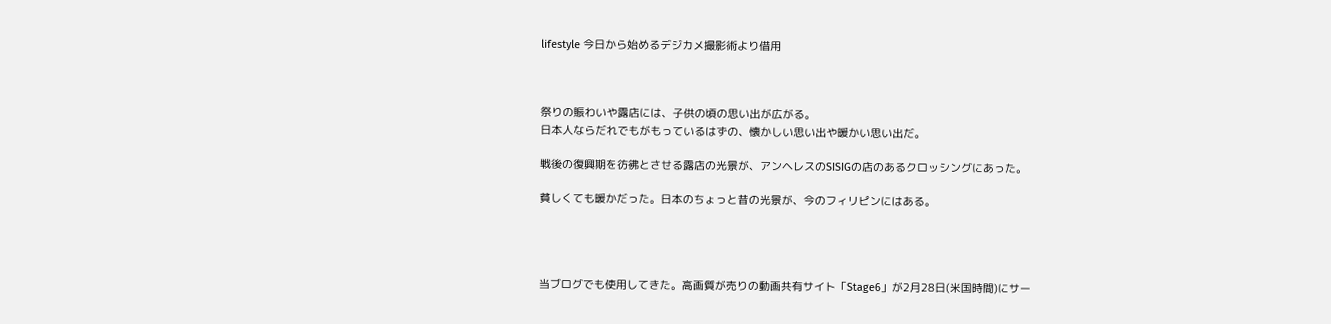lifestyle 今日から始めるデジカメ撮影術より借用



祭りの賑わいや露店には、子供の頃の思い出が広がる。
日本人ならだれでもがもっているはずの、懐かしい思い出や暖かい思い出だ。

戦後の復興期を彷彿とさせる露店の光景が、アンヘレスのSISIGの店のあるクロッシングにあった。

貧しくても暖かだった。日本のちょっと昔の光景が、今のフィリピンにはある。




当ブログでも使用してきた。高画質が売りの動画共有サイト「Stage6」が2月28日(米国時間)にサー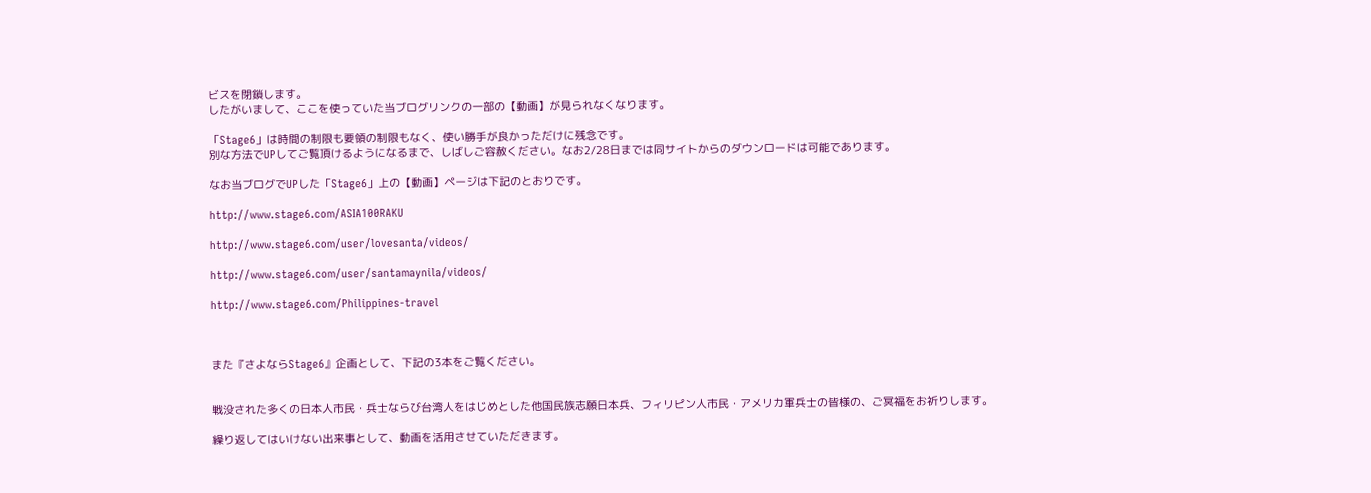ビスを閉鎖します。
したがいまして、ここを使っていた当ブログリンクの一部の【動画】が見られなくなります。

「Stage6」は時間の制限も要領の制限もなく、使い勝手が良かっただけに残念です。
別な方法でUPしてご覧頂けるようになるまで、しばしご容赦ください。なお2/28日までは同サイトからのダウンロードは可能であります。

なお当ブログでUPした「Stage6」上の【動画】ページは下記のとおりです。

http://www.stage6.com/ASIA100RAKU

http://www.stage6.com/user/lovesanta/videos/

http://www.stage6.com/user/santamaynila/videos/

http://www.stage6.com/Philippines-travel



また『さよならStage6』企画として、下記の3本をご覧ください。


戦没された多くの日本人市民・兵士ならび台湾人をはじめとした他国民族志願日本兵、フィリピン人市民・アメリカ軍兵士の皆様の、ご冥福をお祈りします。

繰り返してはいけない出来事として、動画を活用させていただきます。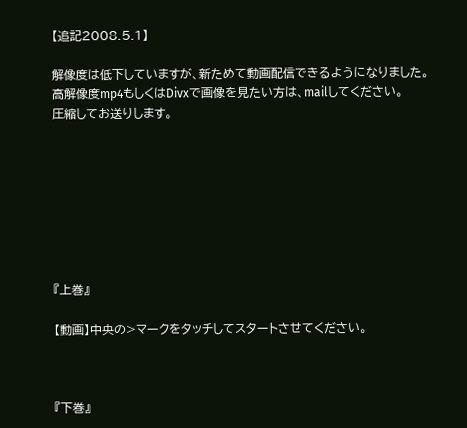【追記2008.5.1】

解像度は低下していますが、新ためて動画配信できるようになりました。
高解像度mp4もしくはDivxで画像を見たい方は、mailしてください。
圧縮してお送りします。








『上巻』

【動画】中央の>マークをタッチしてスタートさせてください。



『下巻』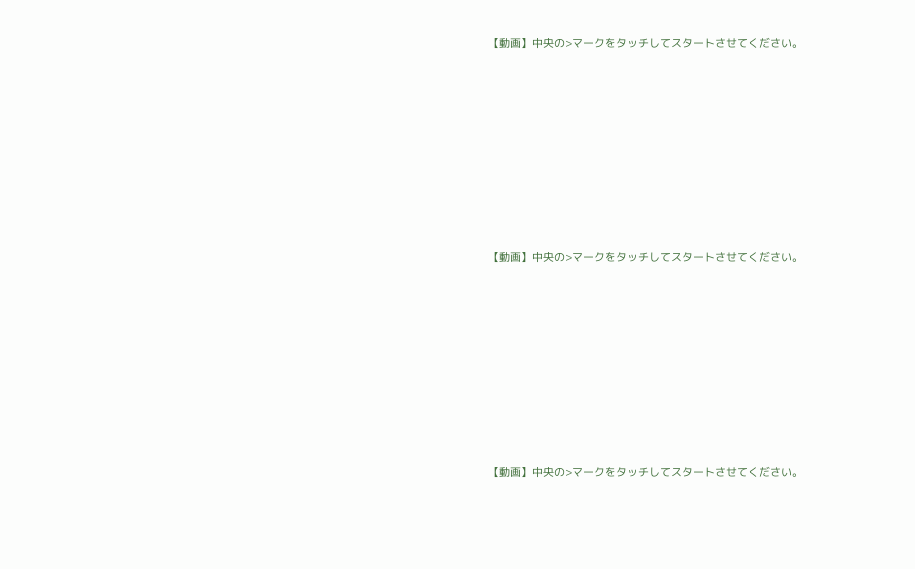【動画】中央の>マークをタッチしてスタートさせてください。










【動画】中央の>マークをタッチしてスタートさせてください。










【動画】中央の>マークをタッチしてスタートさせてください。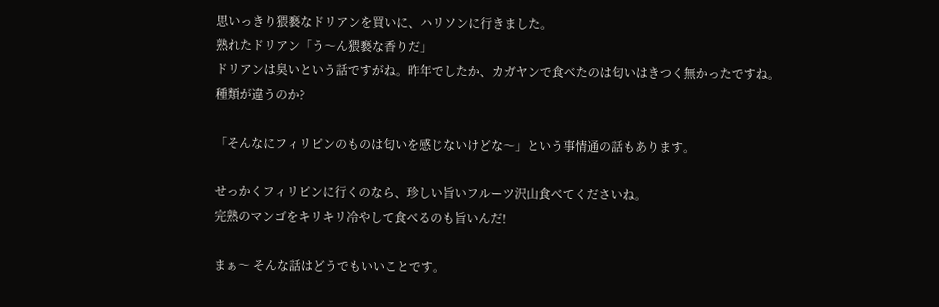思いっきり猥褻なドリアンを買いに、ハリソンに行きました。
熟れたドリアン「う〜ん猥褻な香りだ」
ドリアンは臭いという話ですがね。昨年でしたか、カガヤンで食べたのは匂いはきつく無かったですね。
種類が違うのか?

「そんなにフィリピンのものは匂いを感じないけどな〜」という事情通の話もあります。

せっかくフィリピンに行くのなら、珍しい旨いフルーツ沢山食べてくださいね。
完熟のマンゴをキリキリ冷やして食べるのも旨いんだ!

まぁ〜 そんな話はどうでもいいことです。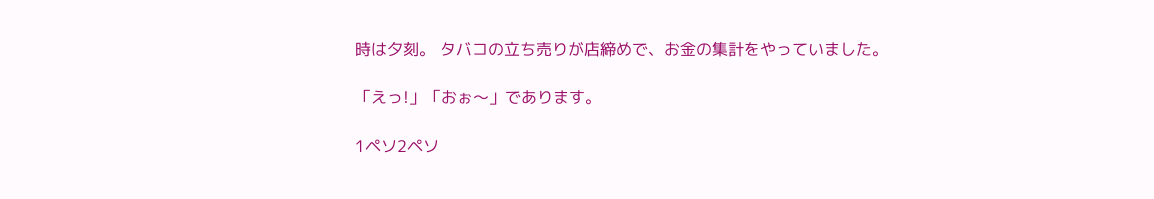時は夕刻。 タバコの立ち売りが店締めで、お金の集計をやっていました。

「えっ!」「おぉ〜」であります。

1ペソ2ペソ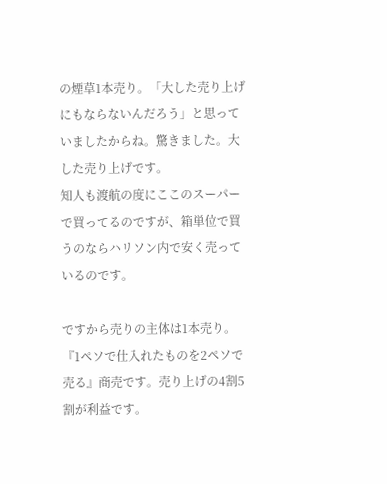の煙草1本売り。「大した売り上げにもならないんだろう」と思っていましたからね。驚きました。大した売り上げです。
知人も渡航の度にここのスーパーで買ってるのですが、箱単位で買うのならハリソン内で安く売っているのです。

ですから売りの主体は1本売り。『1ペソで仕入れたものを2ペソで売る』商売です。売り上げの4割5割が利益です。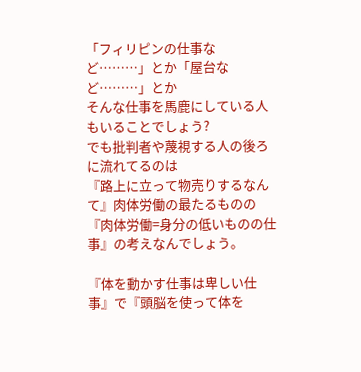「フィリピンの仕事など………」とか「屋台など………」とか
そんな仕事を馬鹿にしている人もいることでしょう?
でも批判者や蔑視する人の後ろに流れてるのは
『路上に立って物売りするなんて』肉体労働の最たるものの『肉体労働=身分の低いものの仕事』の考えなんでしょう。

『体を動かす仕事は卑しい仕事』で『頭脳を使って体を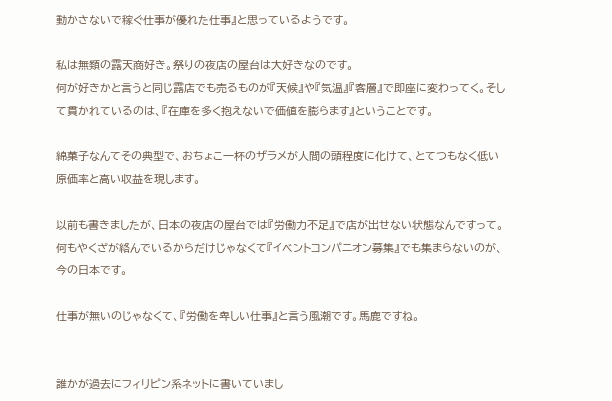動かさないで稼ぐ仕事が優れた仕事』と思っているようです。

私は無類の露天商好き。祭りの夜店の屋台は大好きなのです。
何が好きかと言うと同じ露店でも売るものが『天候』や『気温』『客層』で即座に変わってく。そして貫かれているのは、『在庫を多く抱えないで価値を膨らます』ということです。

綿菓子なんてその典型で、おちょこ一杯のザラメが人間の頭程度に化けて、とてつもなく低い原価率と高い収益を現します。

以前も書きましたが、日本の夜店の屋台では『労働力不足』で店が出せない状態なんですって。何もやくざが絡んでいるからだけじゃなくて『イベントコンパニオン募集』でも集まらないのが、今の日本です。

仕事が無いのじゃなくて、『労働を卑しい仕事』と言う風潮です。馬鹿ですね。


誰かが過去にフィリピン系ネットに書いていまし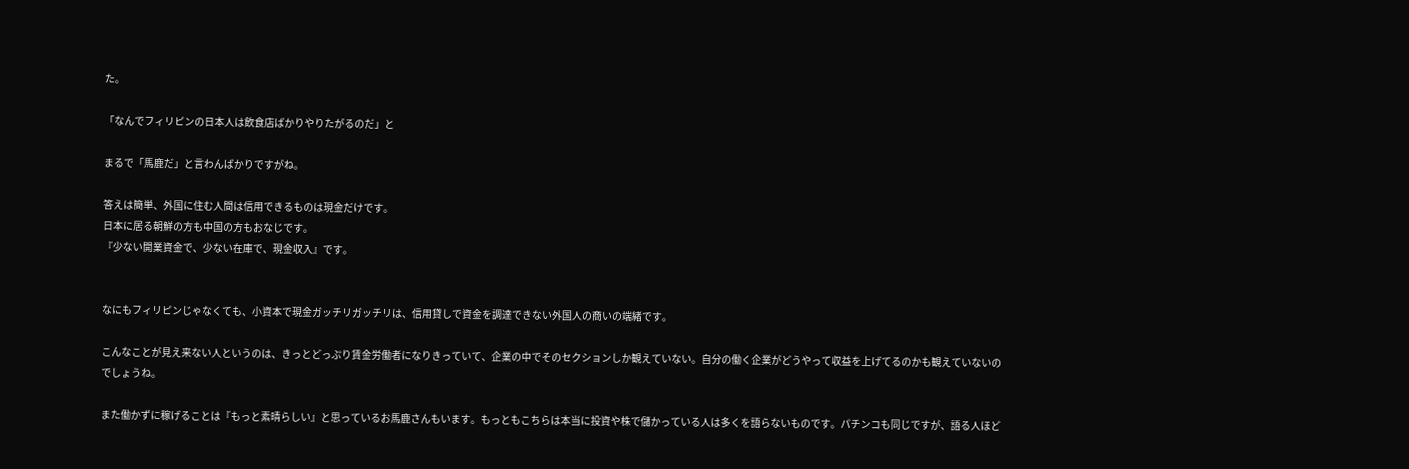た。

「なんでフィリピンの日本人は飲食店ばかりやりたがるのだ」と

まるで「馬鹿だ」と言わんばかりですがね。

答えは簡単、外国に住む人間は信用できるものは現金だけです。
日本に居る朝鮮の方も中国の方もおなじです。
『少ない開業資金で、少ない在庫で、現金収入』です。


なにもフィリピンじゃなくても、小資本で現金ガッチリガッチリは、信用貸しで資金を調達できない外国人の商いの端緒です。

こんなことが見え来ない人というのは、きっとどっぷり賃金労働者になりきっていて、企業の中でそのセクションしか観えていない。自分の働く企業がどうやって収益を上げてるのかも観えていないのでしょうね。

また働かずに稼げることは『もっと素晴らしい』と思っているお馬鹿さんもいます。もっともこちらは本当に投資や株で儲かっている人は多くを語らないものです。パチンコも同じですが、語る人ほど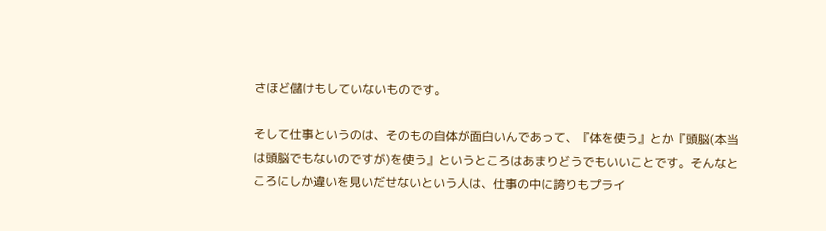さほど儲けもしていないものです。

そして仕事というのは、そのもの自体が面白いんであって、『体を使う』とか『頭脳(本当は頭脳でもないのですが)を使う』というところはあまりどうでもいいことです。そんなところにしか違いを見いだせないという人は、仕事の中に誇りもプライ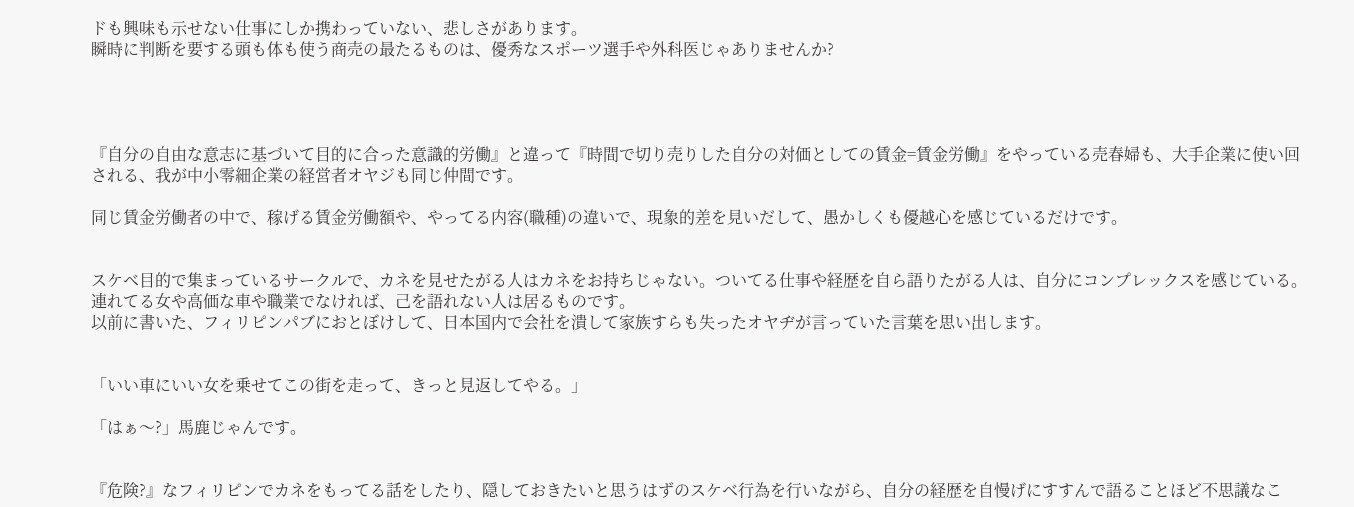ドも興味も示せない仕事にしか携わっていない、悲しさがあります。
瞬時に判断を要する頭も体も使う商売の最たるものは、優秀なスポーツ選手や外科医じゃありませんか?




『自分の自由な意志に基づいて目的に合った意識的労働』と違って『時間で切り売りした自分の対価としての賃金=賃金労働』をやっている売春婦も、大手企業に使い回される、我が中小零細企業の経営者オヤジも同じ仲間です。

同じ賃金労働者の中で、稼げる賃金労働額や、やってる内容(職種)の違いで、現象的差を見いだして、愚かしくも優越心を感じているだけです。


スケベ目的で集まっているサークルで、カネを見せたがる人はカネをお持ちじゃない。ついてる仕事や経歴を自ら語りたがる人は、自分にコンプレックスを感じている。
連れてる女や高価な車や職業でなければ、己を語れない人は居るものです。
以前に書いた、フィリピンパブにおとぼけして、日本国内で会社を潰して家族すらも失ったオヤヂが言っていた言葉を思い出します。


「いい車にいい女を乗せてこの街を走って、きっと見返してやる。」

「はぁ〜?」馬鹿じゃんです。


『危険?』なフィリピンでカネをもってる話をしたり、隠しておきたいと思うはずのスケベ行為を行いながら、自分の経歴を自慢げにすすんで語ることほど不思議なこ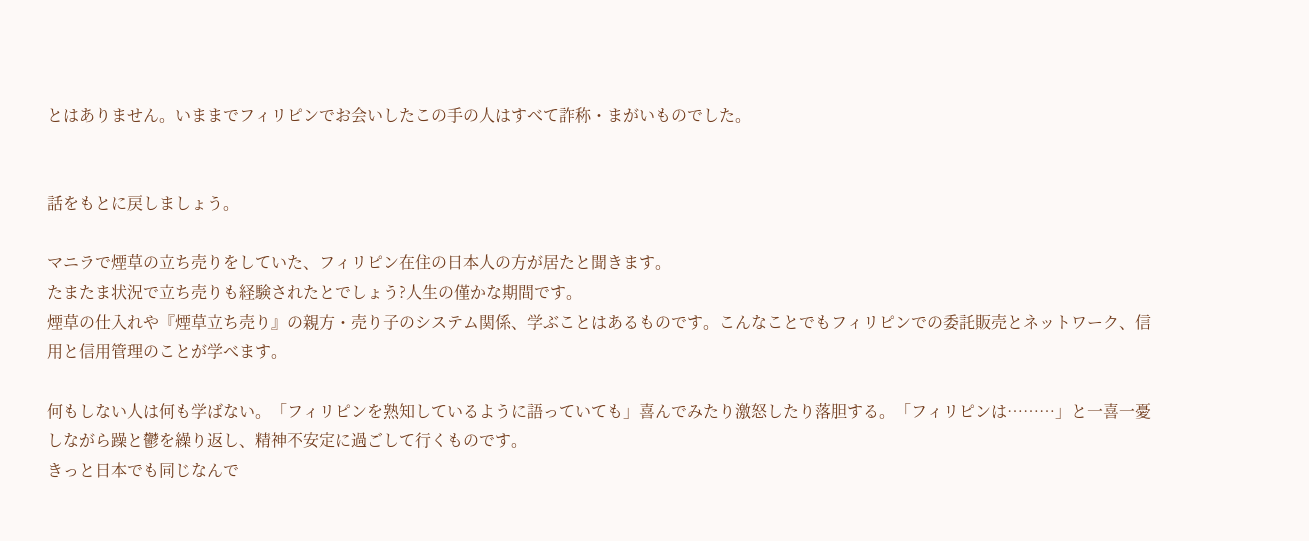とはありません。いままでフィリピンでお会いしたこの手の人はすべて詐称・まがいものでした。


話をもとに戻しましょう。

マニラで煙草の立ち売りをしていた、フィリピン在住の日本人の方が居たと聞きます。
たまたま状況で立ち売りも経験されたとでしょう?人生の僅かな期間です。
煙草の仕入れや『煙草立ち売り』の親方・売り子のシステム関係、学ぶことはあるものです。こんなことでもフィリピンでの委託販売とネットワーク、信用と信用管理のことが学べます。

何もしない人は何も学ばない。「フィリピンを熟知しているように語っていても」喜んでみたり激怒したり落胆する。「フィリピンは………」と一喜一憂しながら躁と鬱を繰り返し、精神不安定に過ごして行くものです。
きっと日本でも同じなんで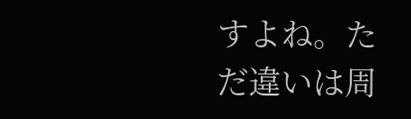すよね。ただ違いは周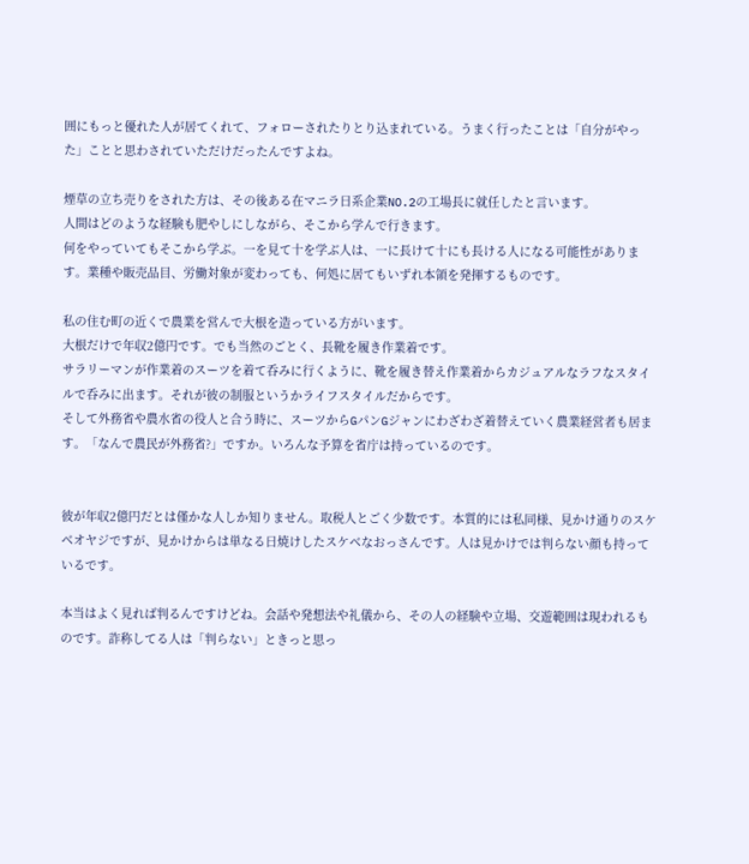囲にもっと優れた人が居てくれて、フォローされたりとり込まれている。うまく行ったことは「自分がやった」ことと思わされていただけだったんですよね。

煙草の立ち売りをされた方は、その後ある在マニラ日系企業NO.2の工場長に就任したと言います。
人間はどのような経験も肥やしにしながら、そこから学んで行きます。
何をやっていてもそこから学ぶ。一を見て十を学ぶ人は、一に長けて十にも長ける人になる可能性があります。業種や販売品目、労働対象が変わっても、何処に居てもいずれ本領を発揮するものです。

私の住む町の近くで農業を営んで大根を造っている方がいます。
大根だけで年収2億円です。でも当然のごとく、長靴を履き作業着です。
サラリーマンが作業着のスーツを着て呑みに行くように、靴を履き替え作業着からカジュアルなラフなスタイルで呑みに出ます。それが彼の制服というかライフスタイルだからです。
そして外務省や農水省の役人と合う時に、スーツからGパンGジャンにわざわざ着替えていく農業経営者も居ます。「なんで農民が外務省?」ですか。いろんな予算を省庁は持っているのです。


彼が年収2億円だとは僅かな人しか知りません。取税人とごく少数です。本質的には私同様、見かけ通りのスケベオヤジですが、見かけからは単なる日焼けしたスケベなおっさんです。人は見かけでは判らない顔も持っているです。

本当はよく見れば判るんですけどね。会話や発想法や礼儀から、その人の経験や立場、交遊範囲は現われるものです。詐称してる人は「判らない」ときっと思っ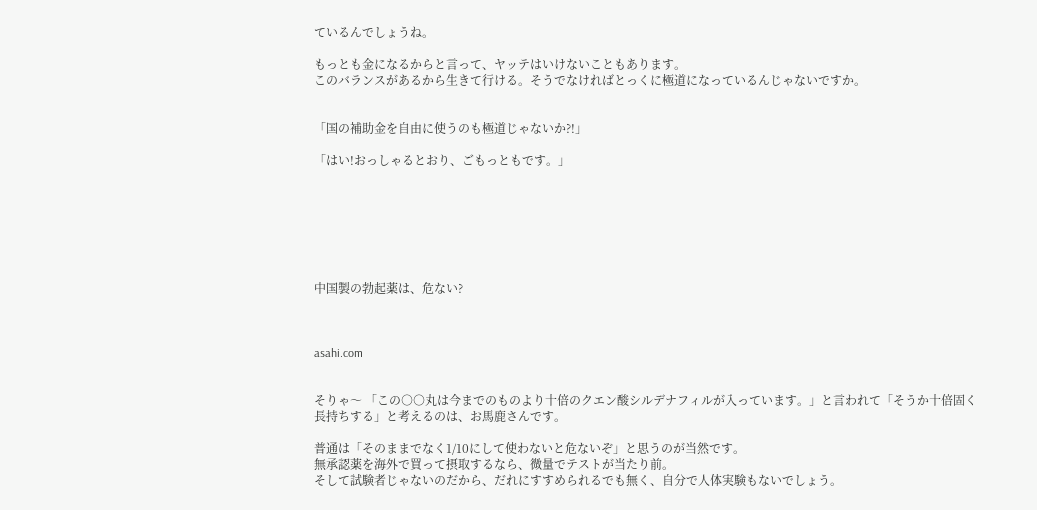ているんでしょうね。

もっとも金になるからと言って、ヤッテはいけないこともあります。
このバランスがあるから生きて行ける。そうでなければとっくに極道になっているんじゃないですか。


「国の補助金を自由に使うのも極道じゃないか?!」

「はい!おっしゃるとおり、ごもっともです。」







中国製の勃起薬は、危ない?



asahi.com


そりゃ〜 「この○○丸は今までのものより十倍のクエン酸シルデナフィルが入っています。」と言われて「そうか十倍固く長持ちする」と考えるのは、お馬鹿さんです。

普通は「そのままでなく1/10にして使わないと危ないぞ」と思うのが当然です。
無承認薬を海外で買って摂取するなら、微量でテストが当たり前。
そして試験者じゃないのだから、だれにすすめられるでも無く、自分で人体実験もないでしょう。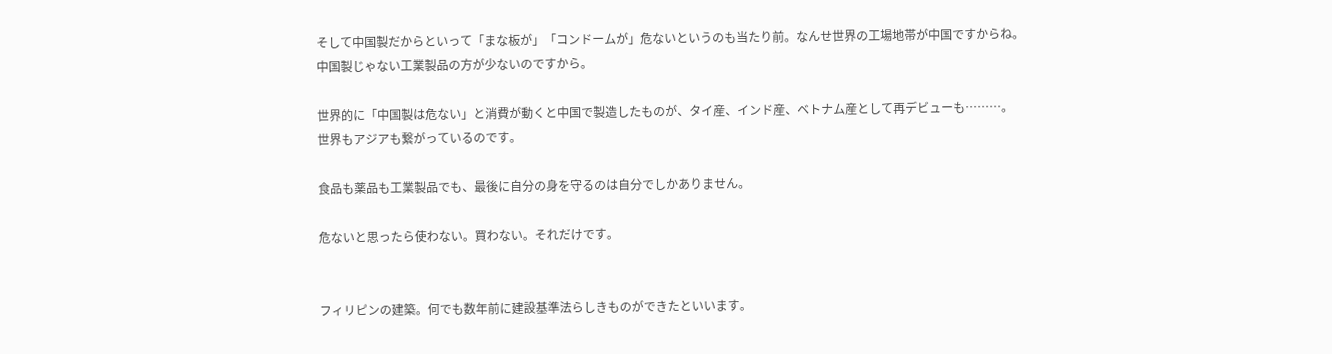そして中国製だからといって「まな板が」「コンドームが」危ないというのも当たり前。なんせ世界の工場地帯が中国ですからね。
中国製じゃない工業製品の方が少ないのですから。

世界的に「中国製は危ない」と消費が動くと中国で製造したものが、タイ産、インド産、ベトナム産として再デビューも………。
世界もアジアも繋がっているのです。

食品も薬品も工業製品でも、最後に自分の身を守るのは自分でしかありません。

危ないと思ったら使わない。買わない。それだけです。


フィリピンの建築。何でも数年前に建設基準法らしきものができたといいます。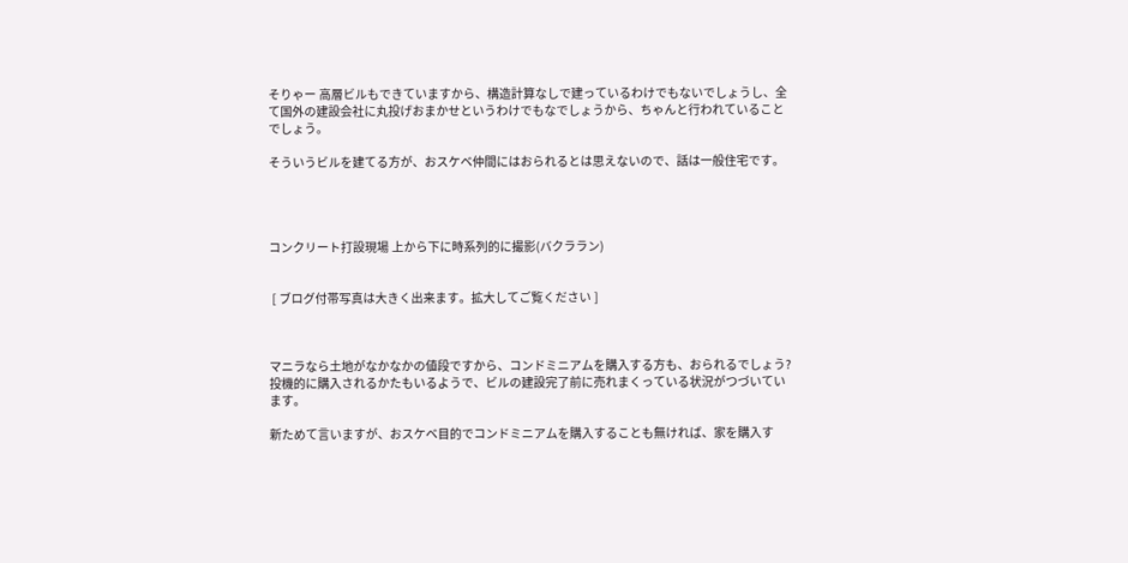そりゃー 高層ビルもできていますから、構造計算なしで建っているわけでもないでしょうし、全て国外の建設会社に丸投げおまかせというわけでもなでしょうから、ちゃんと行われていることでしょう。

そういうビルを建てる方が、おスケベ仲間にはおられるとは思えないので、話は一般住宅です。




コンクリート打設現場 上から下に時系列的に撮影(バクララン)


 [ ブログ付帯写真は大きく出来ます。拡大してご覧ください ]



マニラなら土地がなかなかの値段ですから、コンドミニアムを購入する方も、おられるでしょう?
投機的に購入されるかたもいるようで、ビルの建設完了前に売れまくっている状況がつづいています。

新ためて言いますが、おスケベ目的でコンドミニアムを購入することも無ければ、家を購入す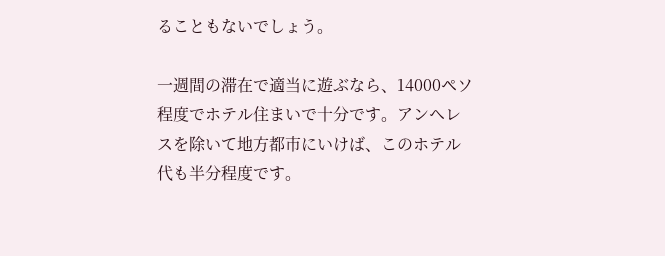ることもないでしょう。

一週間の滞在で適当に遊ぶなら、14000ペソ程度でホテル住まいで十分です。アンヘレスを除いて地方都市にいけば、このホテル代も半分程度です。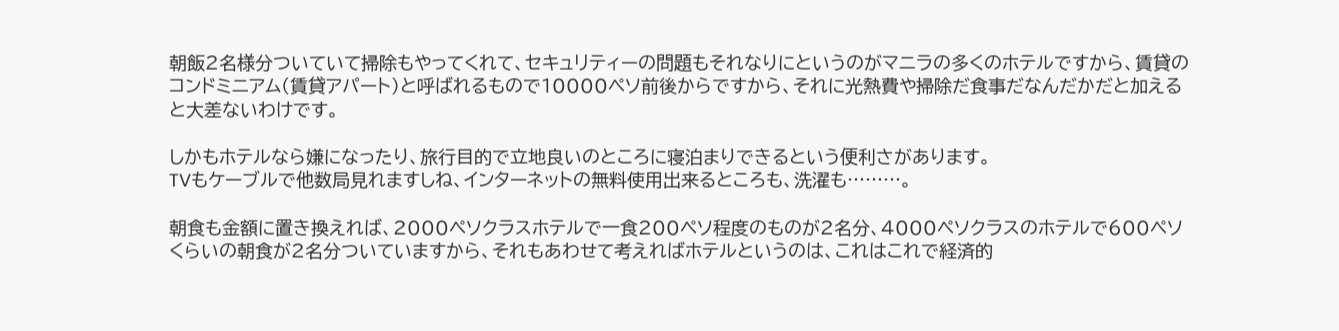朝飯2名様分ついていて掃除もやってくれて、セキュリティーの問題もそれなりにというのがマニラの多くのホテルですから、賃貸のコンドミニアム(賃貸アパート)と呼ばれるもので10000ペソ前後からですから、それに光熱費や掃除だ食事だなんだかだと加えると大差ないわけです。

しかもホテルなら嫌になったり、旅行目的で立地良いのところに寝泊まりできるという便利さがあります。
TVもケーブルで他数局見れますしね、インターネットの無料使用出来るところも、洗濯も………。

朝食も金額に置き換えれば、2000ペソクラスホテルで一食200ペソ程度のものが2名分、4000ペソクラスのホテルで600ペソくらいの朝食が2名分ついていますから、それもあわせて考えればホテルというのは、これはこれで経済的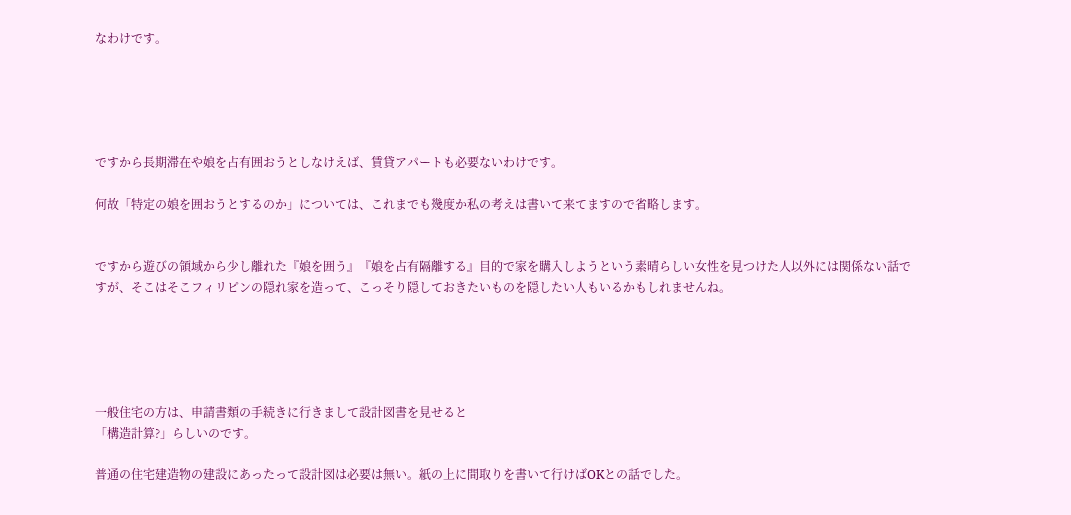なわけです。





ですから長期滞在や娘を占有囲おうとしなけえば、賃貸アパートも必要ないわけです。

何故「特定の娘を囲おうとするのか」については、これまでも幾度か私の考えは書いて来てますので省略します。


ですから遊びの領域から少し離れた『娘を囲う』『娘を占有隔離する』目的で家を購入しようという素晴らしい女性を見つけた人以外には関係ない話ですが、そこはそこフィリピンの隠れ家を造って、こっそり隠しておきたいものを隠したい人もいるかもしれませんね。





一般住宅の方は、申請書類の手続きに行きまして設計図書を見せると
「構造計算?」らしいのです。

普通の住宅建造物の建設にあったって設計図は必要は無い。紙の上に間取りを書いて行けばOKとの話でした。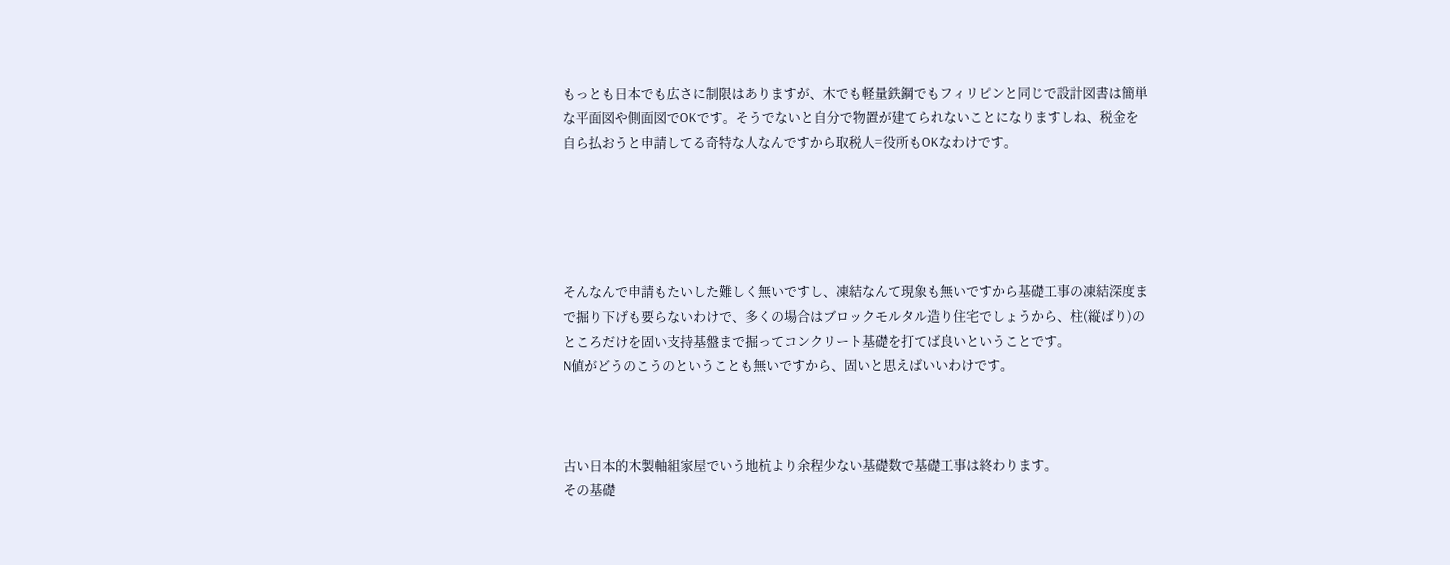もっとも日本でも広さに制限はありますが、木でも軽量鉄鋼でもフィリピンと同じで設計図書は簡単な平面図や側面図でOKです。そうでないと自分で物置が建てられないことになりますしね、税金を自ら払おうと申請してる奇特な人なんですから取税人=役所もOKなわけです。





そんなんで申請もたいした難しく無いですし、凍結なんて現象も無いですから基礎工事の凍結深度まで掘り下げも要らないわけで、多くの場合はブロックモルタル造り住宅でしょうから、柱(縦ばり)のところだけを固い支持基盤まで掘ってコンクリート基礎を打てば良いということです。
N値がどうのこうのということも無いですから、固いと思えばいいわけです。



古い日本的木製軸組家屋でいう地杭より余程少ない基礎数で基礎工事は終わります。
その基礎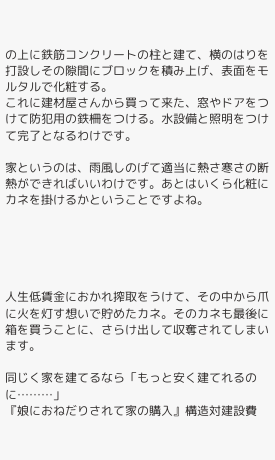の上に鉄筋コンクリートの柱と建て、横のはりを打設しその隙間にブロックを積み上げ、表面をモルタルで化粧する。
これに建材屋さんから買って来た、窓やドアをつけて防犯用の鉄柵をつける。水設備と照明をつけて完了となるわけです。

家というのは、雨風しのげて適当に熱さ寒さの断熱ができればいいわけです。あとはいくら化粧にカネを掛けるかということですよね。





人生低賃金におかれ搾取をうけて、その中から爪に火を灯す想いで貯めたカネ。そのカネも最後に箱を買うことに、さらけ出して収奪されてしまいます。

同じく家を建てるなら「もっと安く建てれるのに………」
『娘におねだりされて家の購入』構造対建設費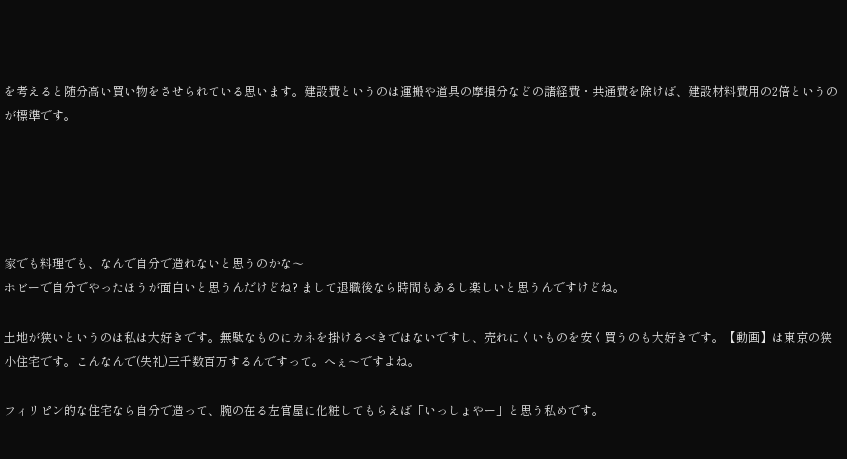を考えると随分高い買い物をさせられている思います。建設費というのは運搬や道具の摩損分などの諸経費・共通費を除けば、建設材料費用の2倍というのが標準です。





家でも料理でも、なんで自分で造れないと思うのかな〜
ホビーで自分でやったほうが面白いと思うんだけどね? まして退職後なら時間もあるし楽しいと思うんですけどね。

土地が狭いというのは私は大好きです。無駄なものにカネを掛けるべきではないですし、売れにくいものを安く買うのも大好きです。【動画】は東京の狭小住宅です。こんなんで(失礼)三千数百万するんですって。へぇ〜ですよね。

フィリピン的な住宅なら自分で造って、腕の在る左官屋に化粧してもらえば「いっしょやー」と思う私めです。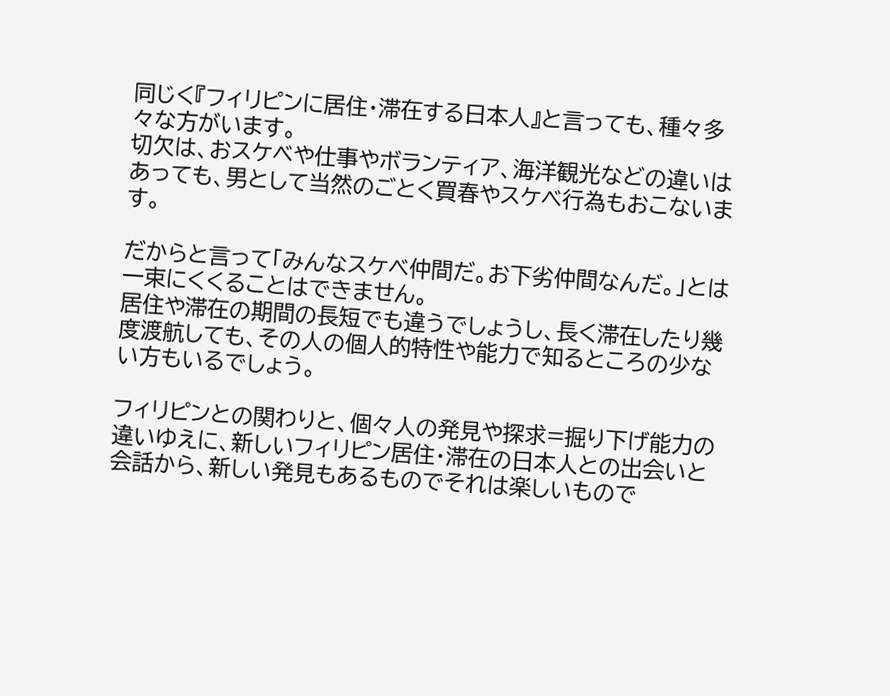同じく『フィリピンに居住・滞在する日本人』と言っても、種々多々な方がいます。
切欠は、おスケベや仕事やボランティア、海洋観光などの違いはあっても、男として当然のごとく買春やスケベ行為もおこないます。

だからと言って「みんなスケベ仲間だ。お下劣仲間なんだ。」とは一束にくくることはできません。
居住や滞在の期間の長短でも違うでしょうし、長く滞在したり幾度渡航しても、その人の個人的特性や能力で知るところの少ない方もいるでしょう。

フィリピンとの関わりと、個々人の発見や探求=掘り下げ能力の違いゆえに、新しいフィリピン居住・滞在の日本人との出会いと会話から、新しい発見もあるものでそれは楽しいもので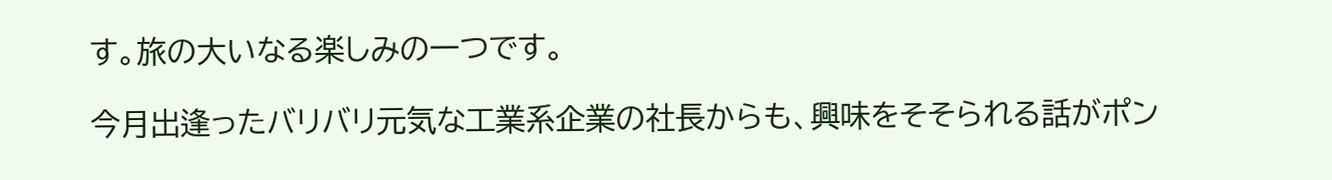す。旅の大いなる楽しみの一つです。

今月出逢ったバリバリ元気な工業系企業の社長からも、興味をそそられる話がポン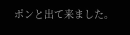ポンと出て来ました。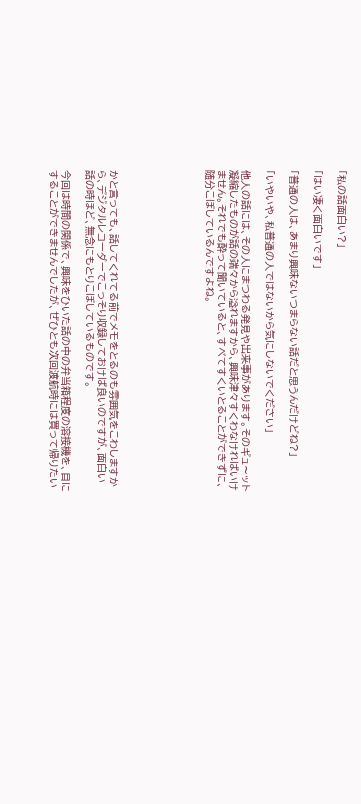「私の話面白い?」

「はい凄く面白いです」

「普通の人は、あまり興味ないつまらない話だと思うんだけどね?」

「いやいや、私普通の人ではないから気にしないでください」

他人の話には、その人にまつわる発見や出来事があります。そのギュ〜ット凝縮したものが話の端々から溢れますから、興味津々すくわなければいけません。それでも酔って聞いていると、すべてすくいとることができずに、随分こぼしているんですよね。







かと言っても、話してくれてる前でメモをとるのも雰囲気をこわしますから、デジタルレコーダーでこっそり収録しておけば良いのですが、面白い話の時ほど、無念にもとりこぼしているものです。

今回は時間の関係で、興味をひいた話の中の弁当箱程度の溶接機を、目にすることができませんでしたが、ぜひとも次回渡航時には買って帰りたい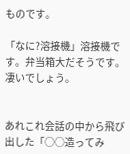ものです。

「なに?溶接機」溶接機です。弁当箱大だそうです。凄いでしょう。


あれこれ会話の中から飛び出した「○○造ってみ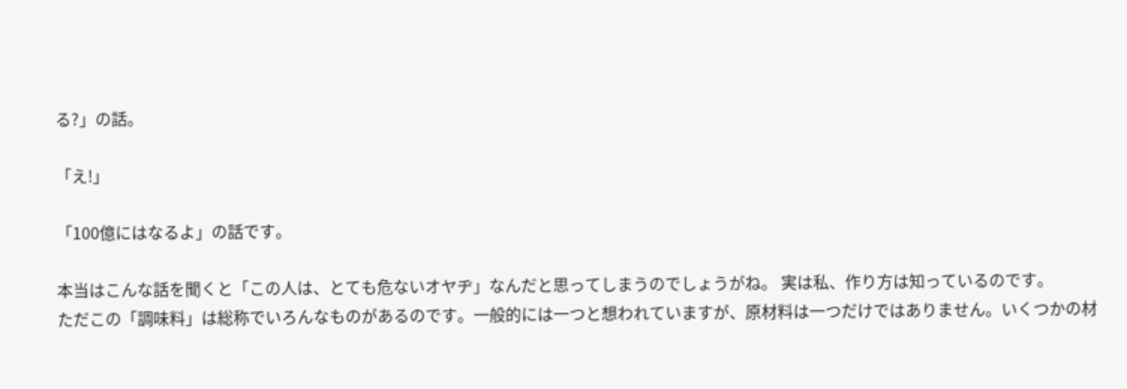る?」の話。

「え!」

「100億にはなるよ」の話です。

本当はこんな話を聞くと「この人は、とても危ないオヤヂ」なんだと思ってしまうのでしょうがね。 実は私、作り方は知っているのです。
ただこの「調味料」は総称でいろんなものがあるのです。一般的には一つと想われていますが、原材料は一つだけではありません。いくつかの材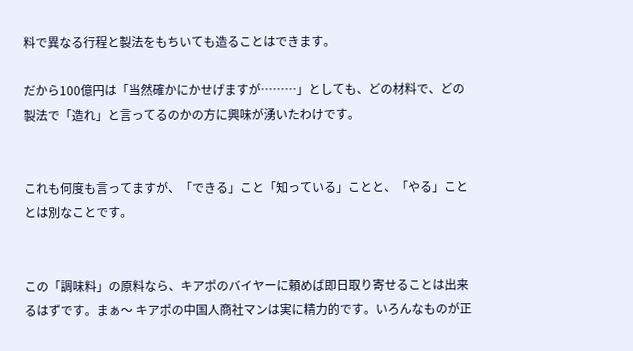料で異なる行程と製法をもちいても造ることはできます。

だから100億円は「当然確かにかせげますが………」としても、どの材料で、どの製法で「造れ」と言ってるのかの方に興味が湧いたわけです。


これも何度も言ってますが、「できる」こと「知っている」ことと、「やる」こととは別なことです。


この「調味料」の原料なら、キアポのバイヤーに頼めば即日取り寄せることは出来るはずです。まぁ〜 キアポの中国人商社マンは実に精力的です。いろんなものが正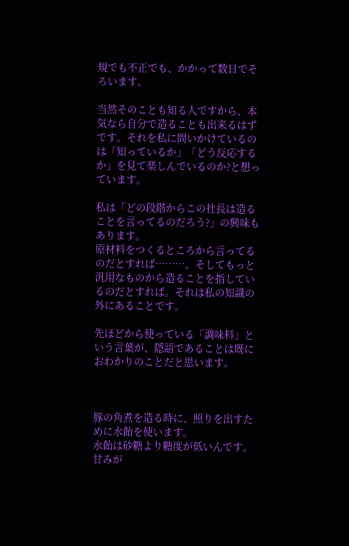規でも不正でも、かかって数日でそろいます。

当然そのことも知る人ですから、本気なら自分で造ることも出来るはずです。それを私に問いかけているのは「知っているか」「どう反応するか」を見て楽しんでいるのか?と想っています。

私は「どの段階からこの社長は造ることを言ってるのだろう?」の興味もあります。
原材料をつくるところから言ってるのだとすれば………。そしてもっと汎用なものから造ることを指しているのだとすれば。それは私の知識の外にあることです。

先ほどから使っている「調味料」という言葉が、隠語であることは既におわかりのことだと思います。



豚の角煮を造る時に、照りを出すために水飴を使います。
水飴は砂糖より糖度が低いんです。甘みが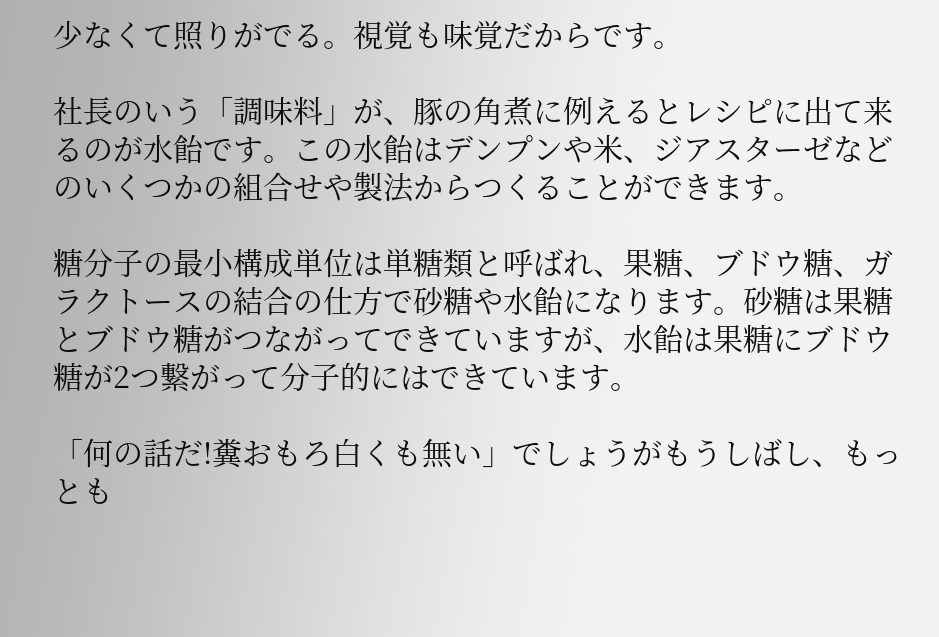少なくて照りがでる。視覚も味覚だからです。

社長のいう「調味料」が、豚の角煮に例えるとレシピに出て来るのが水飴です。この水飴はデンプンや米、ジアスターゼなどのいくつかの組合せや製法からつくることができます。

糖分子の最小構成単位は単糖類と呼ばれ、果糖、ブドウ糖、ガラクトースの結合の仕方で砂糖や水飴になります。砂糖は果糖とブドウ糖がつながってできていますが、水飴は果糖にブドウ糖が2つ繋がって分子的にはできています。

「何の話だ!糞おもろ白くも無い」でしょうがもうしばし、もっとも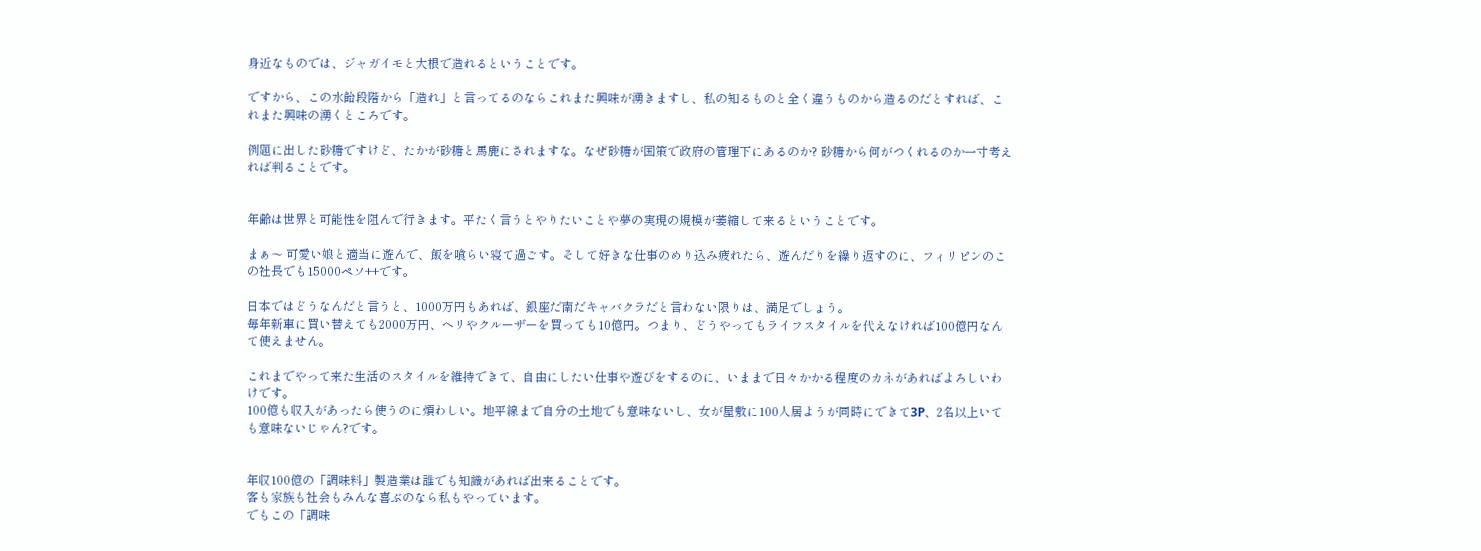身近なものでは、ジャガイモと大根で造れるということです。

ですから、この水飴段階から「造れ」と言ってるのならこれまた興味が湧きますし、私の知るものと全く違うものから造るのだとすれば、これまた興味の湧くところです。

例題に出した砂糖ですけど、たかが砂糖と馬鹿にされますな。なぜ砂糖が国策で政府の管理下にあるのか? 砂糖から何がつくれるのか一寸考えれば判ることです。


年齢は世界と可能性を阻んで行きます。平たく言うとやりたいことや夢の実現の規模が萎縮して来るということです。

まぁ〜 可愛い娘と適当に遊んで、飯を喰らい寝て過ごす。そして好きな仕事のめり込み疲れたら、遊んだりを繰り返すのに、フィリピンのこの社長でも15000ペソ++です。

日本ではどうなんだと言うと、1000万円もあれば、銀座だ南だキャバクラだと言わない限りは、満足でしょう。
毎年新車に買い替えても2000万円、ヘリやクルーザーを買っても10億円。つまり、どうやってもライフスタイルを代えなければ100億円なんて使えません。

これまでやって来た生活のスタイルを維持できて、自由にしたい仕事や遊びをするのに、いままで日々かかる程度のカネがあればよろしいわけです。
100億も収入があったら使うのに煩わしい。地平線まで自分の土地でも意味ないし、女が屋敷に100人居ようが同時にできて3P、2名以上いても意味ないじゃん?です。


年収100億の「調味料」製造業は誰でも知識があれば出来ることです。
客も家族も社会もみんな喜ぶのなら私もやっています。
でもこの「調味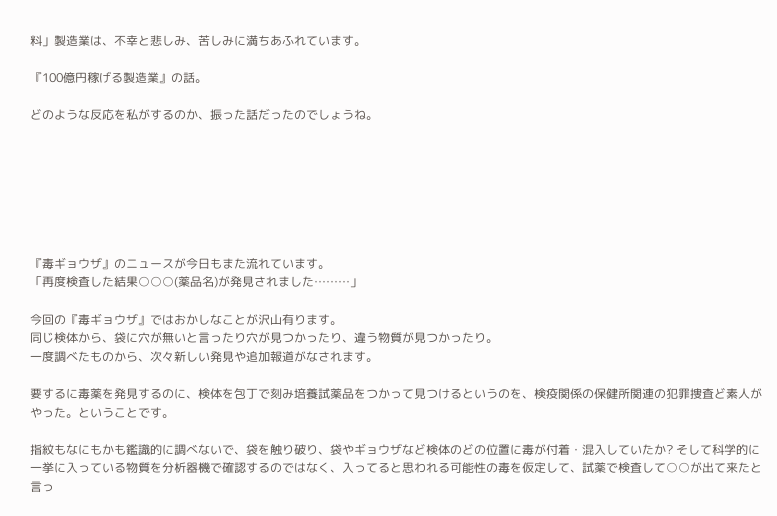料」製造業は、不幸と悲しみ、苦しみに満ちあふれています。

『100億円稼げる製造業』の話。

どのような反応を私がするのか、振った話だったのでしょうね。







『毒ギョウザ』のニュースが今日もまた流れています。
「再度検査した結果○○○(薬品名)が発見されました………」

今回の『毒ギョウザ』ではおかしなことが沢山有ります。
同じ検体から、袋に穴が無いと言ったり穴が見つかったり、違う物質が見つかったり。
一度調べたものから、次々新しい発見や追加報道がなされます。

要するに毒薬を発見するのに、検体を包丁で刻み培養試薬品をつかって見つけるというのを、検疫関係の保健所関連の犯罪捜査ど素人がやった。ということです。

指紋もなにもかも鑑識的に調べないで、袋を触り破り、袋やギョウザなど検体のどの位置に毒が付着・混入していたか? そして科学的に一挙に入っている物質を分析器機で確認するのではなく、入ってると思われる可能性の毒を仮定して、試薬で検査して○○が出て来たと言っ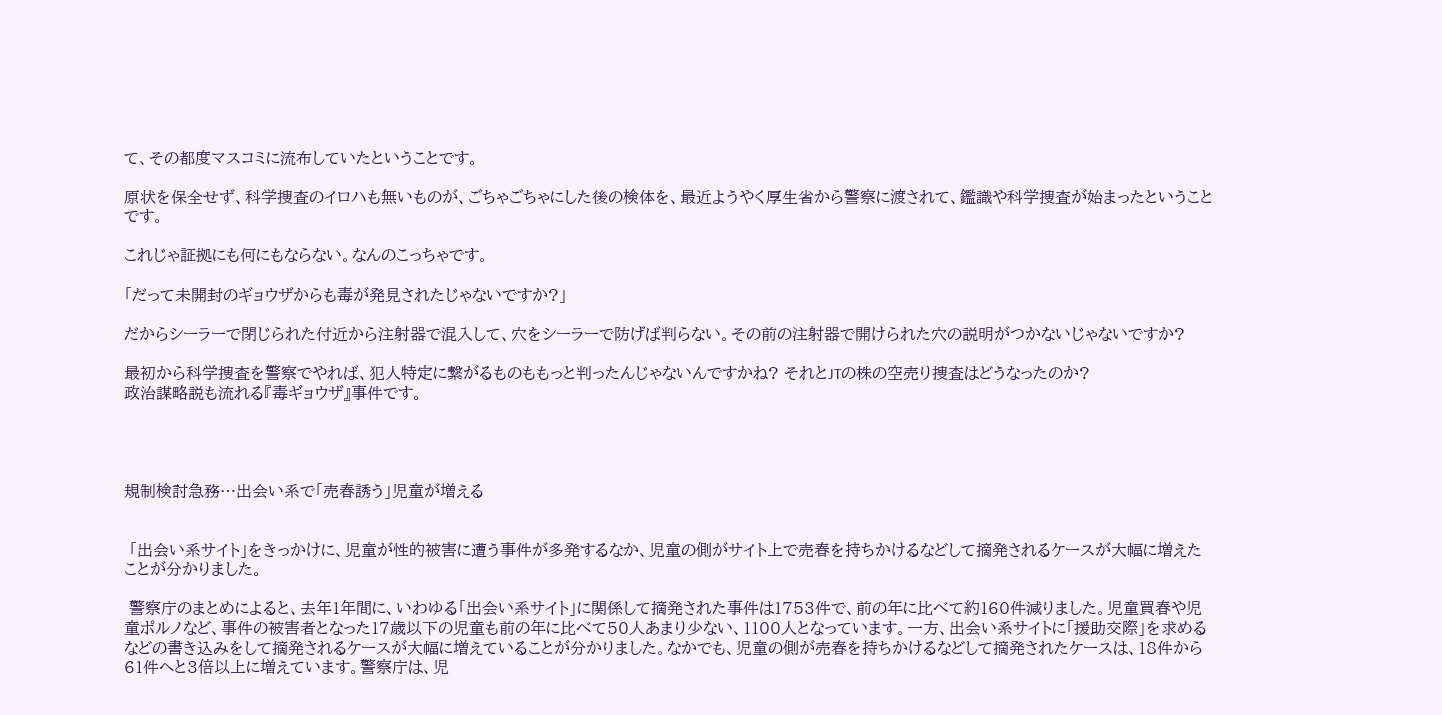て、その都度マスコミに流布していたということです。

原状を保全せず、科学捜査のイロハも無いものが、ごちゃごちゃにした後の検体を、最近ようやく厚生省から警察に渡されて、鑑識や科学捜査が始まったということです。

これじゃ証拠にも何にもならない。なんのこっちゃです。

「だって未開封のギョウザからも毒が発見されたじゃないですか?」

だからシーラーで閉じられた付近から注射器で混入して、穴をシーラーで防げば判らない。その前の注射器で開けられた穴の説明がつかないじゃないですか?

最初から科学捜査を警察でやれば、犯人特定に繋がるものももっと判ったんじゃないんですかね? それとJTの株の空売り捜査はどうなったのか?
政治謀略説も流れる『毒ギョウザ』事件です。




規制検討急務…出会い系で「売春誘う」児童が増える


 「出会い系サイト」をきっかけに、児童が性的被害に遭う事件が多発するなか、児童の側がサイト上で売春を持ちかけるなどして摘発されるケースが大幅に増えたことが分かりました。

 警察庁のまとめによると、去年1年間に、いわゆる「出会い系サイト」に関係して摘発された事件は1753件で、前の年に比べて約160件減りました。児童買春や児童ポルノなど、事件の被害者となった17歳以下の児童も前の年に比べて50人あまり少ない、1100人となっています。一方、出会い系サイトに「援助交際」を求めるなどの書き込みをして摘発されるケースが大幅に増えていることが分かりました。なかでも、児童の側が売春を持ちかけるなどして摘発されたケースは、18件から61件へと3倍以上に増えています。警察庁は、児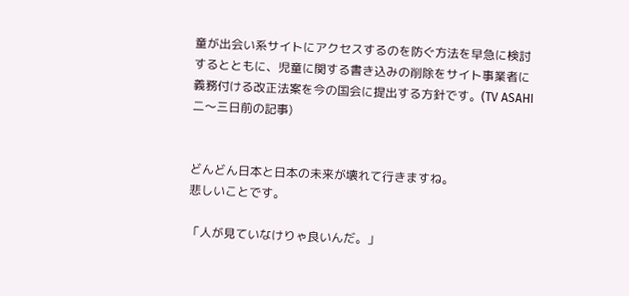童が出会い系サイトにアクセスするのを防ぐ方法を早急に検討するとともに、児童に関する書き込みの削除をサイト事業者に義務付ける改正法案を今の国会に提出する方針です。(TV ASAHI 二〜三日前の記事)


どんどん日本と日本の未来が壊れて行きますね。
悲しいことです。

「人が見ていなけりゃ良いんだ。」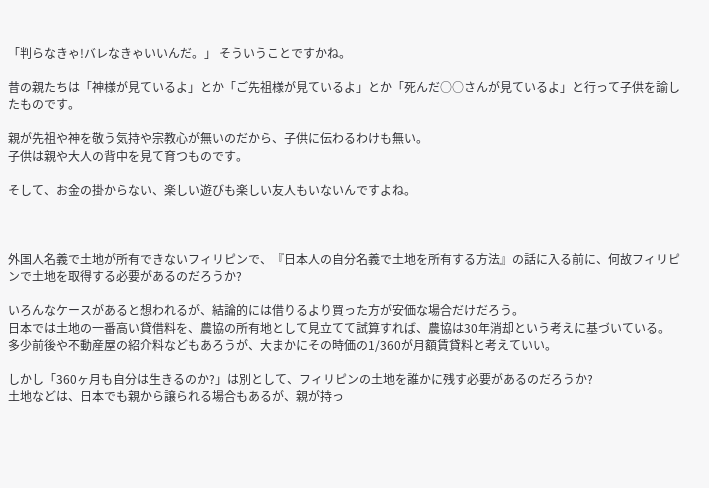「判らなきゃ!バレなきゃいいんだ。」 そういうことですかね。

昔の親たちは「神様が見ているよ」とか「ご先祖様が見ているよ」とか「死んだ○○さんが見ているよ」と行って子供を諭したものです。

親が先祖や神を敬う気持や宗教心が無いのだから、子供に伝わるわけも無い。
子供は親や大人の背中を見て育つものです。

そして、お金の掛からない、楽しい遊びも楽しい友人もいないんですよね。



外国人名義で土地が所有できないフィリピンで、『日本人の自分名義で土地を所有する方法』の話に入る前に、何故フィリピンで土地を取得する必要があるのだろうか?

いろんなケースがあると想われるが、結論的には借りるより買った方が安価な場合だけだろう。
日本では土地の一番高い貸借料を、農協の所有地として見立てて試算すれば、農協は30年消却という考えに基づいている。
多少前後や不動産屋の紹介料などもあろうが、大まかにその時価の1/360が月額賃貸料と考えていい。

しかし「360ヶ月も自分は生きるのか?」は別として、フィリピンの土地を誰かに残す必要があるのだろうか?
土地などは、日本でも親から譲られる場合もあるが、親が持っ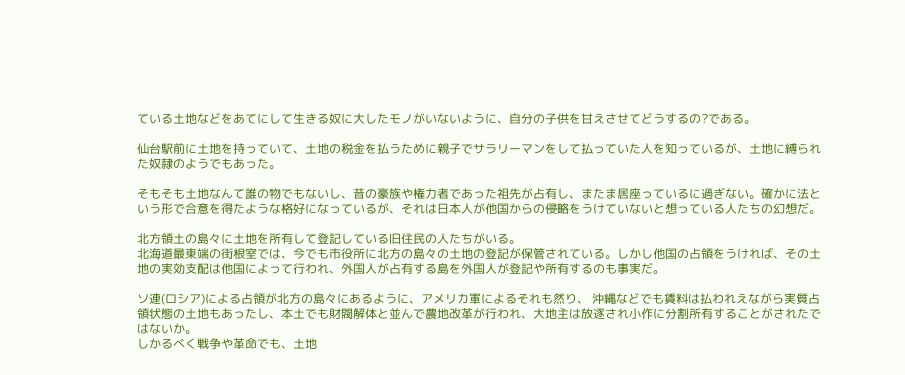ている土地などをあてにして生きる奴に大したモノがいないように、自分の子供を甘えさせてどうするの?である。

仙台駅前に土地を持っていて、土地の税金を払うために親子でサラリーマンをして払っていた人を知っているが、土地に縛られた奴隷のようでもあった。

そもそも土地なんて誰の物でもないし、昔の豪族や権力者であった祖先が占有し、またま居座っているに過ぎない。確かに法という形で合意を得たような格好になっているが、それは日本人が他国からの侵略をうけていないと想っている人たちの幻想だ。

北方領土の島々に土地を所有して登記している旧住民の人たちがいる。
北海道最東端の街根室では、今でも市役所に北方の島々の土地の登記が保管されている。しかし他国の占領をうければ、その土地の実効支配は他国によって行われ、外国人が占有する島を外国人が登記や所有するのも事実だ。

ソ連(ロシア)による占領が北方の島々にあるように、アメリカ軍によるそれも然り、 沖縄などでも賃料は払われえながら実質占領状態の土地もあったし、本土でも財閥解体と並んで農地改革が行われ、大地主は放逐され小作に分割所有することがされたではないか。
しかるべく戦争や革命でも、土地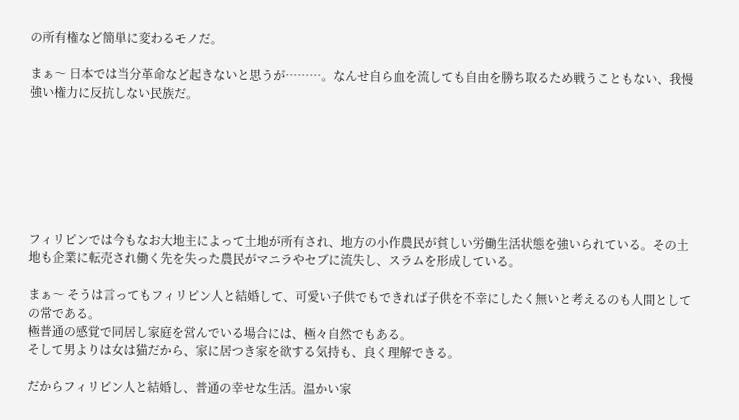の所有権など簡単に変わるモノだ。

まぁ〜 日本では当分革命など起きないと思うが………。なんせ自ら血を流しても自由を勝ち取るため戦うこともない、我慢強い権力に反抗しない民族だ。







フィリピンでは今もなお大地主によって土地が所有され、地方の小作農民が貧しい労働生活状態を強いられている。その土地も企業に転売され働く先を失った農民がマニラやセブに流失し、スラムを形成している。

まぁ〜 そうは言ってもフィリピン人と結婚して、可愛い子供でもできれば子供を不幸にしたく無いと考えるのも人間としての常である。
極普通の感覚で同居し家庭を営んでいる場合には、極々自然でもある。
そして男よりは女は猫だから、家に居つき家を欲する気持も、良く理解できる。

だからフィリピン人と結婚し、普通の幸せな生活。温かい家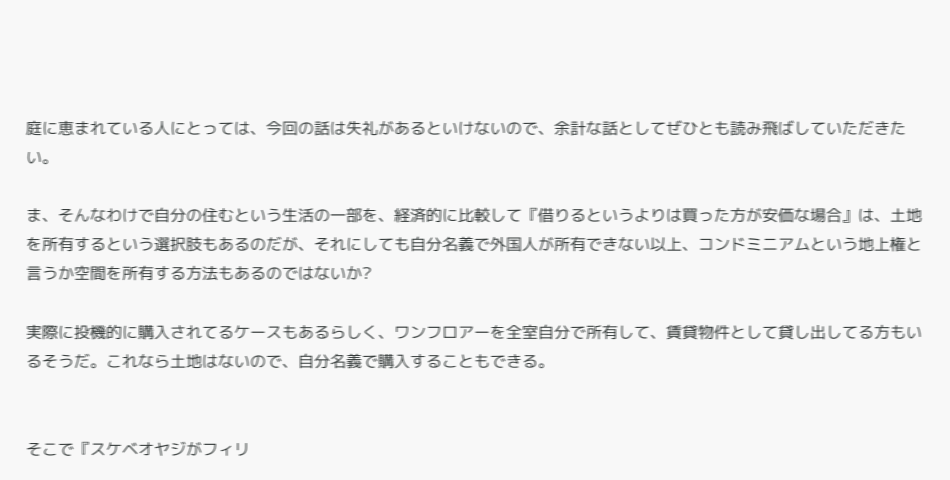庭に恵まれている人にとっては、今回の話は失礼があるといけないので、余計な話としてぜひとも読み飛ばしていただきたい。

ま、そんなわけで自分の住むという生活の一部を、経済的に比較して『借りるというよりは買った方が安価な場合』は、土地を所有するという選択肢もあるのだが、それにしても自分名義で外国人が所有できない以上、コンドミニアムという地上権と言うか空間を所有する方法もあるのではないか?

実際に投機的に購入されてるケースもあるらしく、ワンフロアーを全室自分で所有して、賃貸物件として貸し出してる方もいるそうだ。これなら土地はないので、自分名義で購入することもできる。


そこで『スケベオヤジがフィリ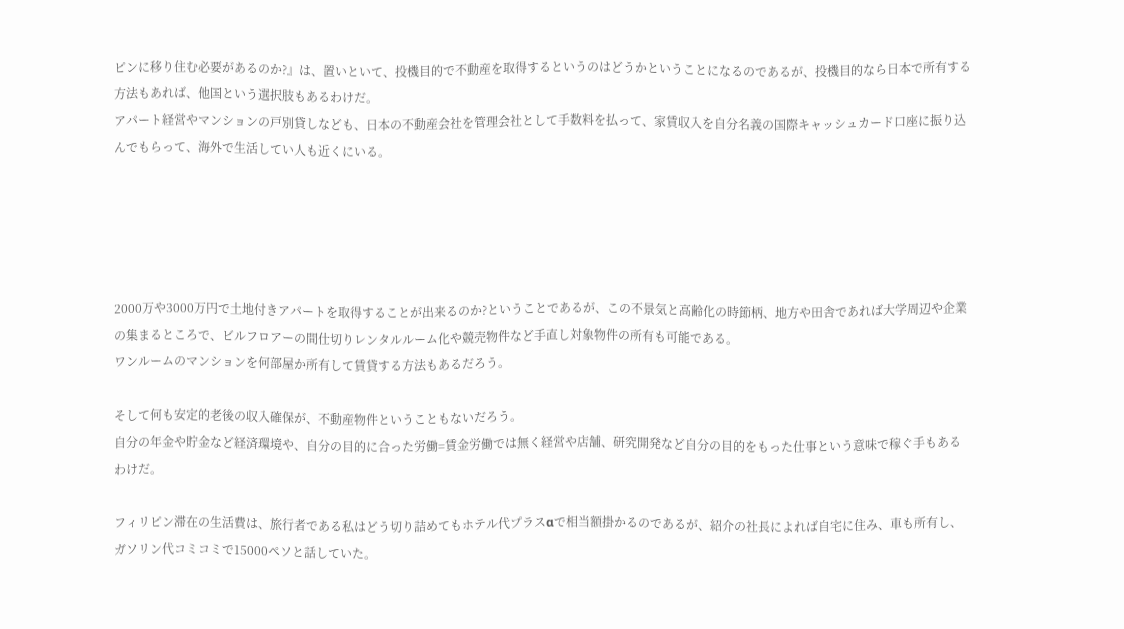ピンに移り住む必要があるのか?』は、置いといて、投機目的で不動産を取得するというのはどうかということになるのであるが、投機目的なら日本で所有する方法もあれば、他国という選択肢もあるわけだ。
アパート経営やマンションの戸別貸しなども、日本の不動産会社を管理会社として手数料を払って、家賃収入を自分名義の国際キャッシュカード口座に振り込んでもらって、海外で生活してい人も近くにいる。





2000万や3000万円で土地付きアパートを取得することが出来るのか?ということであるが、この不景気と高齢化の時節柄、地方や田舎であれば大学周辺や企業の集まるところで、ビルフロアーの間仕切りレンタルルーム化や競売物件など手直し対象物件の所有も可能である。
ワンルームのマンションを何部屋か所有して賃貸する方法もあるだろう。

そして何も安定的老後の収入確保が、不動産物件ということもないだろう。
自分の年金や貯金など経済環境や、自分の目的に合った労働=賃金労働では無く経営や店舗、研究開発など自分の目的をもった仕事という意味で稼ぐ手もあるわけだ。

フィリピン滞在の生活費は、旅行者である私はどう切り詰めてもホテル代プラスαで相当額掛かるのであるが、紹介の社長によれば自宅に住み、車も所有し、ガソリン代コミコミで15000ペソと話していた。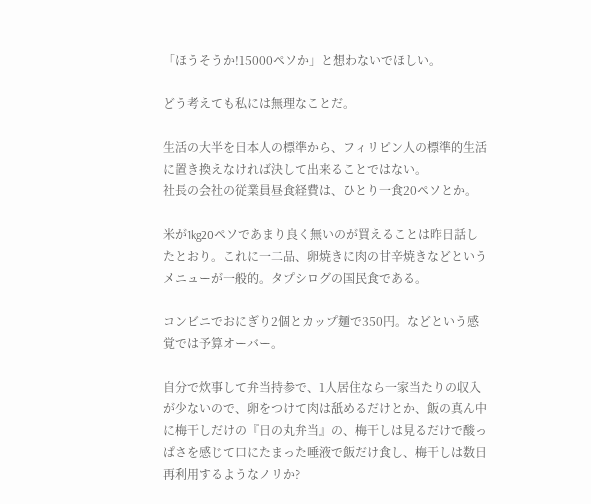「ほうそうか!15000ペソか」と想わないでほしい。

どう考えても私には無理なことだ。

生活の大半を日本人の標準から、フィリピン人の標準的生活に置き換えなければ決して出来ることではない。
社長の会社の従業員昼食経費は、ひとり一食20ペソとか。

米が1kg20ペソであまり良く無いのが買えることは昨日話したとおり。これに一二品、卵焼きに肉の甘辛焼きなどというメニューが一般的。タプシログの国民食である。

コンビニでおにぎり2個とカップ麺で350円。などという感覚では予算オーバー。

自分で炊事して弁当持参で、1人居住なら一家当たりの収入が少ないので、卵をつけて肉は舐めるだけとか、飯の真ん中に梅干しだけの『日の丸弁当』の、梅干しは見るだけで酸っぱさを感じて口にたまった唾液で飯だけ食し、梅干しは数日再利用するようなノリか?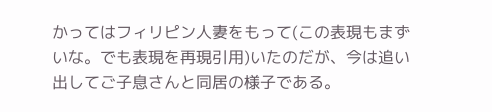かってはフィリピン人妻をもって(この表現もまずいな。でも表現を再現引用)いたのだが、今は追い出してご子息さんと同居の様子である。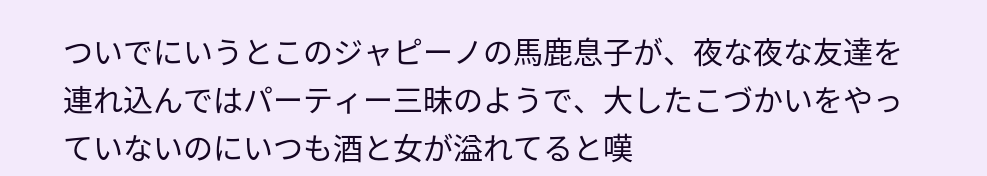ついでにいうとこのジャピーノの馬鹿息子が、夜な夜な友達を連れ込んではパーティー三昧のようで、大したこづかいをやっていないのにいつも酒と女が溢れてると嘆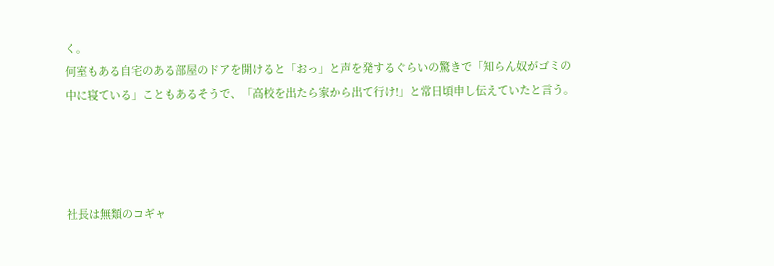く。
何室もある自宅のある部屋のドアを開けると「おっ」と声を発するぐらいの驚きで「知らん奴がゴミの中に寝ている」こともあるそうで、「高校を出たら家から出て行け!」と常日頃申し伝えていたと言う。




社長は無類のコギャ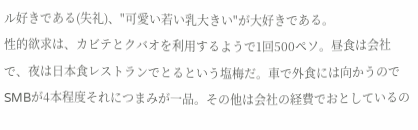ル好きである(失礼)、"可愛い若い乳大きい"が大好きである。
性的欲求は、カビテとクバオを利用するようで1回500ペソ。昼食は会社で、夜は日本食レストランでとるという塩梅だ。車で外食には向かうのでSMBが4本程度それにつまみが一品。その他は会社の経費でおとしているの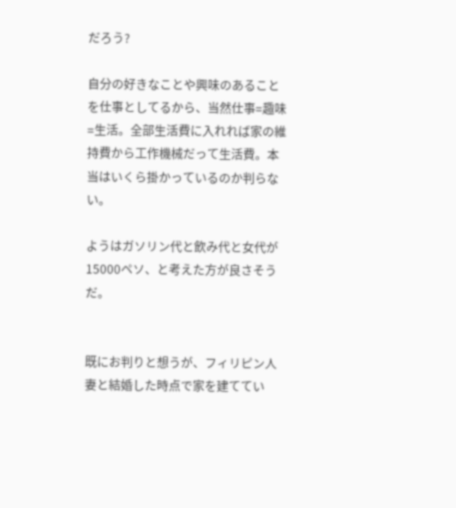だろう?

自分の好きなことや興味のあることを仕事としてるから、当然仕事=趣味=生活。全部生活費に入れれば家の維持費から工作機械だって生活費。本当はいくら掛かっているのか判らない。

ようはガソリン代と飲み代と女代が15000ペソ、と考えた方が良さそうだ。


既にお判りと想うが、フィリピン人妻と結婚した時点で家を建ててい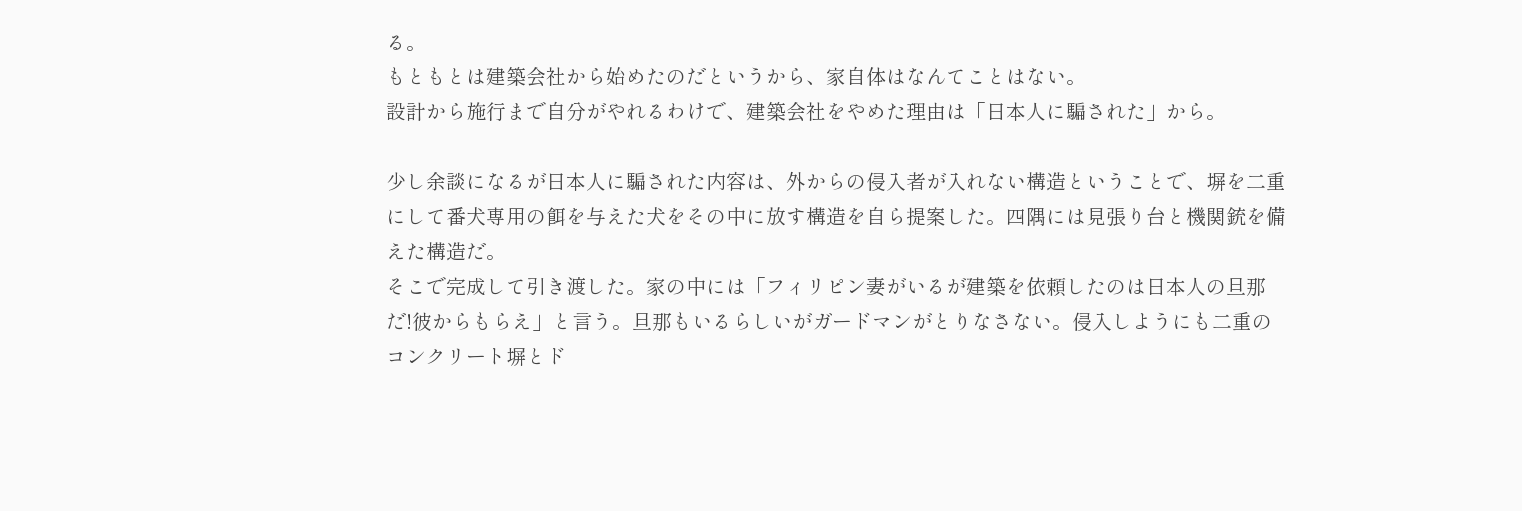る。
もともとは建築会社から始めたのだというから、家自体はなんてことはない。
設計から施行まで自分がやれるわけで、建築会社をやめた理由は「日本人に騙された」から。

少し余談になるが日本人に騙された内容は、外からの侵入者が入れない構造ということで、塀を二重にして番犬専用の餌を与えた犬をその中に放す構造を自ら提案した。四隅には見張り台と機関銃を備えた構造だ。
そこで完成して引き渡した。家の中には「フィリピン妻がいるが建築を依頼したのは日本人の旦那だ!彼からもらえ」と言う。旦那もいるらしいがガードマンがとりなさない。侵入しようにも二重のコンクリート塀とド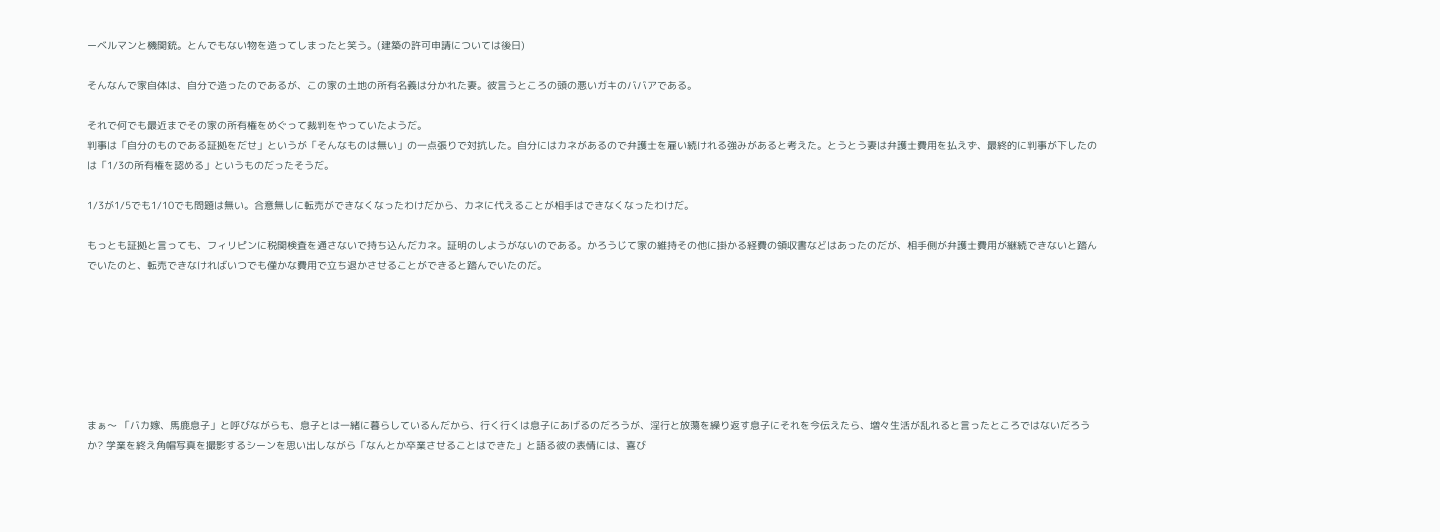ーベルマンと機関銃。とんでもない物を造ってしまったと笑う。(建築の許可申請については後日)

そんなんで家自体は、自分で造ったのであるが、この家の土地の所有名義は分かれた妻。彼言うところの頭の悪いガキのババアである。

それで何でも最近までその家の所有権をめぐって裁判をやっていたようだ。
判事は「自分のものである証拠をだせ」というが「そんなものは無い」の一点張りで対抗した。自分にはカネがあるので弁護士を雇い続けれる強みがあると考えた。とうとう妻は弁護士費用を払えず、最終的に判事が下したのは「1/3の所有権を認める」というものだったそうだ。

1/3が1/5でも1/10でも問題は無い。合意無しに転売ができなくなったわけだから、カネに代えることが相手はできなくなったわけだ。

もっとも証拠と言っても、フィリピンに税関検査を通さないで持ち込んだカネ。証明のしようがないのである。かろうじて家の維持その他に掛かる経費の領収書などはあったのだが、相手側が弁護士費用が継続できないと踏んでいたのと、転売できなければいつでも僅かな費用で立ち退かさせることができると踏んでいたのだ。







まぁ〜 「バカ嫁、馬鹿息子」と呼びながらも、息子とは一緒に暮らしているんだから、行く行くは息子にあげるのだろうが、淫行と放蕩を繰り返す息子にそれを今伝えたら、増々生活が乱れると言ったところではないだろうか? 学業を終え角帽写真を撮影するシーンを思い出しながら「なんとか卒業させることはできた」と語る彼の表情には、喜び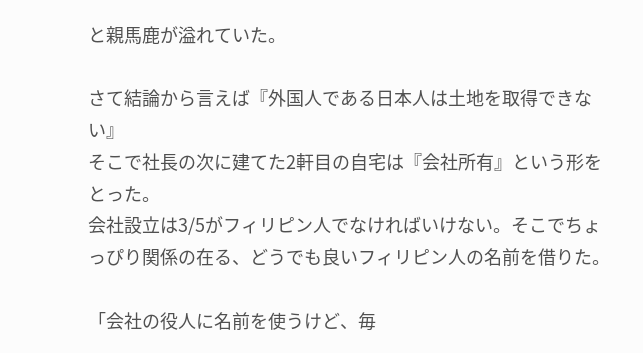と親馬鹿が溢れていた。

さて結論から言えば『外国人である日本人は土地を取得できない』
そこで社長の次に建てた2軒目の自宅は『会社所有』という形をとった。
会社設立は3/5がフィリピン人でなければいけない。そこでちょっぴり関係の在る、どうでも良いフィリピン人の名前を借りた。

「会社の役人に名前を使うけど、毎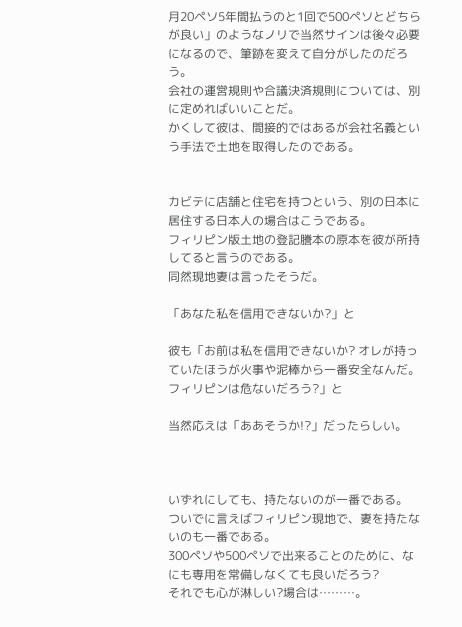月20ペソ5年間払うのと1回で500ペソとどちらが良い」のようなノリで当然サインは後々必要になるので、筆跡を変えて自分がしたのだろう。
会社の運営規則や合議決済規則については、別に定めればいいことだ。
かくして彼は、間接的ではあるが会社名義という手法で土地を取得したのである。


カビテに店舗と住宅を持つという、別の日本に居住する日本人の場合はこうである。
フィリピン版土地の登記謄本の原本を彼が所持してると言うのである。
同然現地妻は言ったそうだ。

「あなた私を信用できないか?」と

彼も「お前は私を信用できないか? オレが持っていたほうが火事や泥棒から一番安全なんだ。フィリピンは危ないだろう?」と

当然応えは「ああそうか!?」だったらしい。



いずれにしても、持たないのが一番である。
ついでに言えばフィリピン現地で、妻を持たないのも一番である。
300ペソや500ペソで出来ることのために、なにも専用を常備しなくても良いだろう?
それでも心が淋しい?場合は………。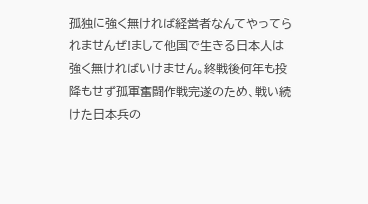孤独に強く無ければ経営者なんてやってられませんぜ!まして他国で生きる日本人は強く無ければいけません。終戦後何年も投降もせず孤軍奮闘作戦完遂のため、戦い続けた日本兵の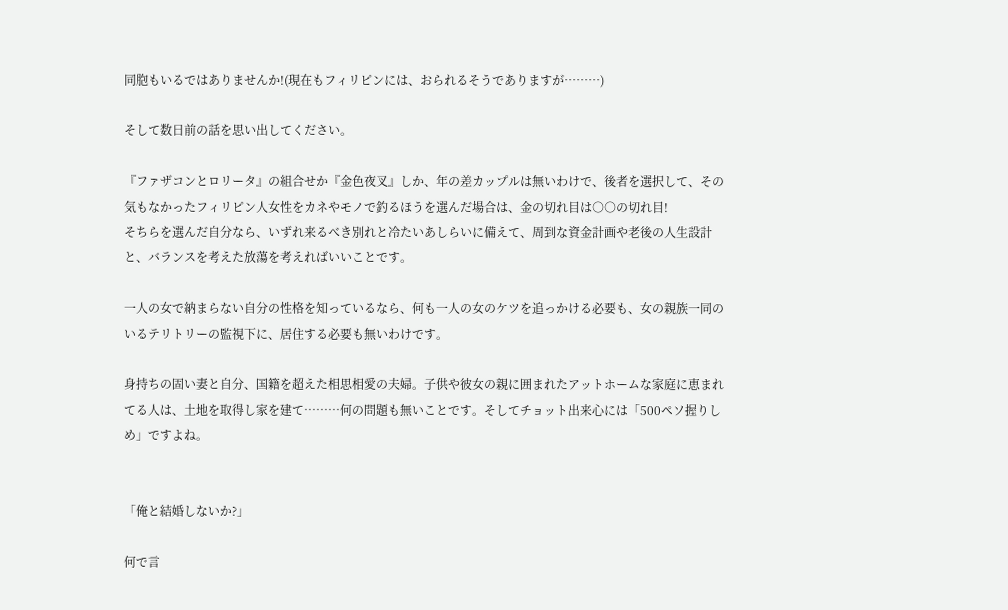同胞もいるではありませんか!(現在もフィリピンには、おられるそうでありますが………)

そして数日前の話を思い出してください。

『ファザコンとロリータ』の組合せか『金色夜叉』しか、年の差カップルは無いわけで、後者を選択して、その気もなかったフィリピン人女性をカネやモノで釣るほうを選んだ場合は、金の切れ目は○○の切れ目!
そちらを選んだ自分なら、いずれ来るべき別れと冷たいあしらいに備えて、周到な資金計画や老後の人生設計と、バランスを考えた放蕩を考えればいいことです。

一人の女で納まらない自分の性格を知っているなら、何も一人の女のケツを追っかける必要も、女の親族一同のいるテリトリーの監視下に、居住する必要も無いわけです。

身持ちの固い妻と自分、国籍を超えた相思相愛の夫婦。子供や彼女の親に囲まれたアットホームな家庭に恵まれてる人は、土地を取得し家を建て………何の問題も無いことです。そしてチョット出来心には「500ペソ握りしめ」ですよね。


「俺と結婚しないか?」

何で言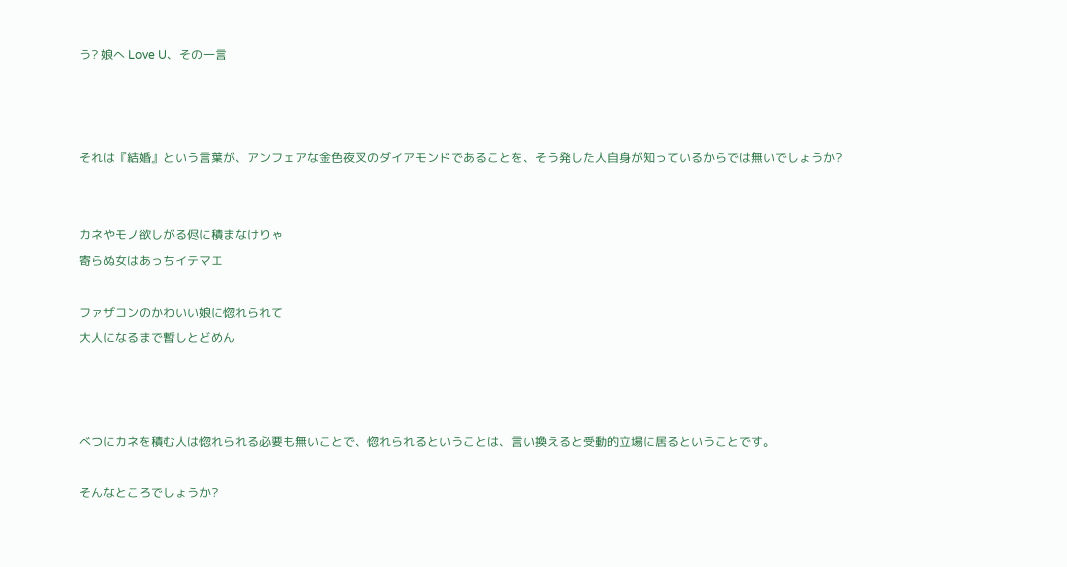う? 娘へ Love U、その一言



それは『結婚』という言葉が、アンフェアな金色夜叉のダイアモンドであることを、そう発した人自身が知っているからでは無いでしょうか?


カネやモノ欲しがる侭に積まなけりゃ
寄らぬ女はあっちイテマエ

ファザコンのかわいい娘に惚れられて
大人になるまで暫しとどめん



べつにカネを積む人は惚れられる必要も無いことで、惚れられるということは、言い換えると受動的立場に居るということです。

そんなところでしょうか?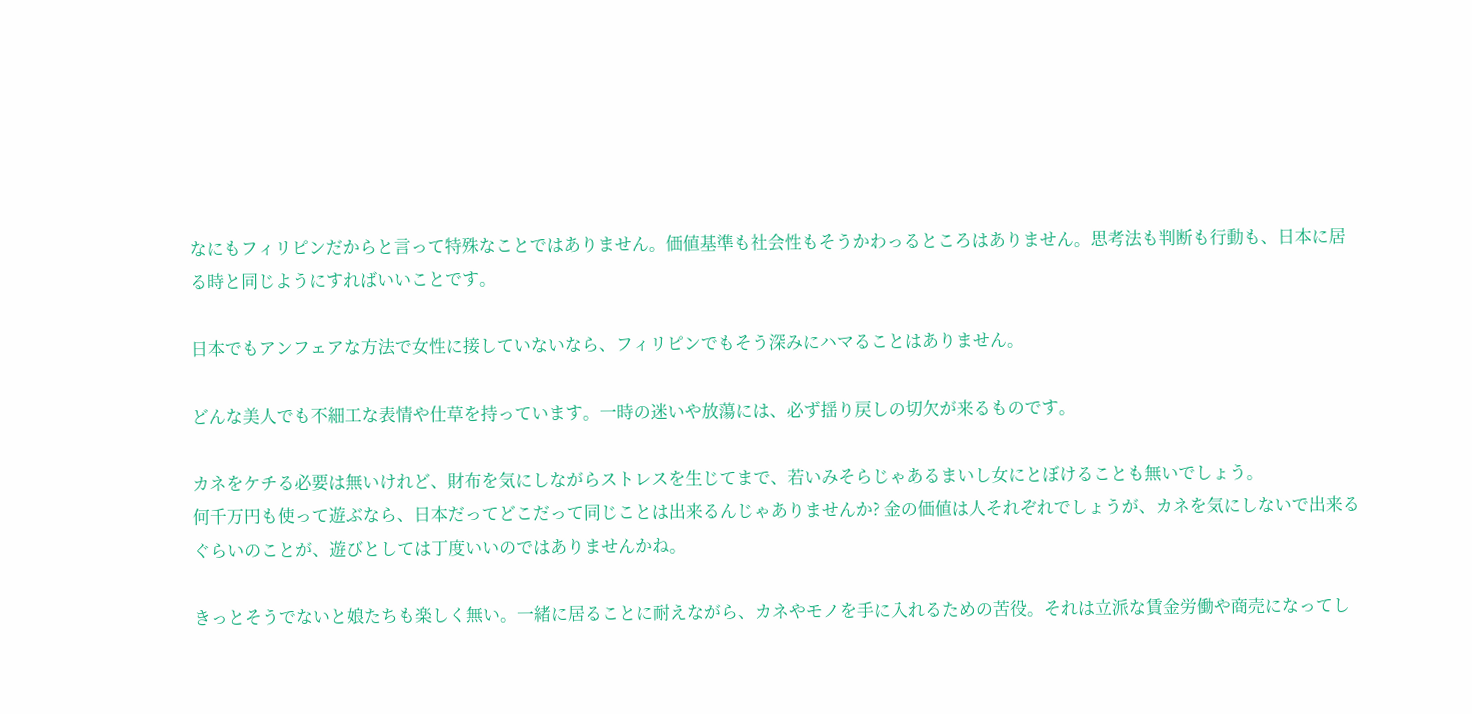なにもフィリピンだからと言って特殊なことではありません。価値基準も社会性もそうかわっるところはありません。思考法も判断も行動も、日本に居る時と同じようにすればいいことです。

日本でもアンフェアな方法で女性に接していないなら、フィリピンでもそう深みにハマることはありません。

どんな美人でも不細工な表情や仕草を持っています。一時の迷いや放蕩には、必ず揺り戻しの切欠が来るものです。

カネをケチる必要は無いけれど、財布を気にしながらストレスを生じてまで、若いみそらじゃあるまいし女にとぼけることも無いでしょう。
何千万円も使って遊ぶなら、日本だってどこだって同じことは出来るんじゃありませんか? 金の価値は人それぞれでしょうが、カネを気にしないで出来るぐらいのことが、遊びとしては丁度いいのではありませんかね。

きっとそうでないと娘たちも楽しく無い。一緒に居ることに耐えながら、カネやモノを手に入れるための苦役。それは立派な賃金労働や商売になってし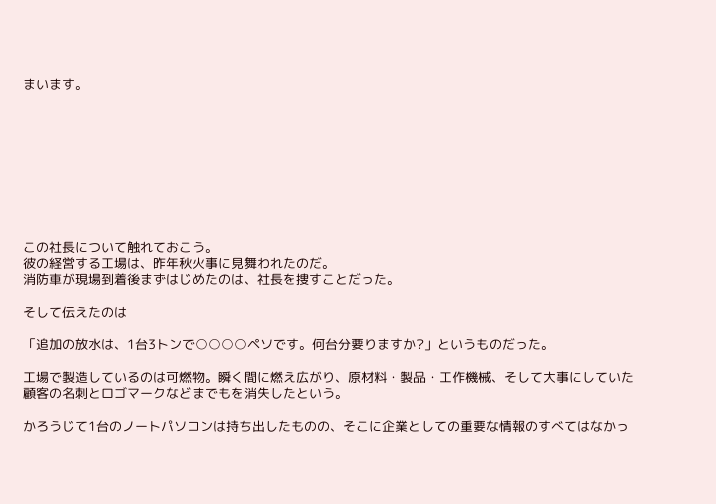まいます。









この社長について触れておこう。
彼の経営する工場は、昨年秋火事に見舞われたのだ。
消防車が現場到着後まずはじめたのは、社長を捜すことだった。

そして伝えたのは

「追加の放水は、1台3トンで○○○○ペソです。何台分要りますか?」というものだった。

工場で製造しているのは可燃物。瞬く間に燃え広がり、原材料・製品・工作機械、そして大事にしていた顧客の名刺とロゴマークなどまでもを消失したという。

かろうじて1台のノートパソコンは持ち出したものの、そこに企業としての重要な情報のすべてはなかっ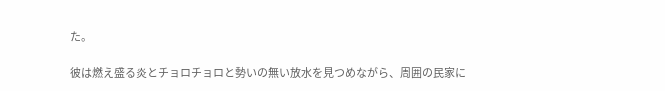た。

彼は燃え盛る炎とチョロチョロと勢いの無い放水を見つめながら、周囲の民家に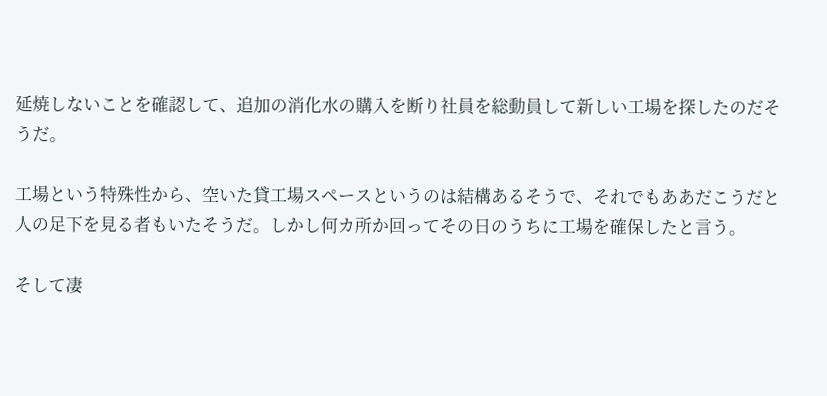延焼しないことを確認して、追加の消化水の購入を断り社員を総動員して新しい工場を探したのだそうだ。

工場という特殊性から、空いた貸工場スペースというのは結構あるそうで、それでもああだこうだと人の足下を見る者もいたそうだ。しかし何カ所か回ってその日のうちに工場を確保したと言う。

そして凄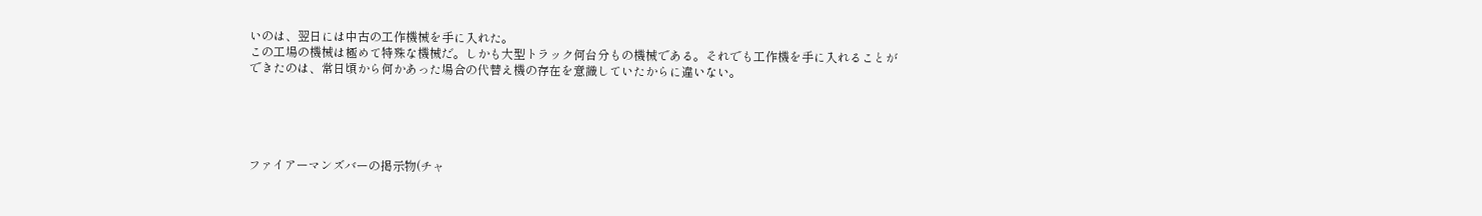いのは、翌日には中古の工作機械を手に入れた。
この工場の機械は極めて特殊な機械だ。しかも大型トラック何台分もの機械である。それでも工作機を手に入れることができたのは、常日頃から何かあった場合の代替え機の存在を意識していたからに違いない。





ファイアーマンズバーの掲示物(チャ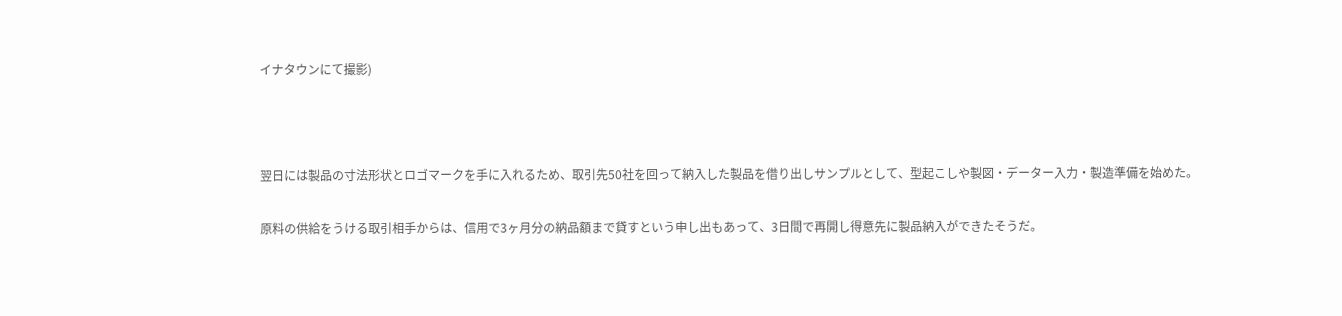イナタウンにて撮影)



翌日には製品の寸法形状とロゴマークを手に入れるため、取引先50社を回って納入した製品を借り出しサンプルとして、型起こしや製図・データー入力・製造準備を始めた。

原料の供給をうける取引相手からは、信用で3ヶ月分の納品額まで貸すという申し出もあって、3日間で再開し得意先に製品納入ができたそうだ。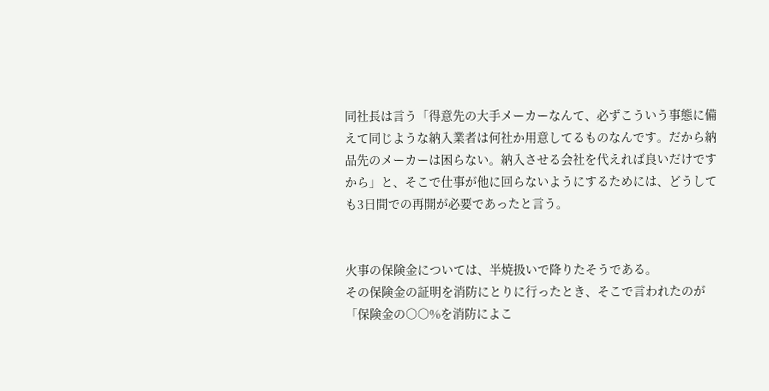同社長は言う「得意先の大手メーカーなんて、必ずこういう事態に備えて同じような納入業者は何社か用意してるものなんです。だから納品先のメーカーは困らない。納入させる会社を代えれば良いだけですから」と、そこで仕事が他に回らないようにするためには、どうしても3日間での再開が必要であったと言う。


火事の保険金については、半焼扱いで降りたそうである。
その保険金の証明を消防にとりに行ったとき、そこで言われたのが「保険金の○○%を消防によこ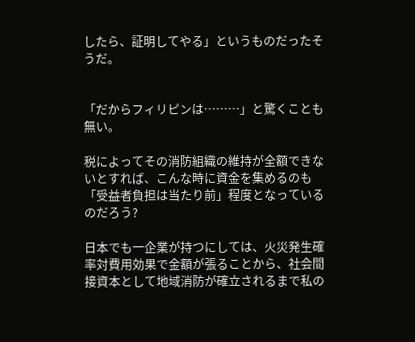したら、証明してやる」というものだったそうだ。


「だからフィリピンは………」と驚くことも無い。

税によってその消防組織の維持が全額できないとすれば、こんな時に資金を集めるのも「受益者負担は当たり前」程度となっているのだろう?

日本でも一企業が持つにしては、火災発生確率対費用効果で金額が張ることから、社会間接資本として地域消防が確立されるまで私の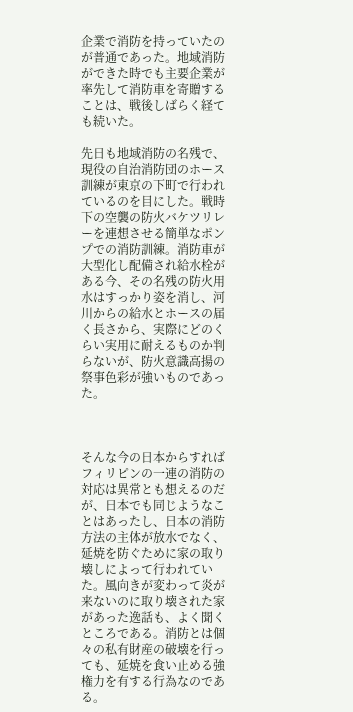企業で消防を持っていたのが普通であった。地域消防ができた時でも主要企業が率先して消防車を寄贈することは、戦後しばらく経ても続いた。

先日も地域消防の名残で、現役の自治消防団のホース訓練が東京の下町で行われているのを目にした。戦時下の空襲の防火バケツリレーを連想させる簡単なポンプでの消防訓練。消防車が大型化し配備され給水栓がある今、その名残の防火用水はすっかり姿を消し、河川からの給水とホースの届く長さから、実際にどのくらい実用に耐えるものか判らないが、防火意識高揚の祭事色彩が強いものであった。



そんな今の日本からすればフィリピンの一連の消防の対応は異常とも想えるのだが、日本でも同じようなことはあったし、日本の消防方法の主体が放水でなく、延焼を防ぐために家の取り壊しによって行われていた。風向きが変わって炎が来ないのに取り壊された家があった逸話も、よく聞くところである。消防とは個々の私有財産の破壊を行っても、延焼を食い止める強権力を有する行為なのである。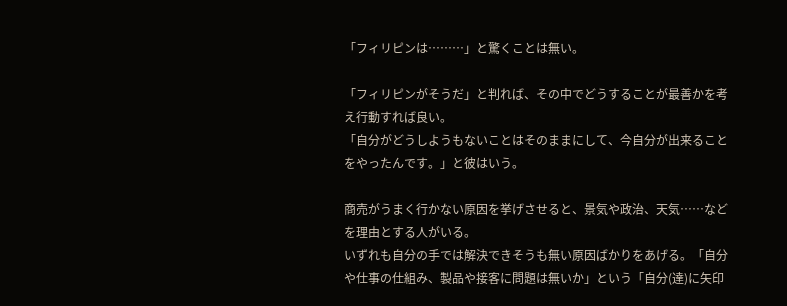「フィリピンは………」と驚くことは無い。

「フィリピンがそうだ」と判れば、その中でどうすることが最善かを考え行動すれば良い。
「自分がどうしようもないことはそのままにして、今自分が出来ることをやったんです。」と彼はいう。

商売がうまく行かない原因を挙げさせると、景気や政治、天気……などを理由とする人がいる。
いずれも自分の手では解決できそうも無い原因ばかりをあげる。「自分や仕事の仕組み、製品や接客に問題は無いか」という「自分(達)に矢印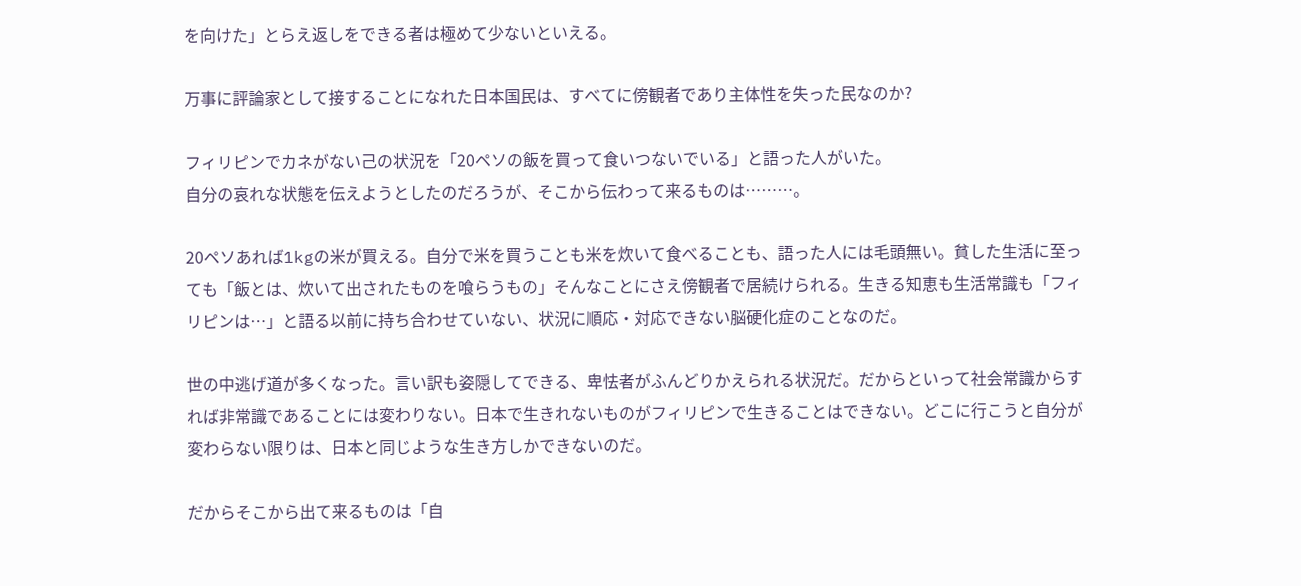を向けた」とらえ返しをできる者は極めて少ないといえる。

万事に評論家として接することになれた日本国民は、すべてに傍観者であり主体性を失った民なのか?

フィリピンでカネがない己の状況を「20ペソの飯を買って食いつないでいる」と語った人がいた。
自分の哀れな状態を伝えようとしたのだろうが、そこから伝わって来るものは………。

20ペソあれば1kgの米が買える。自分で米を買うことも米を炊いて食べることも、語った人には毛頭無い。貧した生活に至っても「飯とは、炊いて出されたものを喰らうもの」そんなことにさえ傍観者で居続けられる。生きる知恵も生活常識も「フィリピンは…」と語る以前に持ち合わせていない、状況に順応・対応できない脳硬化症のことなのだ。

世の中逃げ道が多くなった。言い訳も姿隠してできる、卑怯者がふんどりかえられる状況だ。だからといって社会常識からすれば非常識であることには変わりない。日本で生きれないものがフィリピンで生きることはできない。どこに行こうと自分が変わらない限りは、日本と同じような生き方しかできないのだ。

だからそこから出て来るものは「自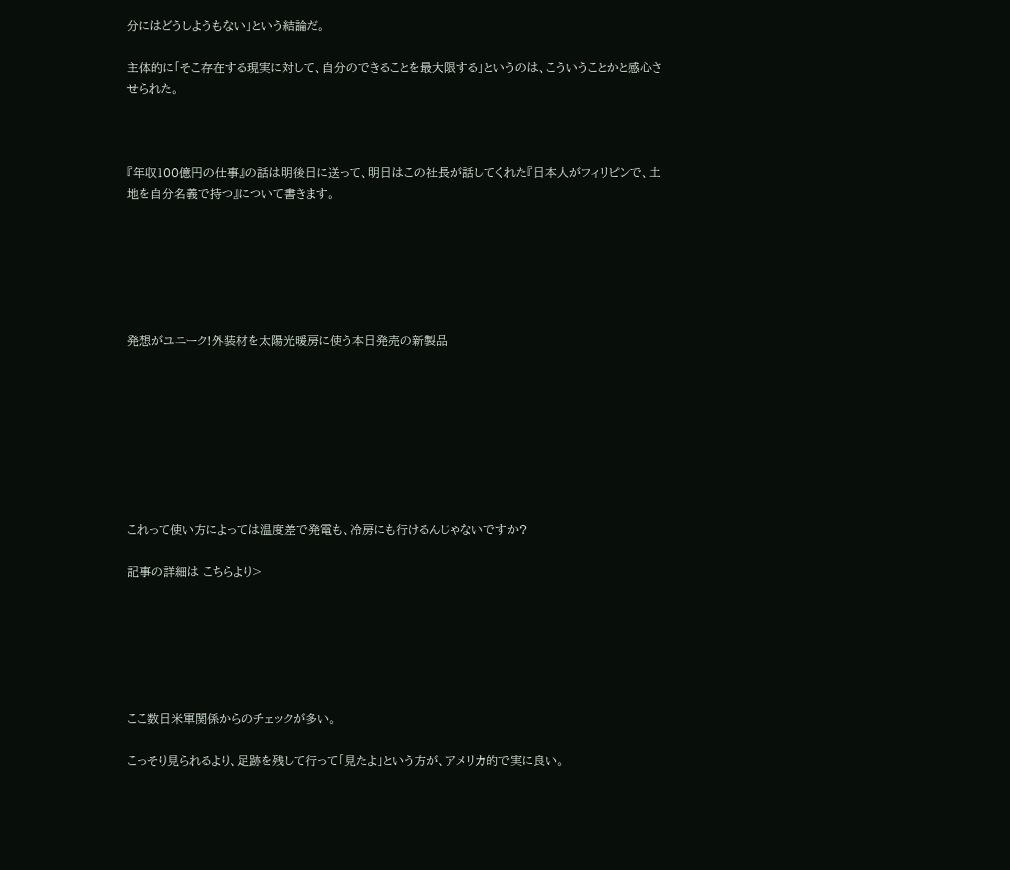分にはどうしようもない」という結論だ。

主体的に「そこ存在する現実に対して、自分のできることを最大限する」というのは、こういうことかと感心させられた。



『年収100億円の仕事』の話は明後日に送って、明日はこの社長が話してくれた『日本人がフィリピンで、土地を自分名義で持つ』について書きます。






発想がユニーク!外装材を太陽光暖房に使う本日発売の新製品








これって使い方によっては温度差で発電も、冷房にも行けるんじゃないですか?

記事の詳細は こちらより>






ここ数日米軍関係からのチェックが多い。

こっそり見られるより、足跡を残して行って「見たよ」という方が、アメリカ的で実に良い。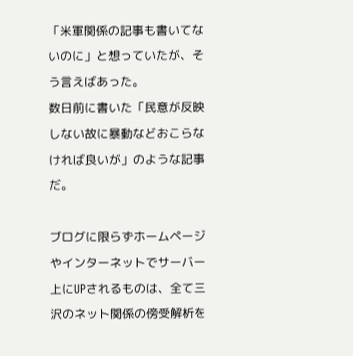「米軍関係の記事も書いてないのに」と想っていたが、そう言えばあった。
数日前に書いた「民意が反映しない故に暴動などおこらなければ良いが」のような記事だ。

ブログに限らずホームページやインターネットでサーバー上にUPされるものは、全て三沢のネット関係の傍受解析を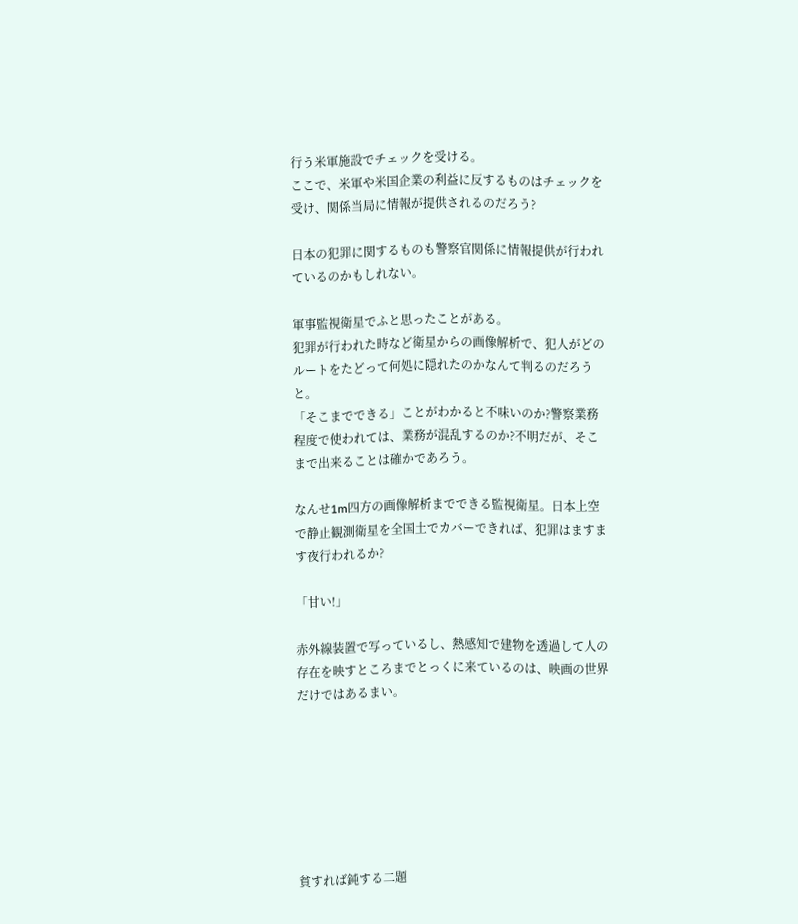行う米軍施設でチェックを受ける。
ここで、米軍や米国企業の利益に反するものはチェックを受け、関係当局に情報が提供されるのだろう?

日本の犯罪に関するものも警察官関係に情報提供が行われているのかもしれない。

軍事監視衛星でふと思ったことがある。
犯罪が行われた時など衛星からの画像解析で、犯人がどのルートをたどって何処に隠れたのかなんて判るのだろうと。
「そこまでできる」ことがわかると不味いのか?警察業務程度で使われては、業務が混乱するのか?不明だが、そこまで出来ることは確かであろう。

なんせ1m四方の画像解析までできる監視衛星。日本上空で静止観測衛星を全国土でカバーできれば、犯罪はますます夜行われるか?

「甘い!」

赤外線装置で写っているし、熱感知で建物を透過して人の存在を映すところまでとっくに来ているのは、映画の世界だけではあるまい。







貧すれば鈍する二題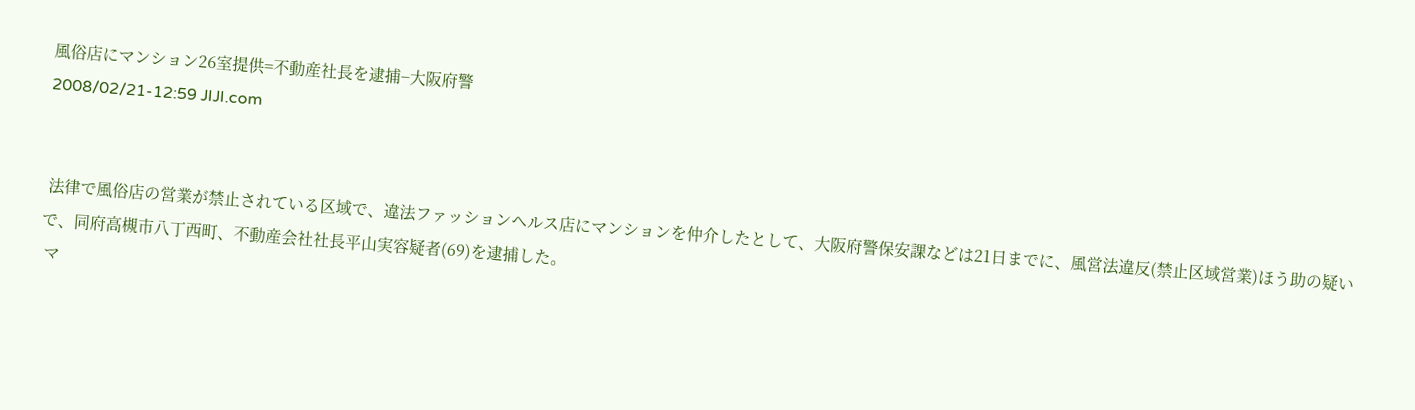風俗店にマンション26室提供=不動産社長を逮捕−大阪府警
2008/02/21-12:59 JIJI.com


 法律で風俗店の営業が禁止されている区域で、違法ファッションヘルス店にマンションを仲介したとして、大阪府警保安課などは21日までに、風営法違反(禁止区域営業)ほう助の疑いで、同府高槻市八丁西町、不動産会社社長平山実容疑者(69)を逮捕した。
 マ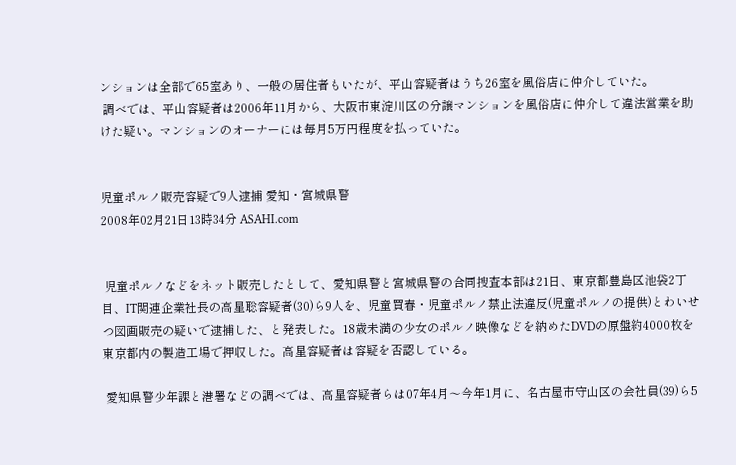ンションは全部で65室あり、一般の居住者もいたが、平山容疑者はうち26室を風俗店に仲介していた。
 調べでは、平山容疑者は2006年11月から、大阪市東淀川区の分譲マンションを風俗店に仲介して違法営業を助けた疑い。マンションのオーナーには毎月5万円程度を払っていた。


児童ポルノ販売容疑で9人逮捕 愛知・宮城県警
2008年02月21日13時34分 ASAHI.com


 児童ポルノなどをネット販売したとして、愛知県警と宮城県警の合同捜査本部は21日、東京都豊島区池袋2丁目、IT関連企業社長の高星聡容疑者(30)ら9人を、児童買春・児童ポルノ禁止法違反(児童ポルノの提供)とわいせつ図画販売の疑いで逮捕した、と発表した。18歳未満の少女のポルノ映像などを納めたDVDの原盤約4000枚を東京都内の製造工場で押収した。高星容疑者は容疑を否認している。

 愛知県警少年課と港署などの調べでは、高星容疑者らは07年4月〜今年1月に、名古屋市守山区の会社員(39)ら5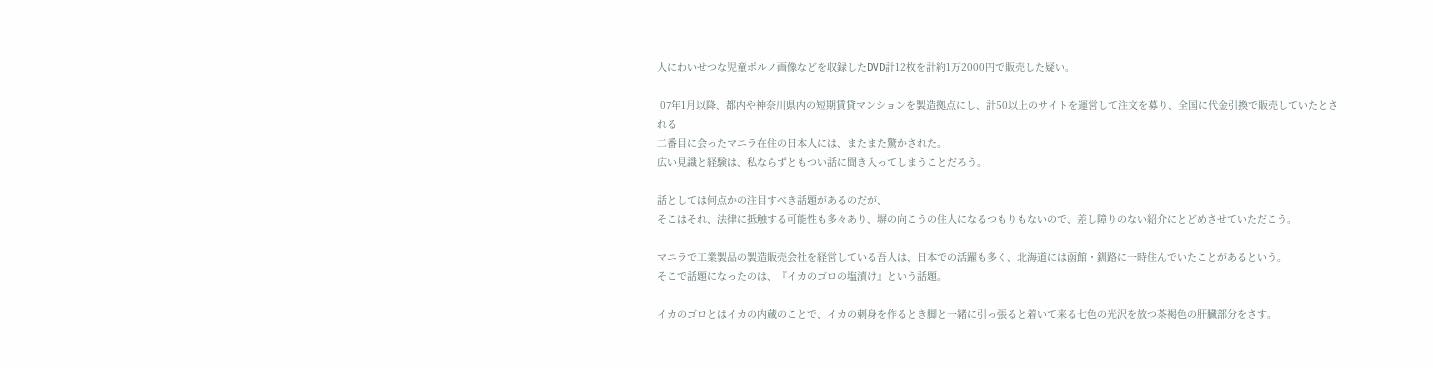人にわいせつな児童ポルノ画像などを収録したDVD計12枚を計約1万2000円で販売した疑い。

 07年1月以降、都内や神奈川県内の短期賃貸マンションを製造拠点にし、計50以上のサイトを運営して注文を募り、全国に代金引換で販売していたとされる
二番目に会ったマニラ在住の日本人には、またまた驚かされた。
広い見識と経験は、私ならずともつい話に聞き入ってしまうことだろう。

話としては何点かの注目すべき話題があるのだが、
そこはそれ、法律に抵触する可能性も多々あり、塀の向こうの住人になるつもりもないので、差し障りのない紹介にとどめさせていただこう。

マニラで工業製品の製造販売会社を経営している吾人は、日本での活躍も多く、北海道には函館・釧路に一時住んでいたことがあるという。
そこで話題になったのは、『イカのゴロの塩漬け』という話題。

イカのゴロとはイカの内蔵のことで、イカの刺身を作るとき脚と一緒に引っ張ると着いて来る七色の光沢を放つ茶褐色の肝臓部分をさす。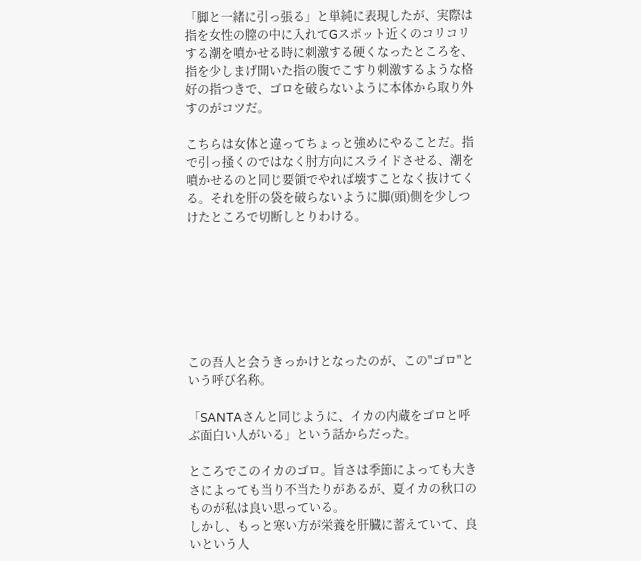「脚と一緒に引っ張る」と単純に表現したが、実際は指を女性の膣の中に入れてGスポット近くのコリコリする潮を噴かせる時に刺激する硬くなったところを、指を少しまげ開いた指の腹でこすり刺激するような格好の指つきで、ゴロを破らないように本体から取り外すのがコツだ。

こちらは女体と違ってちょっと強めにやることだ。指で引っ掻くのではなく肘方向にスライドさせる、潮を噴かせるのと同じ要領でやれば壊すことなく抜けてくる。それを肝の袋を破らないように脚(頭)側を少しつけたところで切断しとりわける。







この吾人と会うきっかけとなったのが、この"ゴロ"という呼び名称。

「SANTAさんと同じように、イカの内蔵をゴロと呼ぶ面白い人がいる」という話からだった。

ところでこのイカのゴロ。旨さは季節によっても大きさによっても当り不当たりがあるが、夏イカの秋口のものが私は良い思っている。
しかし、もっと寒い方が栄養を肝臓に蓄えていて、良いという人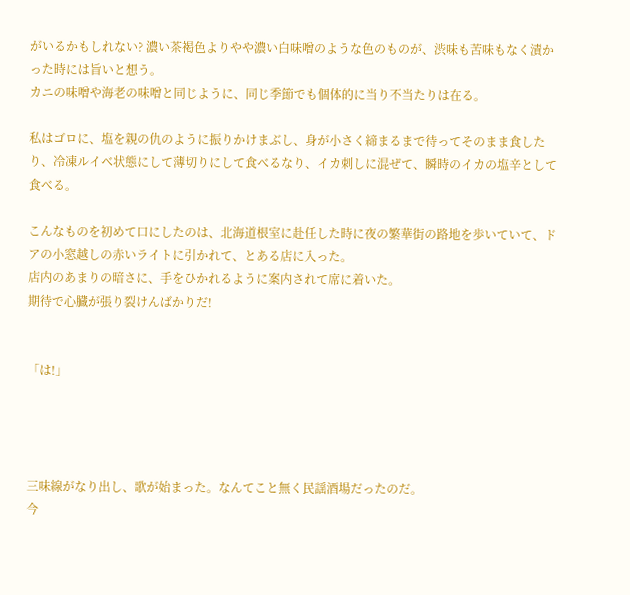がいるかもしれない? 濃い茶褐色よりやや濃い白味噌のような色のものが、渋味も苦味もなく漬かった時には旨いと想う。
カニの味噌や海老の味噌と同じように、同じ季節でも個体的に当り不当たりは在る。

私はゴロに、塩を親の仇のように振りかけまぶし、身が小さく締まるまで待ってそのまま食したり、冷凍ルイベ状態にして薄切りにして食べるなり、イカ刺しに混ぜて、瞬時のイカの塩辛として食べる。

こんなものを初めて口にしたのは、北海道根室に赴任した時に夜の繁華街の路地を歩いていて、ドアの小窓越しの赤いライトに引かれて、とある店に入った。
店内のあまりの暗さに、手をひかれるように案内されて席に着いた。
期待で心臓が張り裂けんばかりだ!


「は!」




三味線がなり出し、歌が始まった。なんてこと無く民謡酒場だったのだ。
今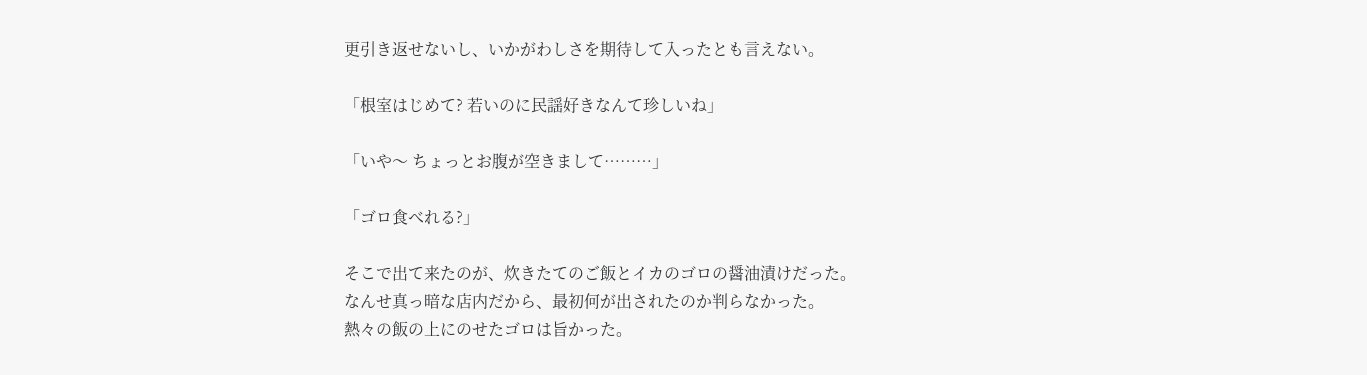更引き返せないし、いかがわしさを期待して入ったとも言えない。

「根室はじめて? 若いのに民謡好きなんて珍しいね」

「いや〜 ちょっとお腹が空きまして………」

「ゴロ食べれる?」

そこで出て来たのが、炊きたてのご飯とイカのゴロの醤油漬けだった。
なんせ真っ暗な店内だから、最初何が出されたのか判らなかった。
熱々の飯の上にのせたゴロは旨かった。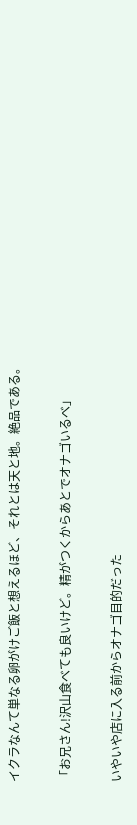イクラなんて単なる卵がけご飯と想えるほど、それとは天と地。絶品である。

「お兄さん!沢山食べても良いけど。精がつくからあとでオナゴいるべ」

いやいや店に入る前からオナゴ目的だった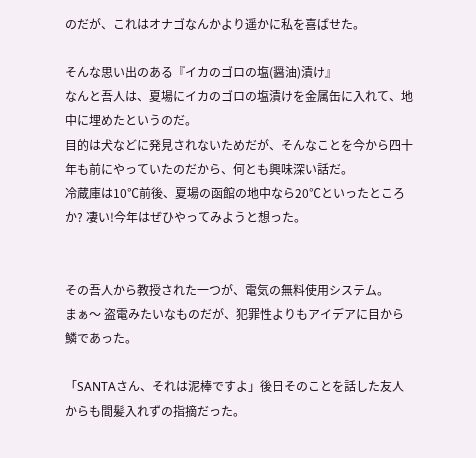のだが、これはオナゴなんかより遥かに私を喜ばせた。

そんな思い出のある『イカのゴロの塩(醤油)漬け』
なんと吾人は、夏場にイカのゴロの塩漬けを金属缶に入れて、地中に埋めたというのだ。
目的は犬などに発見されないためだが、そんなことを今から四十年も前にやっていたのだから、何とも興味深い話だ。
冷蔵庫は10℃前後、夏場の函館の地中なら20℃といったところか? 凄い!今年はぜひやってみようと想った。


その吾人から教授された一つが、電気の無料使用システム。
まぁ〜 盗電みたいなものだが、犯罪性よりもアイデアに目から鱗であった。

「SANTAさん、それは泥棒ですよ」後日そのことを話した友人からも間髪入れずの指摘だった。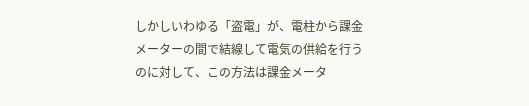しかしいわゆる「盗電」が、電柱から課金メーターの間で結線して電気の供給を行うのに対して、この方法は課金メータ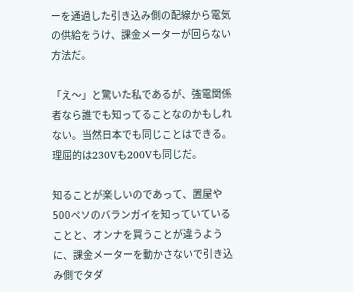ーを通過した引き込み側の配線から電気の供給をうけ、課金メーターが回らない方法だ。

「え〜」と驚いた私であるが、強電関係者なら誰でも知ってることなのかもしれない。当然日本でも同じことはできる。理屈的は230Vも200Vも同じだ。

知ることが楽しいのであって、置屋や500ペソのバランガイを知っていていることと、オンナを買うことが違うように、課金メーターを動かさないで引き込み側でタダ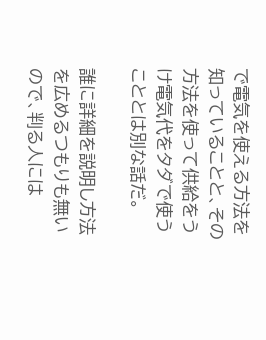で電気を使える方法を知っていることと、その方法を使って供給をうけ電気代をタダで使うこととは別な話だ。

誰に詳細を説明し方法を広めるつもりも無いので、判る人には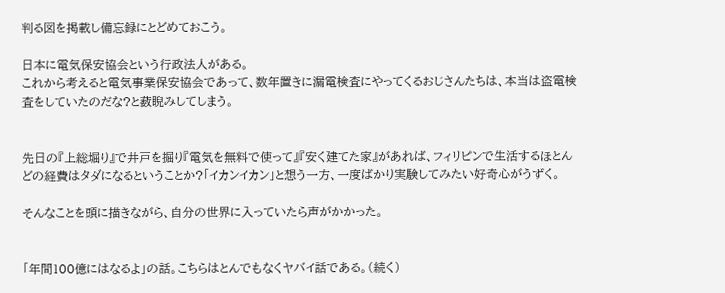判る図を掲載し備忘録にとどめておこう。

日本に電気保安協会という行政法人がある。
これから考えると電気事業保安協会であって、数年置きに漏電検査にやってくるおじさんたちは、本当は盗電検査をしていたのだな?と薮睨みしてしまう。


先日の『上総堀り』で井戸を掘り『電気を無料で使って』『安く建てた家』があれば、フィリピンで生活するほとんどの経費はタダになるということか?「イカンイカン」と想う一方、一度ばかり実験してみたい好奇心がうずく。

そんなことを頭に描きながら、自分の世界に入っていたら声がかかった。


「年間100億にはなるよ」の話。こちらはとんでもなくヤバイ話である。(続く)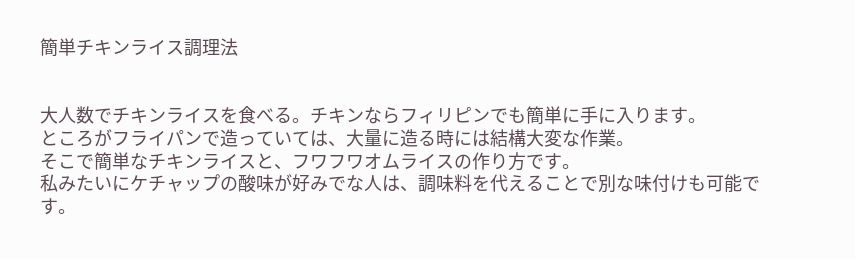簡単チキンライス調理法


大人数でチキンライスを食べる。チキンならフィリピンでも簡単に手に入ります。
ところがフライパンで造っていては、大量に造る時には結構大変な作業。
そこで簡単なチキンライスと、フワフワオムライスの作り方です。
私みたいにケチャップの酸味が好みでな人は、調味料を代えることで別な味付けも可能です。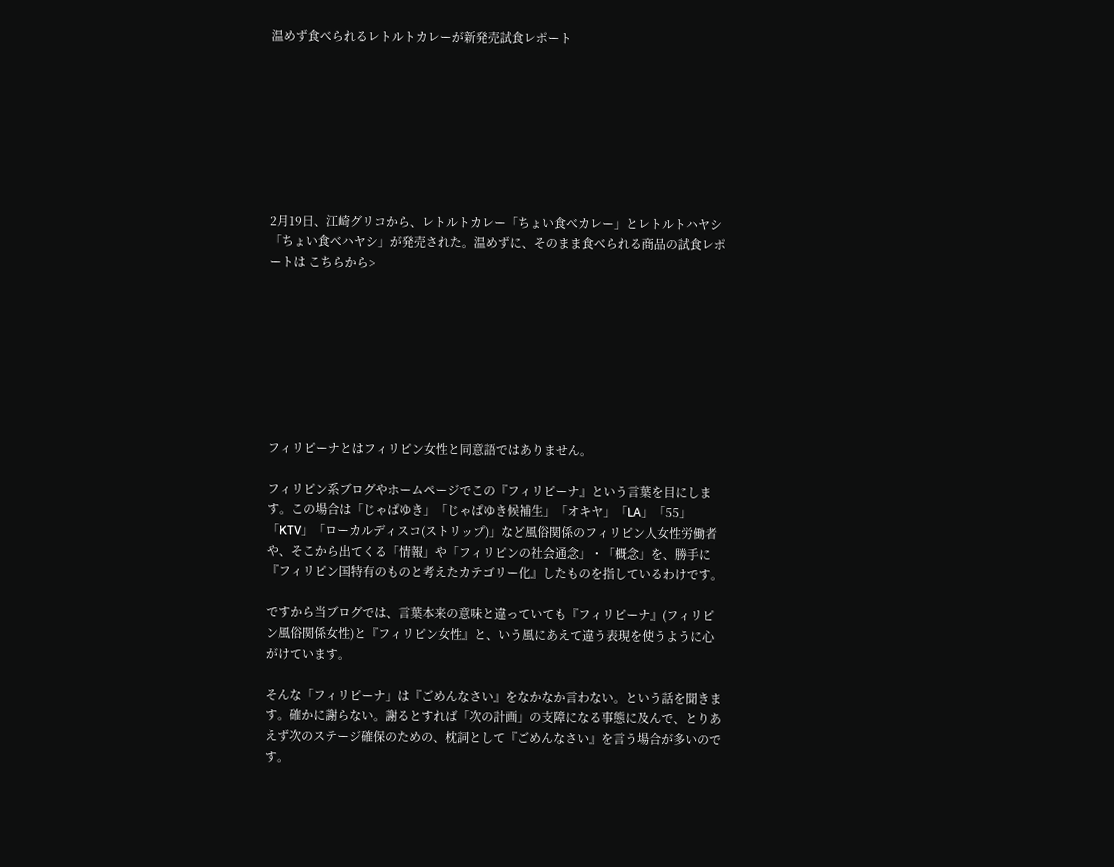温めず食べられるレトルトカレーが新発売試食レポート








2月19日、江崎グリコから、レトルトカレー「ちょい食べカレー」とレトルトハヤシ「ちょい食べハヤシ」が発売された。温めずに、そのまま食べられる商品の試食レポートは こちらから>








フィリピーナとはフィリピン女性と同意語ではありません。

フィリピン系ブログやホームページでこの『フィリピーナ』という言葉を目にします。この場合は「じゃぱゆき」「じゃぱゆき候補生」「オキヤ」「LA」「55」「KTV」「ローカルディスコ(ストリップ)」など風俗関係のフィリピン人女性労働者や、そこから出てくる「情報」や「フィリピンの社会通念」・「概念」を、勝手に『フィリピン国特有のものと考えたカテゴリー化』したものを指しているわけです。

ですから当ブログでは、言葉本来の意味と違っていても『フィリピーナ』(フィリピン風俗関係女性)と『フィリピン女性』と、いう風にあえて違う表現を使うように心がけています。

そんな「フィリピーナ」は『ごめんなさい』をなかなか言わない。という話を聞きます。確かに謝らない。謝るとすれば「次の計画」の支障になる事態に及んで、とりあえず次のステージ確保のための、枕詞として『ごめんなさい』を言う場合が多いのです。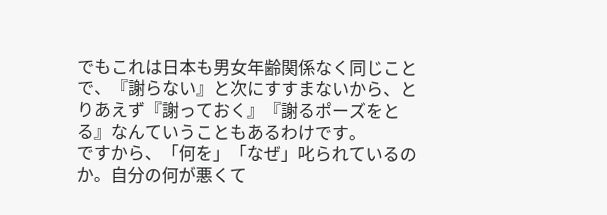でもこれは日本も男女年齢関係なく同じことで、『謝らない』と次にすすまないから、とりあえず『謝っておく』『謝るポーズをとる』なんていうこともあるわけです。
ですから、「何を」「なぜ」叱られているのか。自分の何が悪くて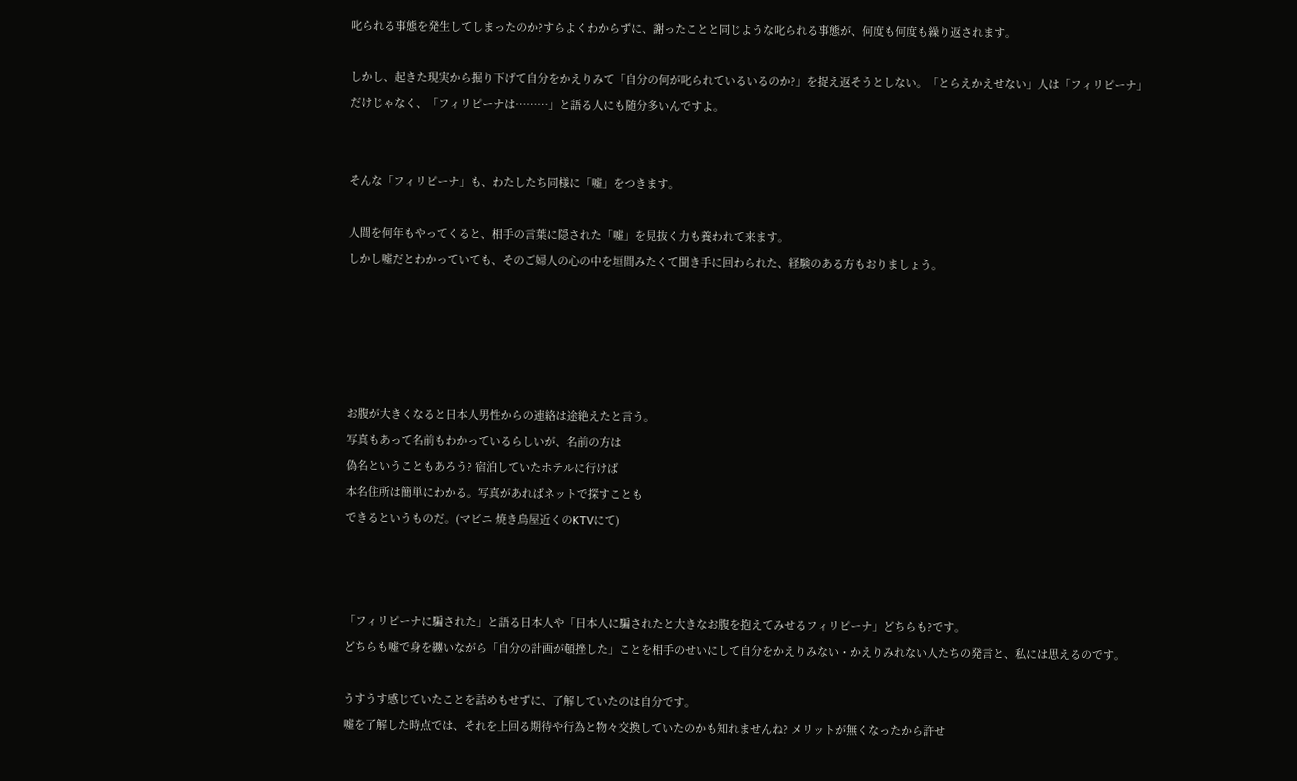叱られる事態を発生してしまったのか?すらよくわからずに、謝ったことと同じような叱られる事態が、何度も何度も繰り返されます。

しかし、起きた現実から掘り下げて自分をかえりみて「自分の何が叱られているいるのか?」を捉え返そうとしない。「とらえかえせない」人は「フィリピーナ」だけじゃなく、「フィリピーナは………」と語る人にも随分多いんですよ。


そんな「フィリピーナ」も、わたしたち同様に「嘘」をつきます。

人間を何年もやってくると、相手の言葉に隠された「嘘」を見抜く力も養われて来ます。
しかし嘘だとわかっていても、そのご婦人の心の中を垣間みたくて聞き手に回わられた、経験のある方もおりましょう。





お腹が大きくなると日本人男性からの連絡は途絶えたと言う。
写真もあって名前もわかっているらしいが、名前の方は
偽名ということもあろう? 宿泊していたホテルに行けば
本名住所は簡単にわかる。写真があればネットで探すことも
できるというものだ。(マビニ 焼き鳥屋近くのKTVにて)



「フィリピーナに騙された」と語る日本人や「日本人に騙されたと大きなお腹を抱えてみせるフィリピーナ」どちらも?です。
どちらも嘘で身を纏いながら「自分の計画が頓挫した」ことを相手のせいにして自分をかえりみない・かえりみれない人たちの発言と、私には思えるのです。

うすうす感じていたことを詰めもせずに、了解していたのは自分です。
嘘を了解した時点では、それを上回る期待や行為と物々交換していたのかも知れませんね? メリットが無くなったから許せ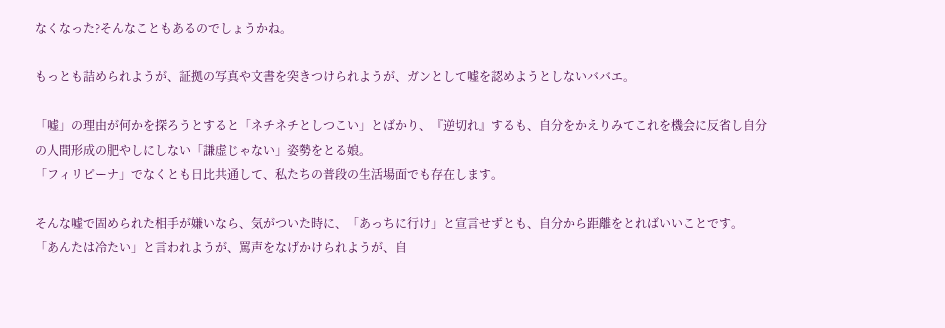なくなった?そんなこともあるのでしょうかね。

もっとも詰められようが、証拠の写真や文書を突きつけられようが、ガンとして嘘を認めようとしないババエ。

「嘘」の理由が何かを探ろうとすると「ネチネチとしつこい」とばかり、『逆切れ』するも、自分をかえりみてこれを機会に反省し自分の人間形成の肥やしにしない「謙虚じゃない」姿勢をとる娘。
「フィリピーナ」でなくとも日比共通して、私たちの普段の生活場面でも存在します。

そんな嘘で固められた相手が嫌いなら、気がついた時に、「あっちに行け」と宣言せずとも、自分から距離をとればいいことです。
「あんたは冷たい」と言われようが、罵声をなげかけられようが、自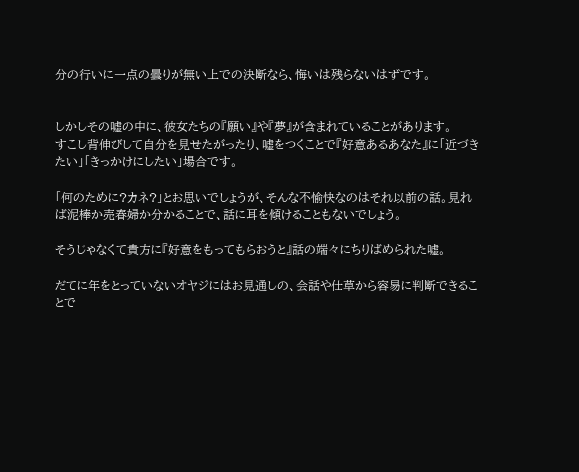分の行いに一点の曇りが無い上での決断なら、悔いは残らないはずです。


しかしその嘘の中に、彼女たちの『願い』や『夢』が含まれていることがあります。
すこし背伸びして自分を見せたがったり、嘘をつくことで『好意あるあなた』に「近づきたい」「きっかけにしたい」場合です。

「何のために?カネ?」とお思いでしょうが、そんな不愉快なのはそれ以前の話。見れば泥棒か売春婦か分かることで、話に耳を傾けることもないでしょう。

そうじゃなくて貴方に『好意をもってもらおうと』話の端々にちりばめられた嘘。

だてに年をとっていないオヤジにはお見通しの、会話や仕草から容易に判断できることで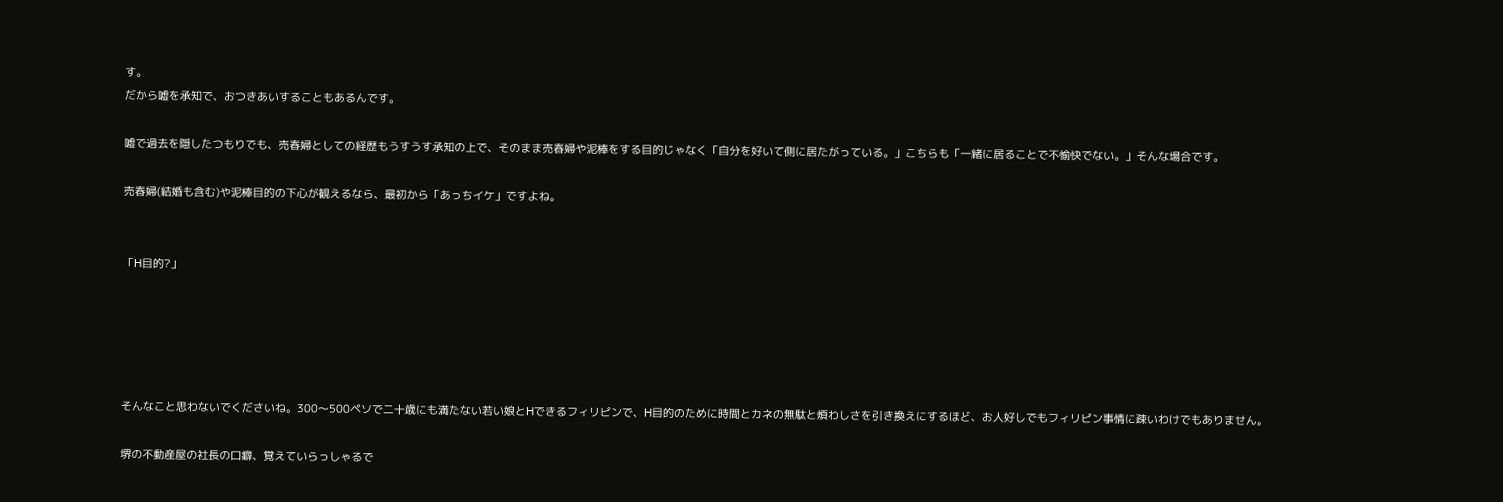す。
だから嘘を承知で、おつきあいすることもあるんです。

嘘で過去を隠したつもりでも、売春婦としての経歴もうすうす承知の上で、そのまま売春婦や泥棒をする目的じゃなく「自分を好いて側に居たがっている。」こちらも「一緒に居ることで不愉快でない。」そんな場合です。

売春婦(結婚も含む)や泥棒目的の下心が観えるなら、最初から「あっちイケ」ですよね。


「H目的?」





そんなこと思わないでくださいね。300〜500ペソで二十歳にも満たない若い娘とHできるフィリピンで、H目的のために時間とカネの無駄と煩わしさを引き換えにするほど、お人好しでもフィリピン事情に疎いわけでもありません。

堺の不動産屋の社長の口癖、覚えていらっしゃるで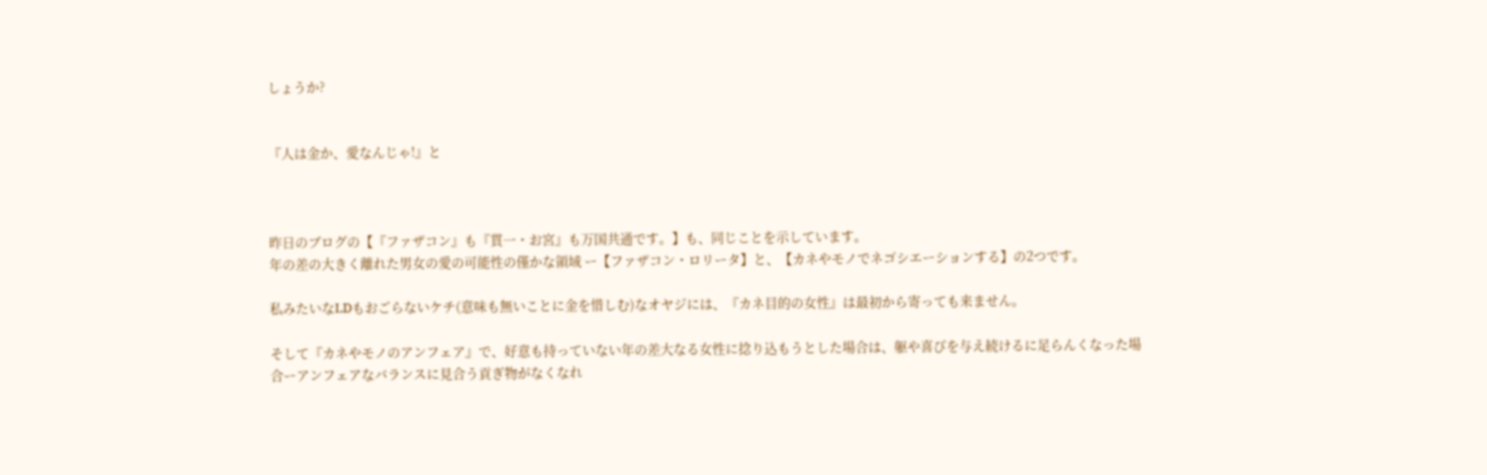しょうか?


『人は金か、愛なんじゃ!』と



昨日のブログの【『ファザコン』も『貫一・お宮』も万国共通です。】も、同じことを示しています。
年の差の大きく離れた男女の愛の可能性の僅かな領域 ー【ファザコン・ロリータ】と、【カネやモノでネゴシエーションする】の2つです。

私みたいなLDもおごらないケチ(意味も無いことに金を惜しむ)なオヤジには、『カネ目的の女性』は最初から寄っても来ません。

そして『カネやモノのアンフェア』で、好意も持っていない年の差大なる女性に捻り込もうとした場合は、躯や喜びを与え続けるに足らんくなった場合ーアンフェアなバランスに見合う貢ぎ物がなくなれ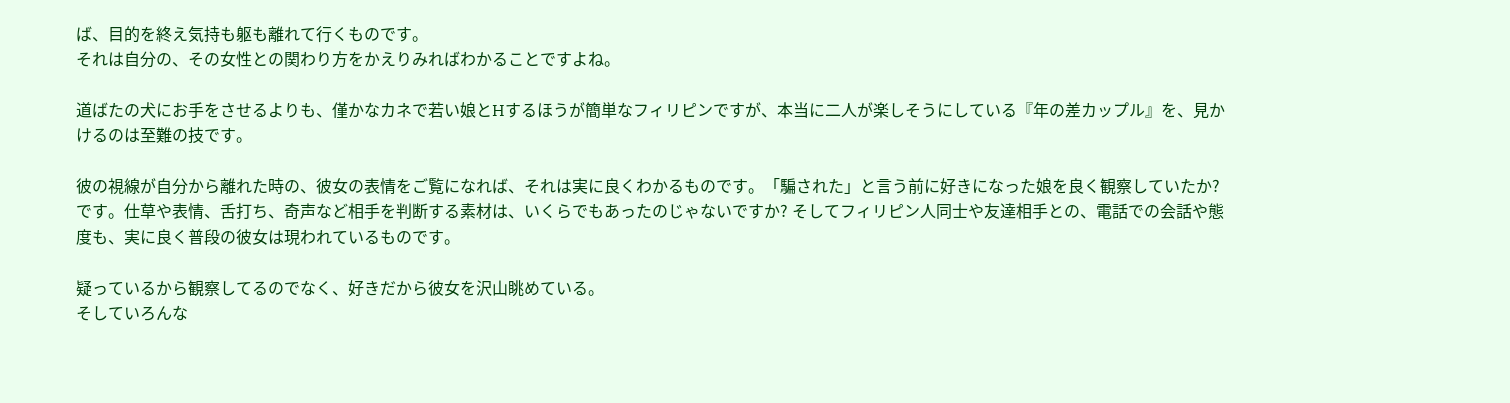ば、目的を終え気持も躯も離れて行くものです。
それは自分の、その女性との関わり方をかえりみればわかることですよね。

道ばたの犬にお手をさせるよりも、僅かなカネで若い娘とHするほうが簡単なフィリピンですが、本当に二人が楽しそうにしている『年の差カップル』を、見かけるのは至難の技です。

彼の視線が自分から離れた時の、彼女の表情をご覧になれば、それは実に良くわかるものです。「騙された」と言う前に好きになった娘を良く観察していたか?です。仕草や表情、舌打ち、奇声など相手を判断する素材は、いくらでもあったのじゃないですか? そしてフィリピン人同士や友達相手との、電話での会話や態度も、実に良く普段の彼女は現われているものです。

疑っているから観察してるのでなく、好きだから彼女を沢山眺めている。
そしていろんな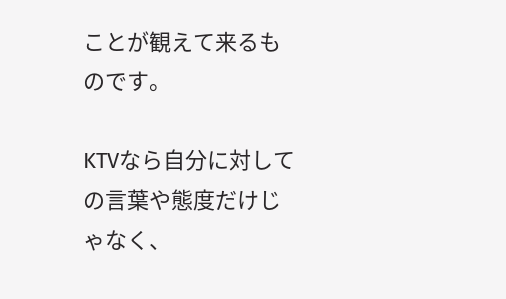ことが観えて来るものです。

KTVなら自分に対しての言葉や態度だけじゃなく、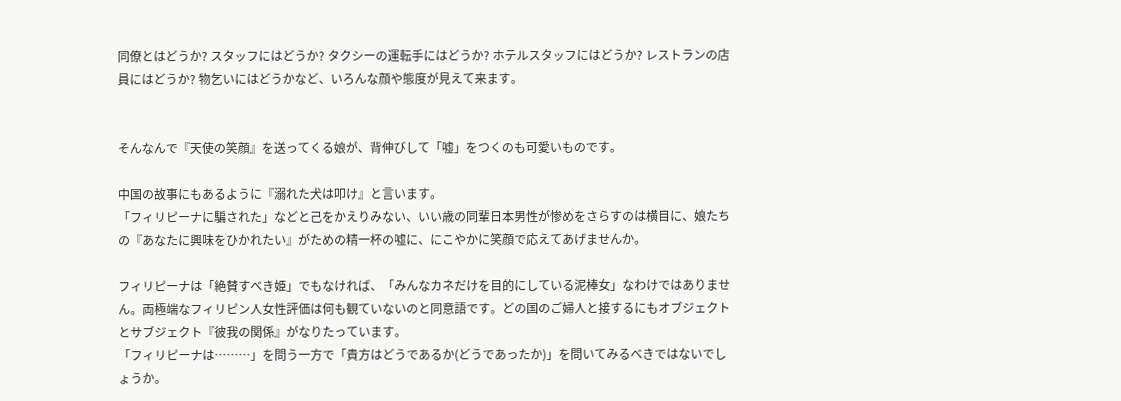同僚とはどうか? スタッフにはどうか? タクシーの運転手にはどうか? ホテルスタッフにはどうか? レストランの店員にはどうか? 物乞いにはどうかなど、いろんな顔や態度が見えて来ます。


そんなんで『天使の笑顔』を送ってくる娘が、背伸びして「嘘」をつくのも可愛いものです。

中国の故事にもあるように『溺れた犬は叩け』と言います。
「フィリピーナに騙された」などと己をかえりみない、いい歳の同輩日本男性が惨めをさらすのは横目に、娘たちの『あなたに興味をひかれたい』がための精一杯の嘘に、にこやかに笑顔で応えてあげませんか。

フィリピーナは「絶賛すべき姫」でもなければ、「みんなカネだけを目的にしている泥棒女」なわけではありません。両極端なフィリピン人女性評価は何も観ていないのと同意語です。どの国のご婦人と接するにもオブジェクトとサブジェクト『彼我の関係』がなりたっています。
「フィリピーナは………」を問う一方で「貴方はどうであるか(どうであったか)」を問いてみるべきではないでしょうか。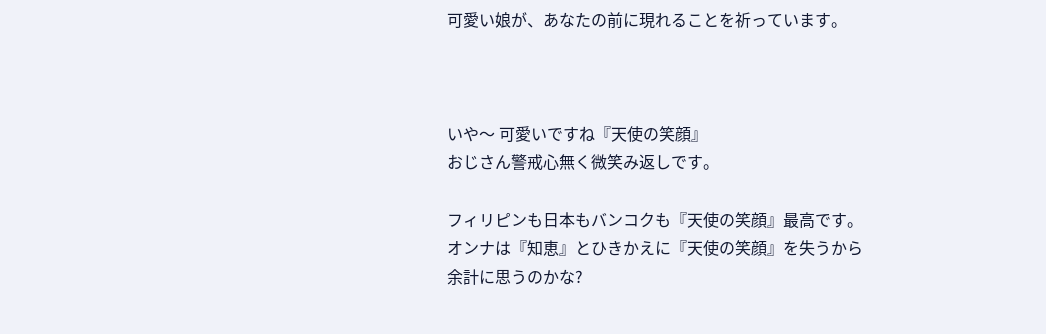可愛い娘が、あなたの前に現れることを祈っています。



いや〜 可愛いですね『天使の笑顔』
おじさん警戒心無く微笑み返しです。

フィリピンも日本もバンコクも『天使の笑顔』最高です。
オンナは『知恵』とひきかえに『天使の笑顔』を失うから
余計に思うのかな?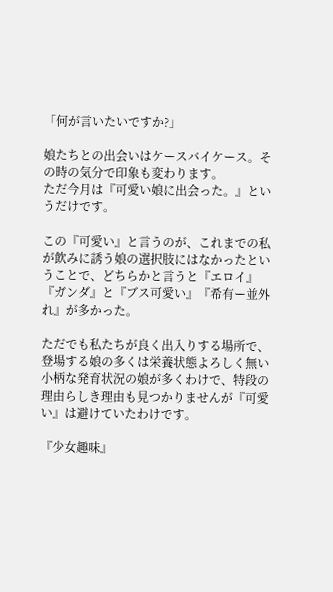「何が言いたいですか?」

娘たちとの出会いはケースバイケース。その時の気分で印象も変わります。
ただ今月は『可愛い娘に出会った。』というだけです。

この『可愛い』と言うのが、これまでの私が飲みに誘う娘の選択肢にはなかったということで、どちらかと言うと『エロイ』『ガンダ』と『ブス可愛い』『希有ー並外れ』が多かった。

ただでも私たちが良く出入りする場所で、登場する娘の多くは栄養状態よろしく無い小柄な発育状況の娘が多くわけで、特段の理由らしき理由も見つかりませんが『可愛い』は避けていたわけです。

『少女趣味』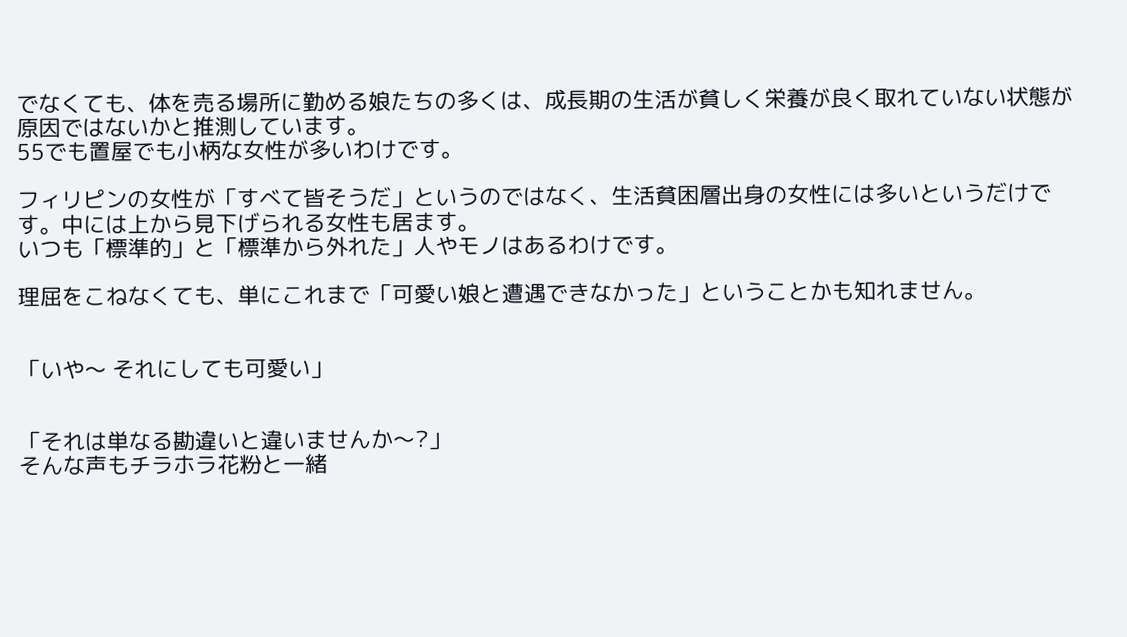でなくても、体を売る場所に勤める娘たちの多くは、成長期の生活が貧しく栄養が良く取れていない状態が原因ではないかと推測しています。
55でも置屋でも小柄な女性が多いわけです。

フィリピンの女性が「すべて皆そうだ」というのではなく、生活貧困層出身の女性には多いというだけです。中には上から見下げられる女性も居ます。
いつも「標準的」と「標準から外れた」人やモノはあるわけです。

理屈をこねなくても、単にこれまで「可愛い娘と遭遇できなかった」ということかも知れません。


「いや〜 それにしても可愛い」


「それは単なる勘違いと違いませんか〜?」
そんな声もチラホラ花粉と一緒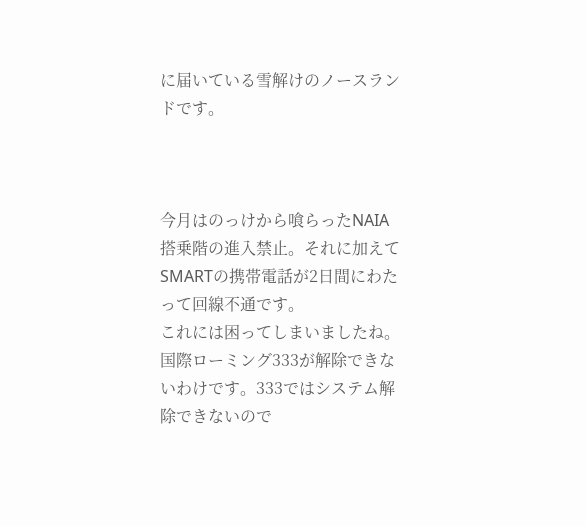に届いている雪解けのノースランドです。



今月はのっけから喰らったNAIA搭乗階の進入禁止。それに加えてSMARTの携帯電話が2日間にわたって回線不通です。
これには困ってしまいましたね。国際ローミング333が解除できないわけです。333ではシステム解除できないので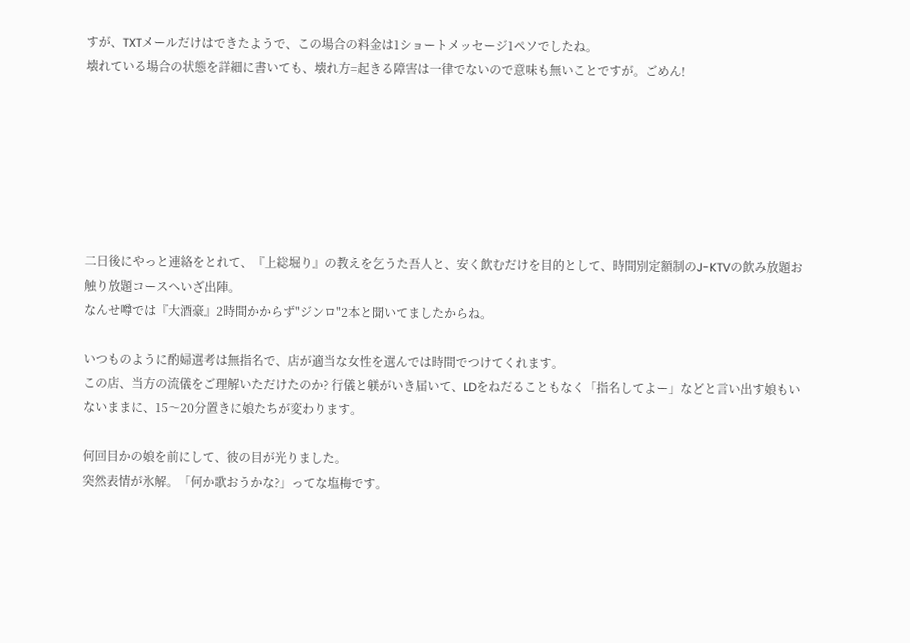すが、TXTメールだけはできたようで、この場合の料金は1ショートメッセージ1ペソでしたね。
壊れている場合の状態を詳細に書いても、壊れ方=起きる障害は一律でないので意味も無いことですが。ごめん!







二日後にやっと連絡をとれて、『上総堀り』の教えを乞うた吾人と、安く飲むだけを目的として、時間別定額制のJ-KTVの飲み放題お触り放題コースへいざ出陣。
なんせ噂では『大酒豪』2時間かからず"ジンロ"2本と聞いてましたからね。

いつものように酌婦選考は無指名で、店が適当な女性を選んでは時間でつけてくれます。
この店、当方の流儀をご理解いただけたのか? 行儀と躾がいき届いて、LDをねだることもなく「指名してよー」などと言い出す娘もいないままに、15〜20分置きに娘たちが変わります。

何回目かの娘を前にして、彼の目が光りました。
突然表情が氷解。「何か歌おうかな?」ってな塩梅です。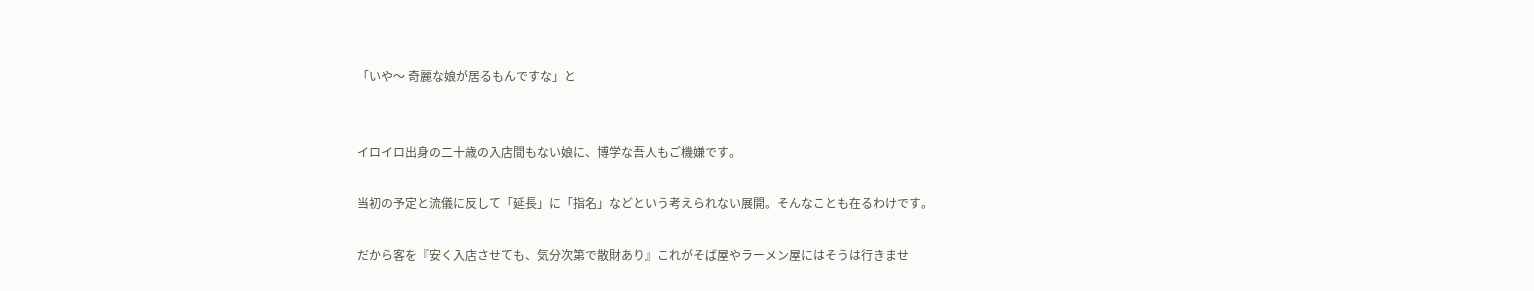「いや〜 奇麗な娘が居るもんですな」と


イロイロ出身の二十歳の入店間もない娘に、博学な吾人もご機嫌です。

当初の予定と流儀に反して「延長」に「指名」などという考えられない展開。そんなことも在るわけです。

だから客を『安く入店させても、気分次第で散財あり』これがそば屋やラーメン屋にはそうは行きませ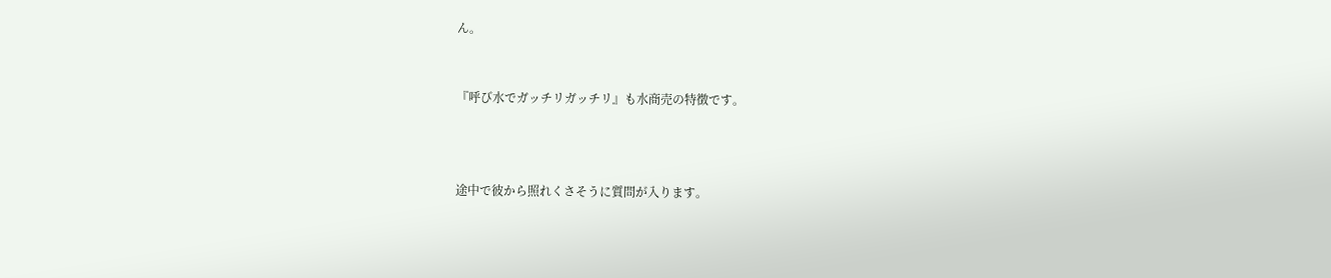ん。


『呼び水でガッチリガッチリ』も水商売の特徴です。



途中で彼から照れくさそうに質問が入ります。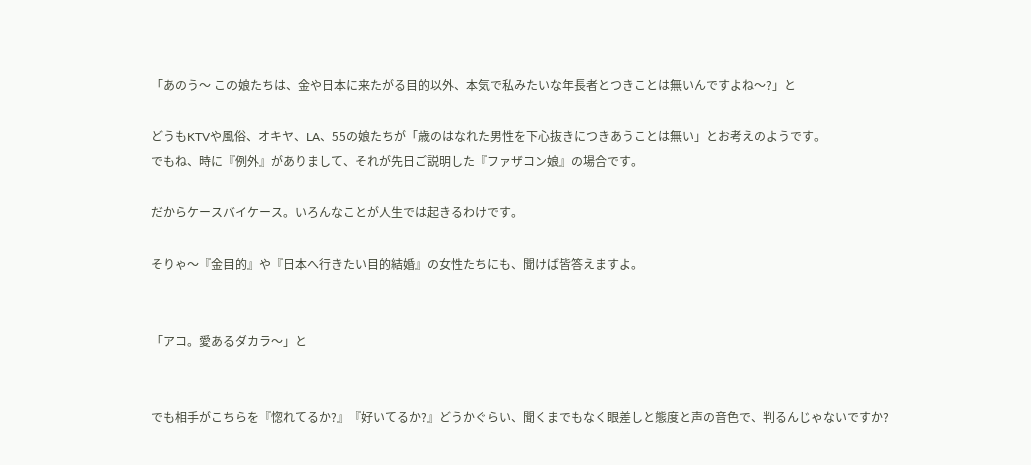「あのう〜 この娘たちは、金や日本に来たがる目的以外、本気で私みたいな年長者とつきことは無いんですよね〜?」と

どうもKTVや風俗、オキヤ、LA、55の娘たちが「歳のはなれた男性を下心抜きにつきあうことは無い」とお考えのようです。
でもね、時に『例外』がありまして、それが先日ご説明した『ファザコン娘』の場合です。

だからケースバイケース。いろんなことが人生では起きるわけです。

そりゃ〜『金目的』や『日本へ行きたい目的結婚』の女性たちにも、聞けば皆答えますよ。


「アコ。愛あるダカラ〜」と


でも相手がこちらを『惚れてるか?』『好いてるか?』どうかぐらい、聞くまでもなく眼差しと態度と声の音色で、判るんじゃないですか?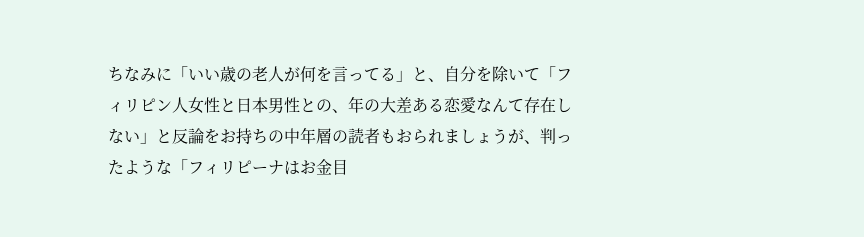ちなみに「いい歳の老人が何を言ってる」と、自分を除いて「フィリピン人女性と日本男性との、年の大差ある恋愛なんて存在しない」と反論をお持ちの中年層の読者もおられましょうが、判ったような「フィリピーナはお金目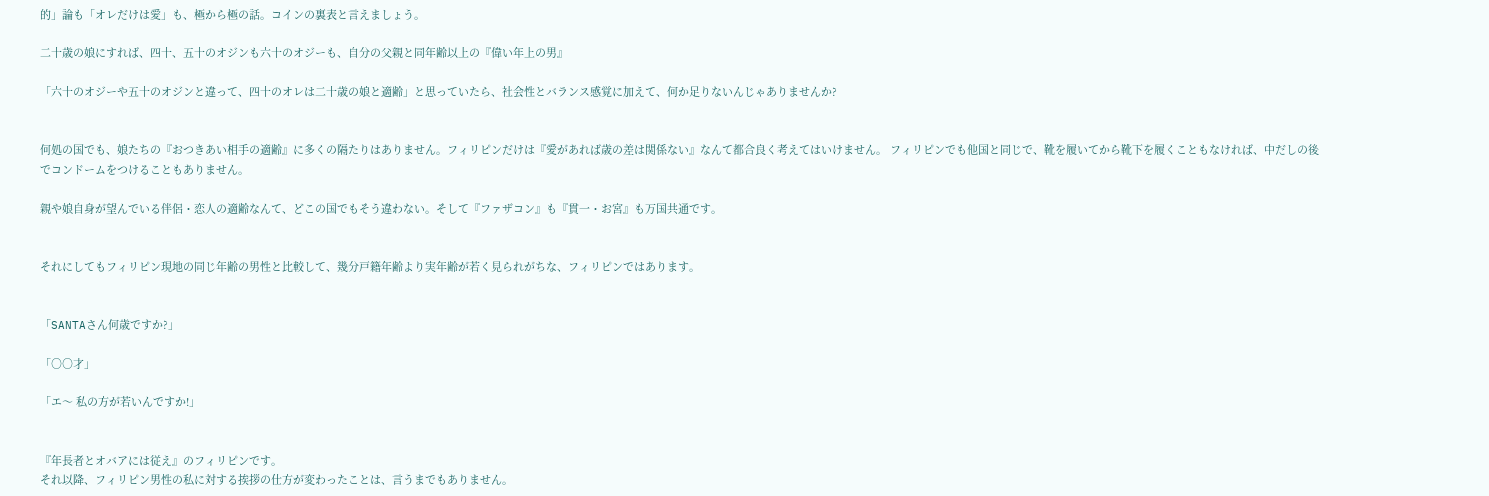的」論も「オレだけは愛」も、極から極の話。コインの裏表と言えましょう。

二十歳の娘にすれば、四十、五十のオジンも六十のオジーも、自分の父親と同年齢以上の『偉い年上の男』

「六十のオジーや五十のオジンと違って、四十のオレは二十歳の娘と適齢」と思っていたら、社会性とバランス感覚に加えて、何か足りないんじゃありませんか?


何処の国でも、娘たちの『おつきあい相手の適齢』に多くの隔たりはありません。フィリピンだけは『愛があれば歳の差は関係ない』なんて都合良く考えてはいけません。 フィリピンでも他国と同じで、靴を履いてから靴下を履くこともなければ、中だしの後でコンドームをつけることもありません。

親や娘自身が望んでいる伴侶・恋人の適齢なんて、どこの国でもそう違わない。そして『ファザコン』も『貫一・お宮』も万国共通です。


それにしてもフィリピン現地の同じ年齢の男性と比較して、幾分戸籍年齢より実年齢が若く見られがちな、フィリピンではあります。


「SANTAさん何歳ですか?」

「○○才」

「エ〜 私の方が若いんですか!」


『年長者とオバアには従え』のフィリピンです。
それ以降、フィリピン男性の私に対する挨拶の仕方が変わったことは、言うまでもありません。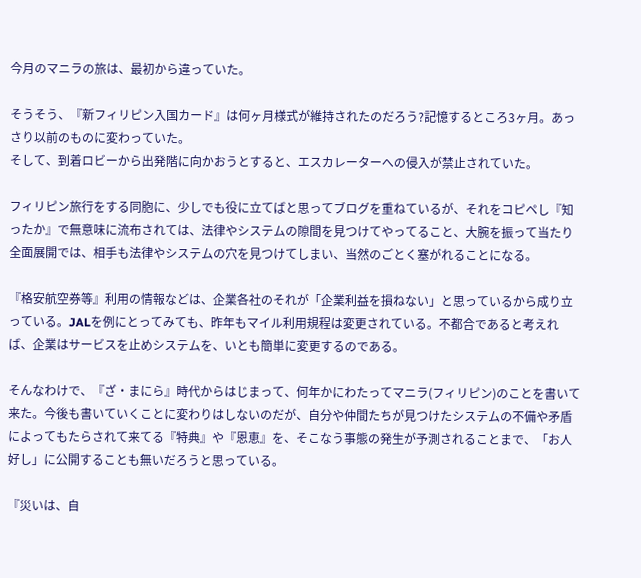今月のマニラの旅は、最初から違っていた。

そうそう、『新フィリピン入国カード』は何ヶ月様式が維持されたのだろう?記憶するところ3ヶ月。あっさり以前のものに変わっていた。
そして、到着ロビーから出発階に向かおうとすると、エスカレーターへの侵入が禁止されていた。

フィリピン旅行をする同胞に、少しでも役に立てばと思ってブログを重ねているが、それをコピペし『知ったか』で無意味に流布されては、法律やシステムの隙間を見つけてやってること、大腕を振って当たり全面展開では、相手も法律やシステムの穴を見つけてしまい、当然のごとく塞がれることになる。

『格安航空券等』利用の情報などは、企業各社のそれが「企業利益を損ねない」と思っているから成り立っている。JALを例にとってみても、昨年もマイル利用規程は変更されている。不都合であると考えれば、企業はサービスを止めシステムを、いとも簡単に変更するのである。

そんなわけで、『ざ・まにら』時代からはじまって、何年かにわたってマニラ(フィリピン)のことを書いて来た。今後も書いていくことに変わりはしないのだが、自分や仲間たちが見つけたシステムの不備や矛盾によってもたらされて来てる『特典』や『恩恵』を、そこなう事態の発生が予測されることまで、「お人好し」に公開することも無いだろうと思っている。

『災いは、自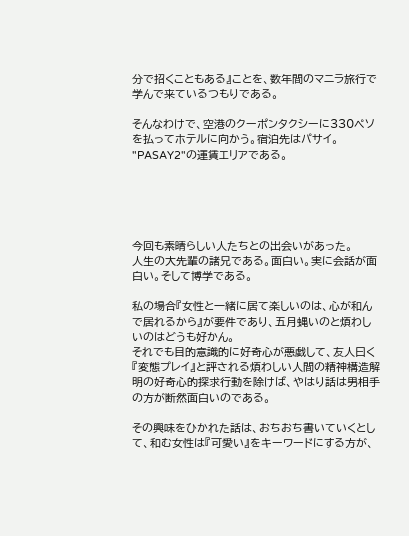分で招くこともある』ことを、数年間のマニラ旅行で学んで来ているつもりである。

そんなわけで、空港のクーポンタクシーに330ペソを払ってホテルに向かう。宿泊先はパサイ。
"PASAY2"の運賃エリアである。





今回も素晴らしい人たちとの出会いがあった。
人生の大先輩の諸兄である。面白い。実に会話が面白い。そして博学である。

私の場合『女性と一緒に居て楽しいのは、心が和んで居れるから』が要件であり、五月蝿いのと煩わしいのはどうも好かん。
それでも目的意識的に好奇心が悪戯して、友人曰く『変態プレイ』と評される煩わしい人間の精神構造解明の好奇心的探求行動を除けば、やはり話は男相手の方が断然面白いのである。

その興味をひかれた話は、おちおち書いていくとして、和む女性は『可愛い』をキーワードにする方が、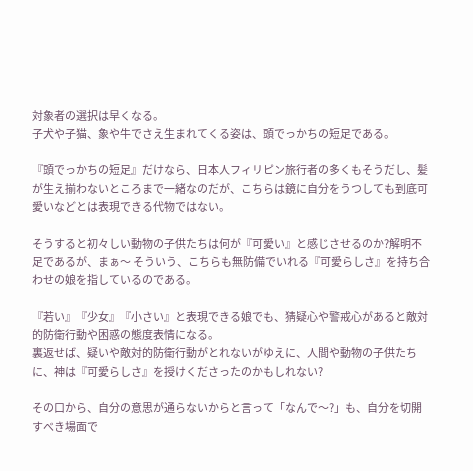対象者の選択は早くなる。
子犬や子猫、象や牛でさえ生まれてくる姿は、頭でっかちの短足である。

『頭でっかちの短足』だけなら、日本人フィリピン旅行者の多くもそうだし、髪が生え揃わないところまで一緒なのだが、こちらは鏡に自分をうつしても到底可愛いなどとは表現できる代物ではない。

そうすると初々しい動物の子供たちは何が『可愛い』と感じさせるのか?解明不足であるが、まぁ〜 そういう、こちらも無防備でいれる『可愛らしさ』を持ち合わせの娘を指しているのである。

『若い』『少女』『小さい』と表現できる娘でも、猜疑心や警戒心があると敵対的防衛行動や困惑の態度表情になる。
裏返せば、疑いや敵対的防衛行動がとれないがゆえに、人間や動物の子供たちに、神は『可愛らしさ』を授けくださったのかもしれない?

その口から、自分の意思が通らないからと言って「なんで〜?」も、自分を切開すべき場面で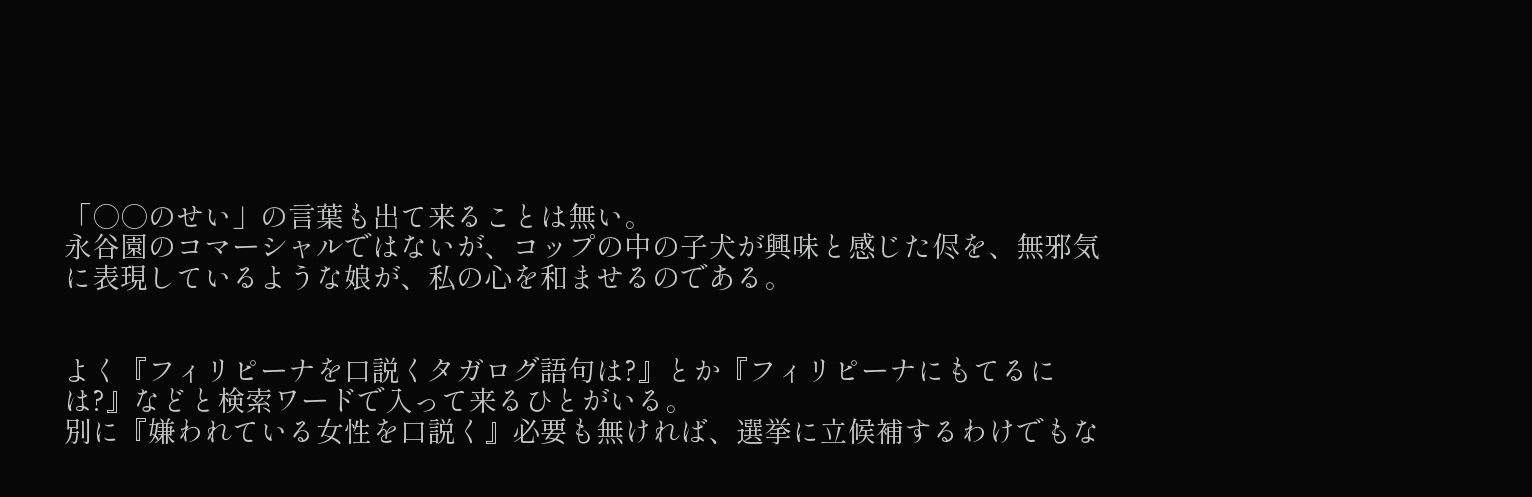「○○のせい」の言葉も出て来ることは無い。
永谷園のコマーシャルではないが、コップの中の子犬が興味と感じた侭を、無邪気に表現しているような娘が、私の心を和ませるのである。


よく『フィリピーナを口説くタガログ語句は?』とか『フィリピーナにもてるには?』などと検索ワードで入って来るひとがいる。
別に『嫌われている女性を口説く』必要も無ければ、選挙に立候補するわけでもな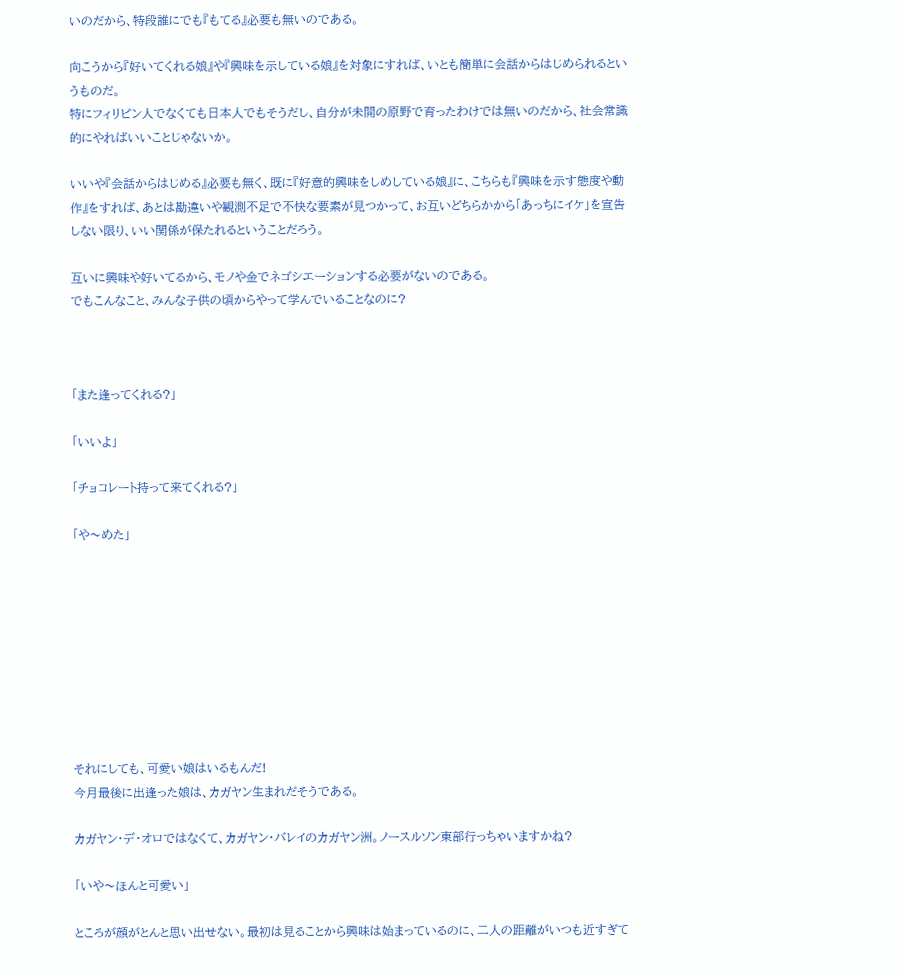いのだから、特段誰にでも『もてる』必要も無いのである。

向こうから『好いてくれる娘』や『興味を示している娘』を対象にすれば、いとも簡単に会話からはじめられるというものだ。
特にフィリピン人でなくても日本人でもそうだし、自分が未開の原野で育ったわけでは無いのだから、社会常識的にやればいいことじゃないか。

いいや『会話からはじめる』必要も無く、既に『好意的興味をしめしている娘』に、こちらも『興味を示す態度や動作』をすれば、あとは勘違いや観測不足で不快な要素が見つかって、お互いどちらかから「あっちにイケ」を宣告しない限り、いい関係が保たれるということだろう。

互いに興味や好いてるから、モノや金でネゴシエーションする必要がないのである。
でもこんなこと、みんな子供の頃からやって学んでいることなのに?



「また逢ってくれる?」

「いいよ」

「チョコレート持って来てくれる?」

「や〜めた」









それにしても、可愛い娘はいるもんだ!
今月最後に出逢った娘は、カガヤン生まれだそうである。

カガヤン・デ・オロではなくて、カガヤン・バレイのカガヤン洲。ノースルソン東部行っちゃいますかね?

「いや〜ほんと可愛い」

ところが顔がとんと思い出せない。最初は見ることから興味は始まっているのに、二人の距離がいつも近すぎて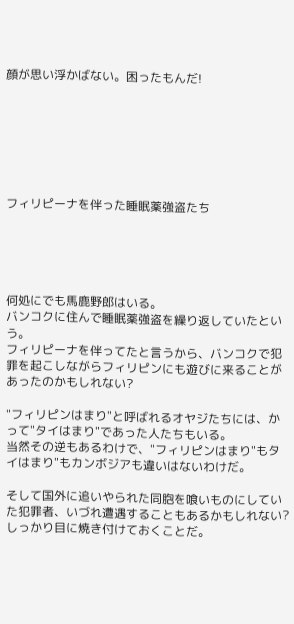顔が思い浮かばない。困ったもんだ!







フィリピーナを伴った睡眠薬強盗たち





何処にでも馬鹿野郎はいる。
バンコクに住んで睡眠薬強盗を繰り返していたという。
フィリピーナを伴ってたと言うから、バンコクで犯罪を起こしながらフィリピンにも遊びに来ることがあったのかもしれない?

"フィリピンはまり"と呼ばれるオヤジたちには、かって"タイはまり"であった人たちもいる。
当然その逆もあるわけで、"フィリピンはまり"もタイはまり"もカンボジアも違いはないわけだ。

そして国外に追いやられた同胞を喰いものにしていた犯罪者、いづれ遭遇することもあるかもしれない? しっかり目に焼き付けておくことだ。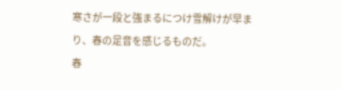寒さが一段と強まるにつけ雪解けが早まり、春の足音を感じるものだ。
春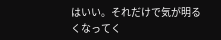はいい。それだけで気が明るくなってく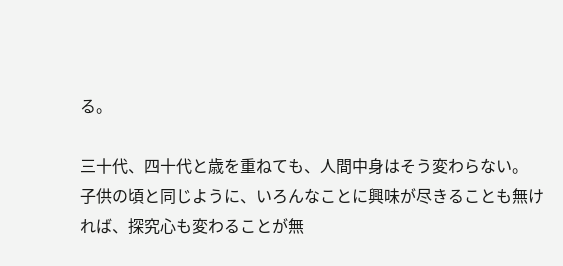る。

三十代、四十代と歳を重ねても、人間中身はそう変わらない。
子供の頃と同じように、いろんなことに興味が尽きることも無ければ、探究心も変わることが無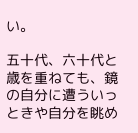い。

五十代、六十代と歳を重ねても、鏡の自分に遭ういっときや自分を眺め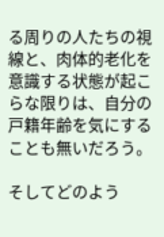る周りの人たちの視線と、肉体的老化を意識する状態が起こらな限りは、自分の戸籍年齢を気にすることも無いだろう。

そしてどのよう